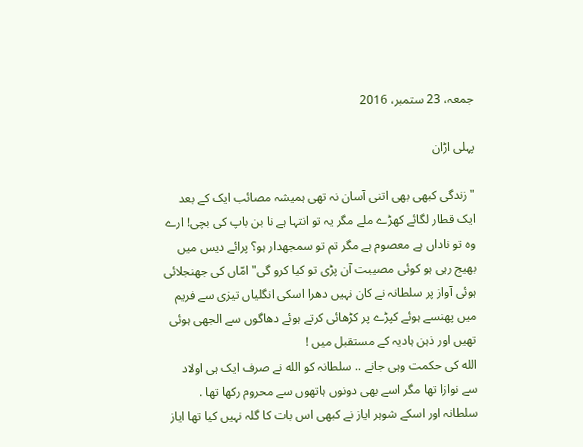جمعہ، 23 ستمبر، 2016

پہلی اڑان

"زندگی کبھی بھی اتنی آسان نہ تھی ہمیشہ مصائب ایک کے بعد ایک قطار لگائے کھڑے ملے مگر یہ تو انتہا ہے نا بن باپ کی بچی! ارے وہ تو ناداں ہے معصوم ہے مگر تم تو سمجھدار ہو؟ پرائے دیس میں بھیج رہی ہو کوئی مصیبت آن پڑی تو کیا کرو گی" امّاں کی جھنجلائی ہوئی آواز پر سلطانہ نے کان نہیں دھرا اسکی انگلیاں تیزی سے فریم میں پھنسے ہوئے کپڑے پر کڑھائی کرتے ہوئے دھاگوں سے الجھی ہوئی تھیں اور ذہن ہادیہ کے مستقبل میں !
الله کی حکمت وہی جانے .. سلطانہ کو الله نے صرف ایک ہی اولاد سے نوازا تھا مگر اسے بھی دونوں ہاتھوں سے محروم رکھا تھا . سلطانہ اور اسکے شوہر ایاز نے کبھی اس بات کا گلہ نہیں کیا تھا ایاز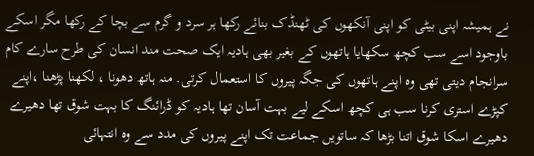نے ہمیشہ اپنی بیٹی کو اپنی آنکھوں کی ٹھنڈک بنائے رکھا ہر سرد و گرم سے بچا کے رکھا مگر اسکے باوجود اسے سب کچھ سکھایا ہاتھوں کے بغیر بھی ہادیہ ایک صحت مند انسان کی طرح سارے کام سرانجام دیتی تھی وہ اپنے ہاتھوں کی جگہ پیروں کا استعمال کرتی. منہ ہاتھ دھونا ، لکھنا پڑھنا ،اپنے کپڑے استری کرنا سب ہی کچھ اسکے لیے بہت آسان تھا ہادیہ کو ڈرائنگ کا بہت شوق تھا دھیرے دھیرے اسکا شوق اتنا بڑھا کہ ساتویں جماعت تک اپنے پیروں کی مدد سے وہ انتہائی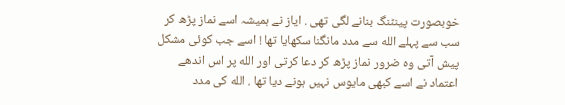خوبصورت پینٹنگ بنانے لگی تھی . ایاز نے ہمیشہ اسے نماز پڑھ کر سب سے پہلے الله سے مدد مانگنا سکھایا تھا ! اسے جب کوئی مشکل پیش آتی وہ ضرور نماز پڑھ کر دعا کرتی اور الله پر اس اندھے اعتماد نے اسے کبھی مایوس نہیں ہونے دیا تھا . الله کی مدد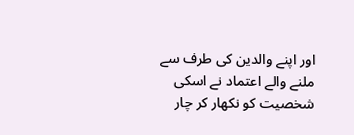اور اپنے والدین کی طرف سے ملنے والے اعتماد نے اسکی شخصیت کو نکھار کر چار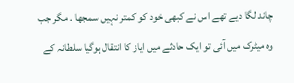چاند لگا دیے تھے اس نے کبھی خود کو کمتر نہیں سمجھا . مگر جب وہ میٹرک میں آئی تو ایک حادثے میں ایاز کا انتقال ہوگیا سلطانہ کے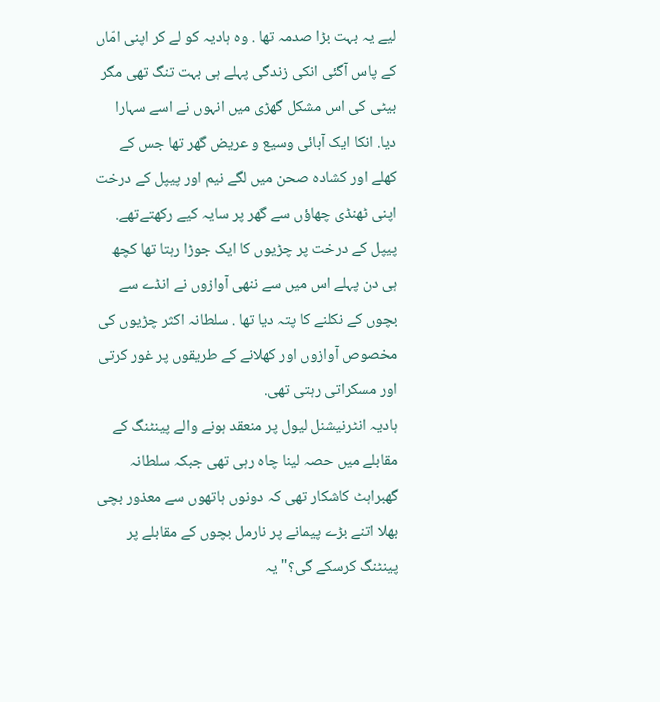لیے یہ بہت بڑا صدمہ تھا . وہ ہادیہ کو لے کر اپنی امّاں کے پاس آگئی انکی زندگی پہلے ہی بہت تنگ تھی مگر بیٹی کی اس مشکل گھڑی میں انہوں نے اسے سہارا دیا. انکا ایک آبائی وسیع و عریض گھر تھا جس کے کھلے اور کشادہ صحن میں لگے نیم اور پیپل کے درخت اپنی ٹھنڈی چھاؤں سے گھر پر سایہ کیے رکھتےتھے. پیپل کے درخت پر چڑیوں کا ایک جوڑا رہتا تھا کچھ ہی دن پہلے اس میں سے ننھی آوازوں نے انڈے سے بچوں کے نکلنے کا پتہ دیا تھا . سلطانہ اکثر چڑیوں کی مخصوص آوازوں اور کھلانے کے طریقوں پر غور کرتی اور مسکراتی رہتی تھی.
ہادیہ انٹرنیشنل لیول پر منعقد ہونے والے پینٹنگ کے مقابلے میں حصہ لینا چاہ رہی تھی جبکہ سلطانہ گھبراہٹ کاشکار تھی کہ دونوں ہاتھوں سے معذور بچی بھلا اتنے بڑے پیمانے پر نارمل بچوں کے مقابلے پر پینٹنگ کرسکے گی؟" یہ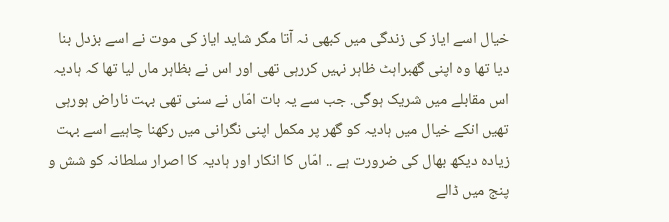خیال اسے ایاز کی زندگی میں کبھی نہ آتا مگر شاید ایاز کی موت نے اسے بزدل بنا دیا تھا وہ اپنی گھبراہٹ ظاہر نہیں کررہی تھی اور اس نے بظاہر ماں لیا تھا کہ ہادیہ اس مقابلے میں شریک ہوگی. جب سے یہ بات امّاں نے سنی تھی بہت ناراض ہورہی تھیں انکے خیال میں ہادیہ کو گھر پر مکمل اپنی نگرانی میں رکھنا چاہیے اسے بہت زیادہ دیکھ بھال کی ضرورت ہے .. امّاں کا انکار اور ہادیہ کا اصرار سلطانہ کو شش و پنج میں ڈالے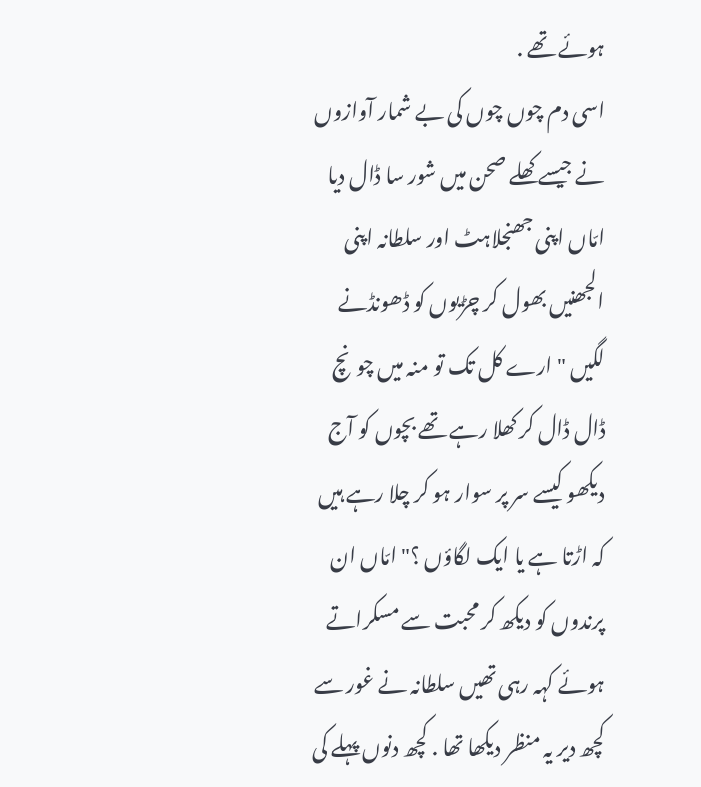ہوئے تھے .
اسی دم چوں چوں کی بے شمار آوازوں نے جیسے کھلے صحن میں شور سا ڈال دیا امّاں اپنی جھنجلاہٹ اور سلطانہ اپنی الجھنیں بھول کر چڑیوں کو ڈھونڈنے لگیں " ارے کل تک تو منہ میں چونچ ڈال ڈال کر کھلا رہے تھے بچوں کو آج دیکھو کیسے سر پر سوار ہو کر چلا رہے ہیں کہ اڑتا ہے یا ایک لگاؤں ؟" امّاں ان پرندوں کو دیکھ کر محبت سے مسکراتے ہوئے کہہ رہی تھیں سلطانہ نے غور سے کچھ دیر یہ منظر دیکھا تھا . کچھ دنوں پہلے کی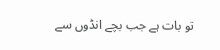تو بات ہے جب بچے انڈوں سے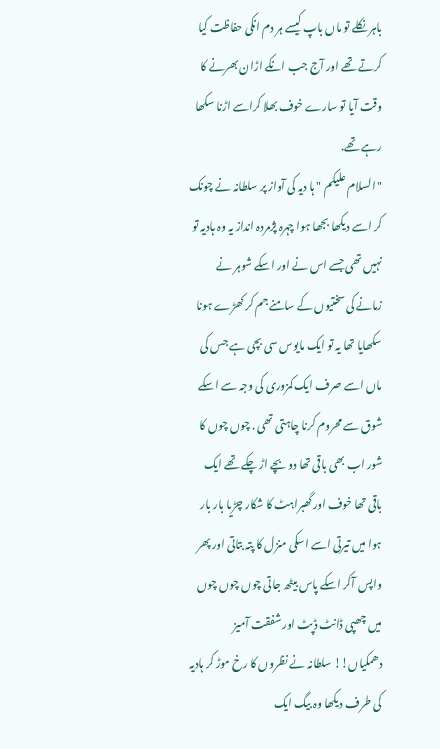باہر نکلے تو ماں باپ کیسے ہر دم انکی حفاظت کیا کرتے تھے اور آج جب انکے اڑان بھرنے کا وقت آیا تو سارے خوف بھلا کراسے اڑنا سکھا رہے تھے.
"السلام علیکم " ہا دیہ کی آواز پر سلطانہ نے چونک کر اسے دیکھا بجھا ہوا چہرہ پژمردہ انداز یہ وہ ہادیہ تو نہیں تھی جسے اس نے اور اسکے شوہر نے زمانے کی سختیوں کے سامنے جم کر کھڑے ہونا سکھایا تھا یہ تو ایک مایوس سی بچی ہے جس کی ماں اسے صرف ایک کمزوری کی وجہ سے اسکے شوق سے محروم کرنا چاہتی تھی . چوں چوں کا شور اب بھی باقی تھا دو بچے اڑ چکے تھے ایک باقی تھا خوف اور گھبراہٹ کا شکار چڑیا بار بار ہوا میں تیرتی اسے اسکی منزل کا پتہ بتاتی اور پھر واپس آکر اسکے پاس بیٹھ جاتی چوں چوں چوں میں چھپی ڈانٹ ڈپٹ اور شفقت آمیز دھمکیاں!! سلطانہ نے نظروں کا رخ موڑ کر ہادیہ کی طرف دیکھا وہ بیگ ایک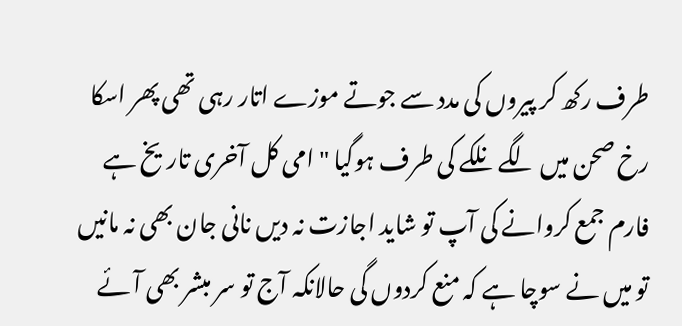طرف رکھ کر پیروں کی مدد سے جوتے موزے اتار رہی تھی پھر اسکا رخ صحن میں لگے نلکے کی طرف ہوگیا " امی کل آخری تاریخ ہے فارم جمع کروانے کی آپ تو شاید اجازت نہ دیں نانی جان بھی نہ مانیں تو میں نے سوچا ہے کہ منع کردوں گی حالانکہ آج تو سر مبشر بھی آئے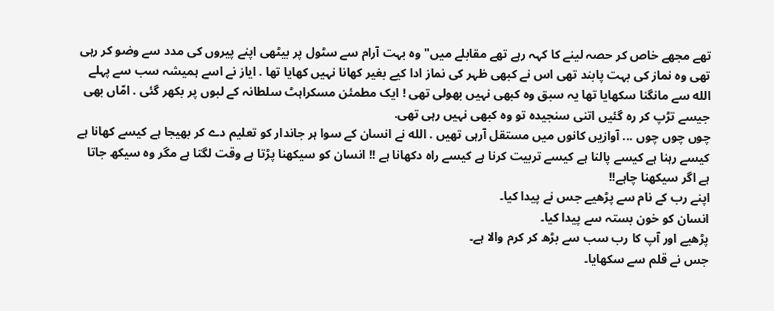تھے مجھے خاص کر حصہ لینے کا کہہ رہے تھے مقابلے میں" وہ بہت آرام سے سٹول پر بیٹھی اپنے پیروں کی مدد سے وضو کر رہی تھی وہ نماز کی بہت پابند تھی اس نے کبھی ظہر کی نماز ادا کیے بغیر کھانا نہیں کھایا تھا . ایاز نے اسے ہمیشہ سب سے پہلے الله سے مانگنا سکھایا تھا یہ سبق وہ کبھی نہیں بھولی تھی ! ایک مطمئن مسکراہٹ سلطانہ کے لبوں پر بکھر گئی . امّاں بھی جیسے تڑپ کر رہ گئیں اتنی سنجیدہ تو وہ کبھی نہیں رہی تھی.
چوں چوں چوں ... آوازیں کانوں میں مستقل آرہی تھیں . الله نے انسان کے سوا ہر جاندار کو تعلیم دے کر بھیجا ہے کیسے کھانا ہے کیسے رہنا ہے کیسے پالنا ہے کیسے تربیت کرنا ہے کیسے راہ دکھانا ہے !! انسان کو سیکھنا پڑتا ہے وقت لگتا ہے مگر وہ سیکھ جاتا ہے اگر سیکھنا چاہے!!
اپنے رب کے نام سے پڑھیے جس نے پیدا کیا۔
انسان کو خون بستہ سے پیدا کیا۔
پڑھیے اور آپ کا رب سب سے بڑھ کر کرم والا ہے۔
جس نے قلم سے سکھایا۔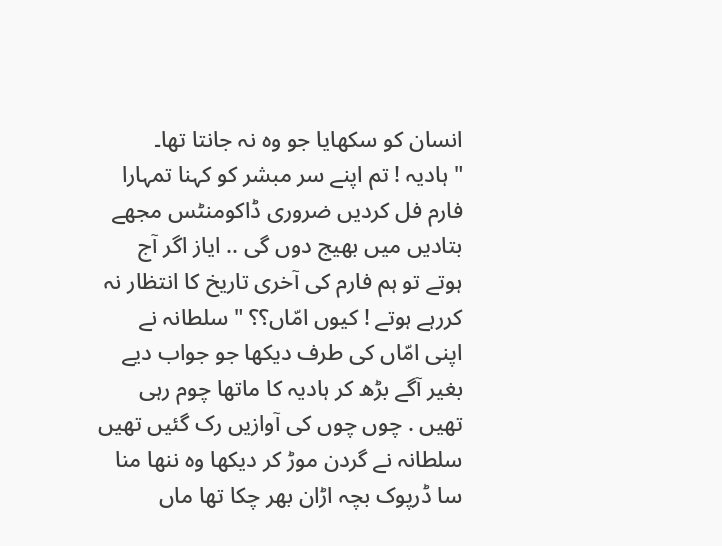انسان کو سکھایا جو وہ نہ جانتا تھا۔
" ہادیہ ! تم اپنے سر مبشر کو کہنا تمہارا فارم فل کردیں ضروری ڈاکومنٹس مجھے بتادیں میں بھیج دوں گی .. ایاز اگر آج ہوتے تو ہم فارم کی آخری تاریخ کا انتظار نہ کررہے ہوتے ! کیوں امّاں؟؟ " سلطانہ نے اپنی امّاں کی طرف دیکھا جو جواب دیے بغیر آگے بڑھ کر ہادیہ کا ماتھا چوم رہی تھیں . چوں چوں کی آوازیں رک گئیں تھیں سلطانہ نے گردن موڑ کر دیکھا وہ ننھا منا سا ڈرپوک بچہ اڑان بھر چکا تھا ماں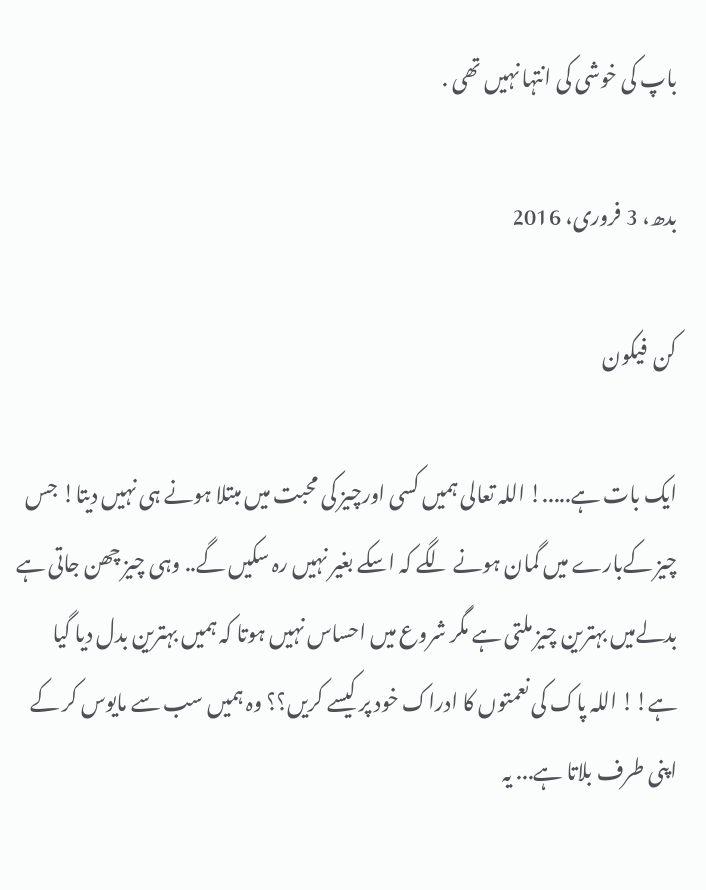باپ کی خوشی کی انتہا نہیں تھی .

بدھ، 3 فروری، 2016

کن  فیکون

ایک بات ہے.....! اللہ تعالی ہمیں کسی اورچیز کی محبت میں مبتلا ہونے ہی نہیں دیتا! جس چیز کےبارے میں گمان ہونے لگے کہ اسکے بغیر نہیں رہ سکیں گے.. وہی چیز چھن جاتی ہے بدلےمیں بہترین چیز ملتی ہے مگر شروع میں احساس نہیں ہوتا کہ ہمیں بہترین بدل دیا گیا ہے!! اللہ پاک کی نعمتوں کا ادراک خود پر کیسے کریں؟؟ وہ ہمیں سب سے مایوس کر کے اپنی طرف بلاتا ہے... یہ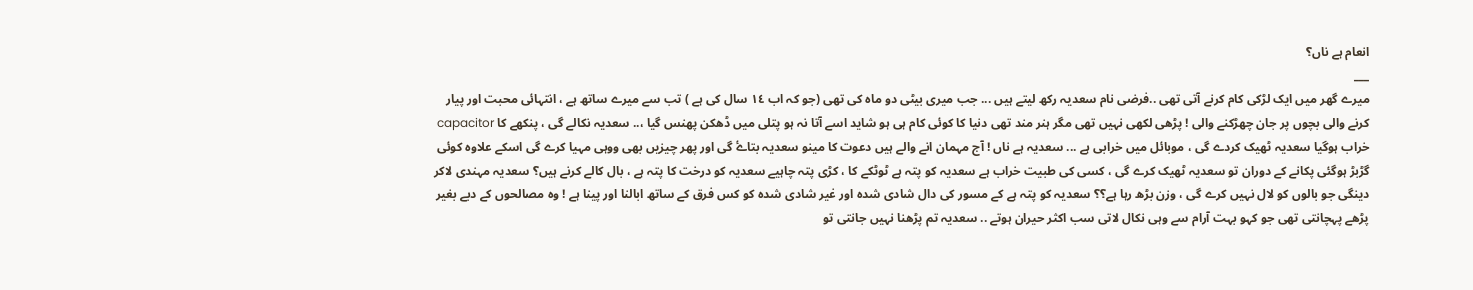انعام ہے ناں؟
___
میرے گھر میں ایک لڑکی کام کرنے آتی تھی ..فرضی نام سعدیہ رکھ لیتے ہیں ... جب میری بیٹی دو ماہ کی تھی (جو کہ اب ١٤ سال کی ہے ) تب سے میرے ساتھ ہے ، انتہائی محبت اور پیار کرنے والی بچوں پر جان چھڑکنے والی ! پڑھی لکھی نہیں تھی مگر ہنر مند تھی دنیا کا کوئی کام ہی ہو شاید اسے آتا نہ ہو پتلی میں ڈھکن پھنس گیا ،.. سعدیہ نکالے گی ، پنکھے کا capacitor خراب ہوگیا سعدیہ ٹھیک کردے گی ، موبائل میں خرابی ہے ... سعدیہ ہے ناں ! آج مہمان انے والے ہیں دعوت کا مینو سعدیہ بتاۓ گی اور پھر چیزیں بھی ووہی مہیا کرے گی اسکے علاوہ کوئی گڑبڑ ہوگئی پکانے کے دوران تو سعدیہ ٹھیک کرے گی ، کسی کی طبیت خراب ہے سعدیہ کو پتہ ہے ٹوٹکے کا ، کڑی پتہ چاہیے سعدیہ کو درخت کا پتہ ہے ، بال کالے کرنے ہیں؟ سعدیہ مہندی لاکر دینگی جو بالوں کو لال نہیں کرے گی ، وزن بڑھ رہا ہے؟؟ سعدیہ کو پتہ ہے کے مسور کی دال شادی شدہ اور غیر شادی شدہ کو کس فرق کے ساتھ ابالنا اور پینا ہے ! وہ مصالحوں کے دبے بغیر پڑھے پہچانتی تھی جو کہو بہت آرام سے وہی نکال لاتی سب اکثر حیران ہوتے .. سعدیہ تم پڑھنا نہیں جانتی تو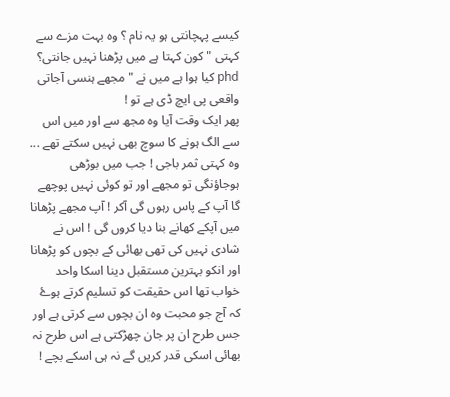کیسے پہچانتی ہو یہ نام ؟ وہ بہت مزے سے کہتی " کون کہتا ہے میں پڑھنا نہیں جانتی؟ phd کیا ہوا ہے میں نے " مجھے ہنسی آجاتی واقعی پی ایچ ڈی ہے تو !
پھر ایک وقت آیا وہ مجھ سے اور میں اس سے الگ ہونے کا سوچ بھی نہیں سکتے تھے ... وہ کہتی ثمر باجی ! جب میں بوڑھی ہوجاؤنگی تو مجھے اور تو کوئی نہیں پوچھے گا آپ کے پاس رہوں گی آکر ! آپ مجھے پڑھانا میں آپکے کھانے بنا دیا کروں گی ! اس نے شادی نہیں کی تھی بھائی کے بچوں کو پڑھانا اور انکو بہترین مستقبل دینا اسکا واحد خواب تھا اس حقیقت کو تسلیم کرتے ہوۓ کہ آج جو محبت وہ ان بچوں سے کرتی ہے اور جس طرح ان پر جان چھڑکتی ہے اس طرح نہ بھائی اسکی قدر کریں گے نہ ہی اسکے بچے !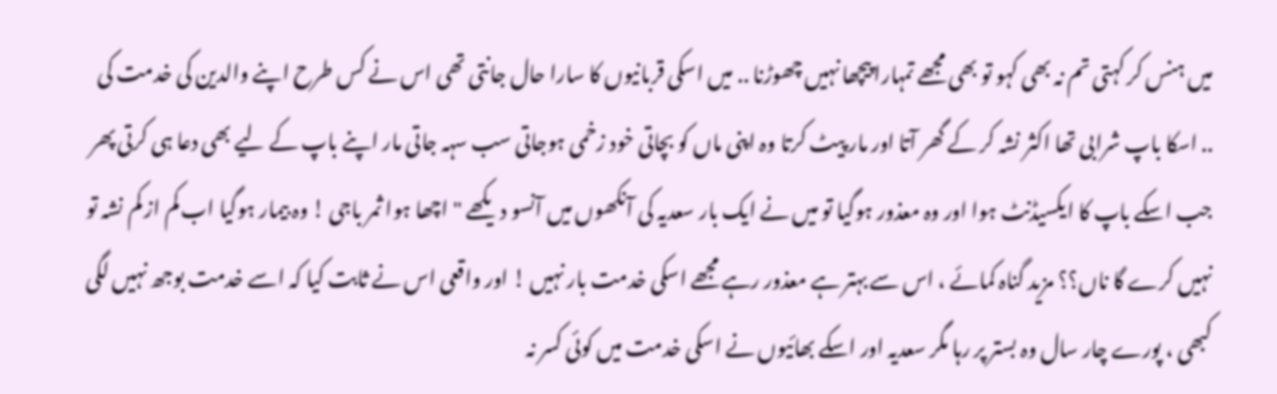میں ہنس کر کہتی تم نہ بھی کہو تو بھی مجھے تمہارا پیچھا نہیں چھوڑنا .. میں اسکی قربانیوں کا سارا حال جانتی تھی اس نے کس طرح اپنے والدین کی خدمت کی .. اسکا باپ شرابی تھا اکثر نشہ کر کے گھر آتا اور مار پیٹ کرتا وہ اپنی ماں کو بچاتی خود زخمی ہوجاتی سب سہہ جاتی مار اپنے باپ کے لیے بھی دعا ہی کرتی پھر جب اسکے باپ کا ایکسیڈنٹ ہوا اور وہ معذور ہوگیا تو میں نے ایک بار سعدیہ کی آنکھوں میں آنسو دیکھے " اچھا ہوا ثمر باجی ! وہ بیمار ہوگیا اب کم از کم نشہ تو نہیں کرے گا ناں؟؟ مزید گناہ کمائے ، اس سے بہتر ہے معذور رہے مجھے اسکی خدمت بار نہیں ! اور واقعی اس نے ثابت کیا کہ اسے خدمت بوجھ نہیں لگی کبھی ، پورے چار سال وہ بستر پر رہا مگر سعدیہ اور اسکے بھائیوں نے اسکی خدمت میں کوئی کسر نہ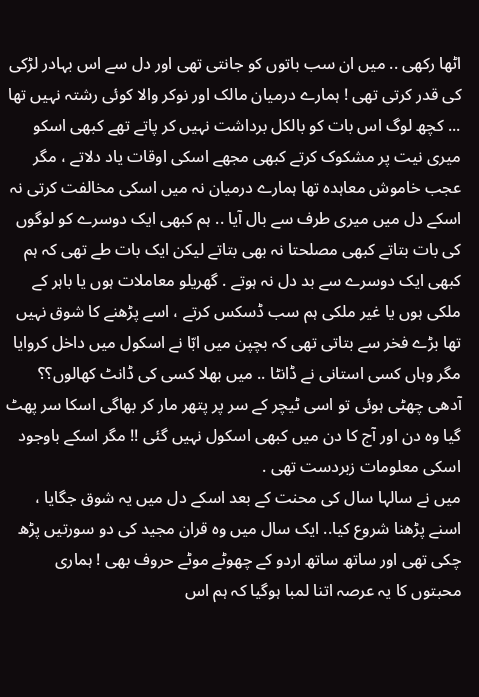اٹھا رکھی .. میں ان سب باتوں کو جانتی تھی اور دل سے اس بہادر لڑکی کی قدر کرتی تھی ! ہمارے درمیان مالک اور نوکر والا کوئی رشتہ نہیں تھا ... کچھ لوگ اس بات کو بالکل برداشت نہیں کر پاتے تھے کبھی اسکو میری نیت پر مشکوک کرتے کبھی مجھے اسکی اوقات یاد دلاتے ، مگر عجب خاموش معاہدہ تھا ہمارے درمیان نہ میں اسکی مخالفت کرتی نہ اسکے دل میں میری طرف سے بال آیا .. ہم کبھی ایک دوسرے کو لوگوں کی بات بتاتے کبھی مصلحتا نہ بھی بتاتے لیکن ایک بات طے تھی کہ ہم کبھی ایک دوسرے سے بد دل نہ ہوتے . گھریلو معاملات ہوں یا باہر کے ملکی ہوں یا غیر ملکی ہم سب ڈسکس کرتے ، اسے پڑھنے کا شوق نہیں تھا بڑے فخر سے بتاتی تھی کہ بچپن میں ابّا نے اسکول میں داخل کروایا مگر وہاں کسی استانی نے ڈانٹا .. میں بھلا کسی کی ڈانٹ کھالوں؟؟ آدھی چھٹی ہوئی تو اسی ٹیچر کے سر پر پتھر مار کر بھاگی اسکا سر پھٹ گیا وہ دن اور آج کا دن میں کبھی اسکول نہیں گئی !! مگر اسکے باوجود اسکی معلومات زبردست تھی .
میں نے سالہا سال کی محنت کے بعد اسکے دل میں یہ شوق جگایا ، اسنے پڑھنا شروع کیا.. ایک سال میں وہ قران مجید کی دو سورتیں پڑھ چکی تھی اور ساتھ ساتھ اردو کے چھوٹے موٹے حروف بھی ! ہماری محبتوں کا یہ عرصہ اتنا لمبا ہوگیا کہ ہم اس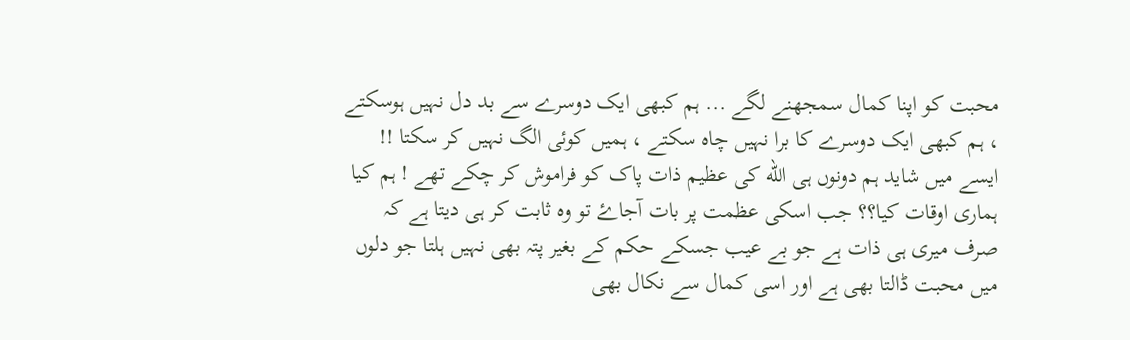محبت کو اپنا کمال سمجھنے لگے ... ہم کبھی ایک دوسرے سے بد دل نہیں ہوسکتے ، ہم کبھی ایک دوسرے کا برا نہیں چاہ سکتے ، ہمیں کوئی الگ نہیں کر سکتا !! ایسے میں شاید ہم دونوں ہی الله کی عظیم ذات پاک کو فراموش کر چکے تھے ! ہم کیا ہماری اوقات کیا؟؟ جب اسکی عظمت پر بات آجاۓ تو وہ ثابت کر ہی دیتا ہے کہ صرف میری ہی ذات ہے جو بے عیب جسکے حکم کے بغیر پتہ بھی نہیں ہلتا جو دلوں میں محبت ڈالتا بھی ہے اور اسی کمال سے نکال بھی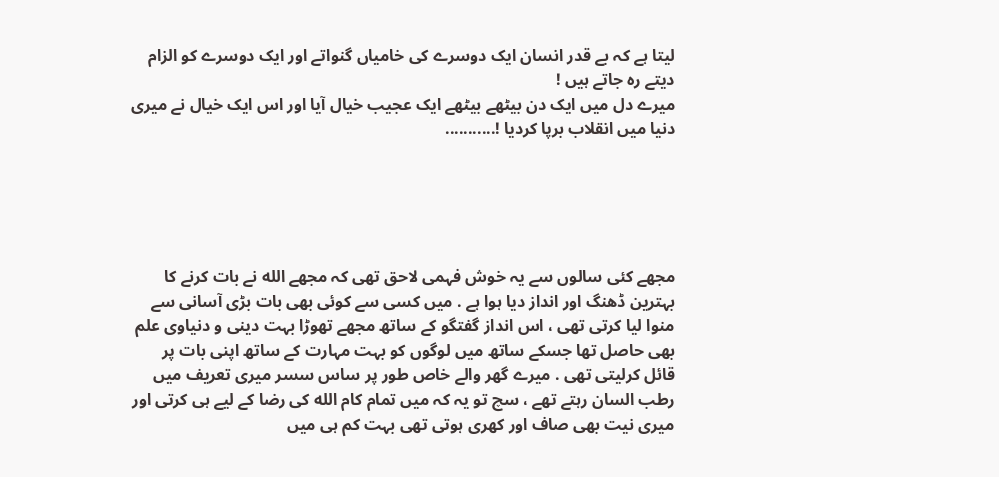لیتا ہے کہ بے قدر انسان ایک دوسرے کی خامیاں گنواتے اور ایک دوسرے کو الزام دیتے رہ جاتے ہیں !
میرے دل میں ایک دن بیٹھے بیٹھے ایک عجیب خیال آیا اور اس ایک خیال نے میری دنیا میں انقلاب برپا کردیا !...........





مجھے کئی سالوں سے یہ خوش فہمی لاحق تھی کہ مجھے الله نے بات کرنے کا بہترین ڈھنگ اور انداز دیا ہوا ہے . میں کسی سے کوئی بھی بات بڑی آسانی سے منوا لیا کرتی تھی ، اس انداز گفتگو کے ساتھ مجھے تھوڑا بہت دینی و دنیاوی علم بھی حاصل تھا جسکے ساتھ میں لوگوں کو بہت مہارت کے ساتھ اپنی بات پر قائل کرلیتی تھی . میرے گھر والے خاص طور پر ساس سسر میری تعریف میں رطب السان رہتے تھے ، سچ تو یہ کہ میں تمام کام الله کی رضا کے لیے ہی کرتی اور میری نیت بھی صاف اور کھری ہوتی تھی بہت کم ہی میں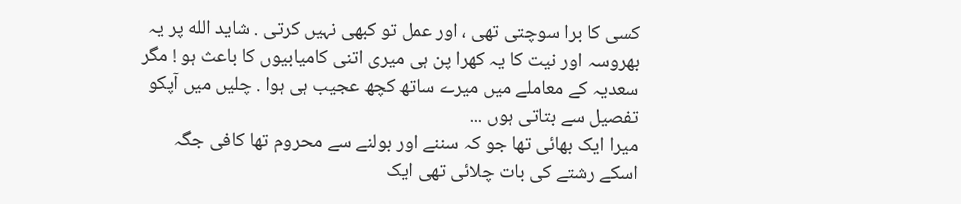کسی کا برا سوچتی تھی ، اور عمل تو کبھی نہیں کرتی . شاید الله پر یہ بھروسہ اور نیت کا یہ کھرا پن ہی میری اتنی کامیابیوں کا باعث ہو ! مگر سعدیہ کے معاملے میں میرے ساتھ کچھ عجیب ہی ہوا . چلیں میں آپکو تفصیل سے بتاتی ہوں ...
میرا ایک بھائی تھا جو کہ سننے اور بولنے سے محروم تھا کافی جگہ اسکے رشتے کی بات چلائی تھی ایک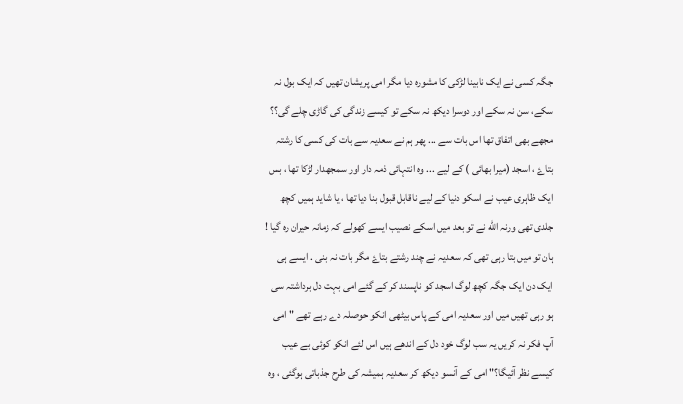جگہ کسی نے ایک نابینا لڑکی کا مشورہ دیا مگر امی پریشان تھیں کہ ایک بول نہ سکے، سن نہ سکے اور دوسرا دیکھ نہ سکے تو کیسے زندگی کی گاڑی چلے گی؟؟ مجھے بھی اتفاق تھا اس بات سے ... پھر ہم نے سعدیہ سے بات کی کسی کا رشتہ بتاۓ ، اسجد (میرا بھائی ) کے لیے ... وہ انتہائی ذمہ دار اور سمجھدار لڑکا تھا ، بس ایک ظاہری عیب نے اسکو دنیا کے لیے ناقابل قبول بنا دیا تھا ، یا شاید ہمیں کچھ جلدی تھی ورنہ الله نے تو بعد میں اسکے نصیب ایسے کھولے کہ زمانہ حیران رہ گیا ! ہان تو میں بتا رہی تھی کہ سعدیہ نے چند رشتے بتاۓ مگر بات نہ بنی . ایسے ہی ایک دن ایک جگہ کچھ لوگ اسجد کو ناپسند کر کے گئے امی بہت دل برداشتہ سی ہو رہی تھیں میں اور سعدیہ امی کے پاس بیٹھی انکو حوصلہ دے رہے تھے " امی آپ فکر نہ کریں یہ سب لوگ خود دل کے اندھے ہیں اس لئے انکو کوئی بے عیب کیسے نظر آئیگا؟" امی کے آنسو دیکھ کر سعدیہ ہمیشہ کی طرح جذباتی ہوگئی ، وہ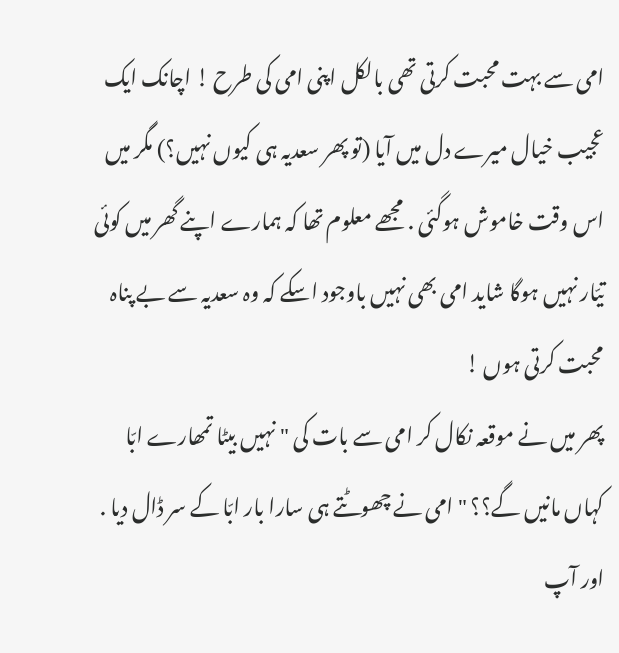امی سے بہت محبت کرتی تھی بالکل اپنی امی کی طرح ! اچانک ایک عجیب خیال میرے دل میں آیا (تو پھر سعدیہ ہی کیوں نہیں؟) مگر میں اس وقت خاموش ہوگئی . مجھے معلوم تھا کہ ہمارے اپنے گھر میں کوئی تیّار نہیں ہوگا شاید امی بھی نہیں باوجود اسکے کہ وہ سعدیہ سے بے پناہ محبت کرتی ہوں !
پھر میں نے موقعہ نکال کر امی سے بات کی " نہیں بیٹا تمھارے ابّا کہاں مانیں گے؟؟ " امی نے چھوٹتے ہی سارا بار ابّا کے سر ڈال دیا . اور آپ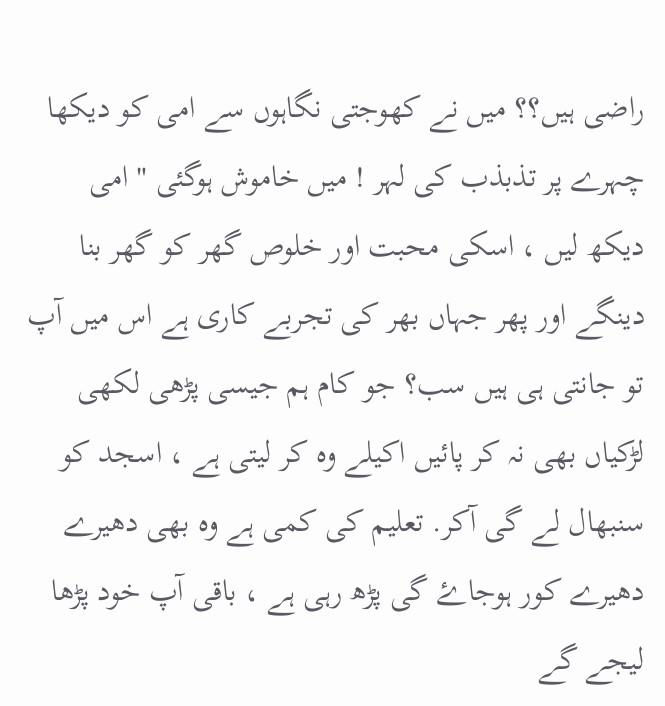راضی ہیں؟؟ میں نے کھوجتی نگاہوں سے امی کو دیکھا چہرے پر تذبذب کی لہر ! میں خاموش ہوگئی " امی دیکھ لیں ، اسکی محبت اور خلوص گھر کو گھر بنا دینگے اور پھر جہاں بھر کی تجربے کاری ہے اس میں آپ تو جانتی ہی ہیں سب؟ جو کام ہم جیسی پڑھی لکھی لڑکیاں بھی نہ کر پائیں اکیلے وہ کر لیتی ہے ، اسجد کو سنبھال لے گی آکر. تعلیم کی کمی ہے وہ بھی دھیرے دھیرے کور ہوجاۓ گی پڑھ رہی ہے ، باقی آپ خود پڑھا لیجے گے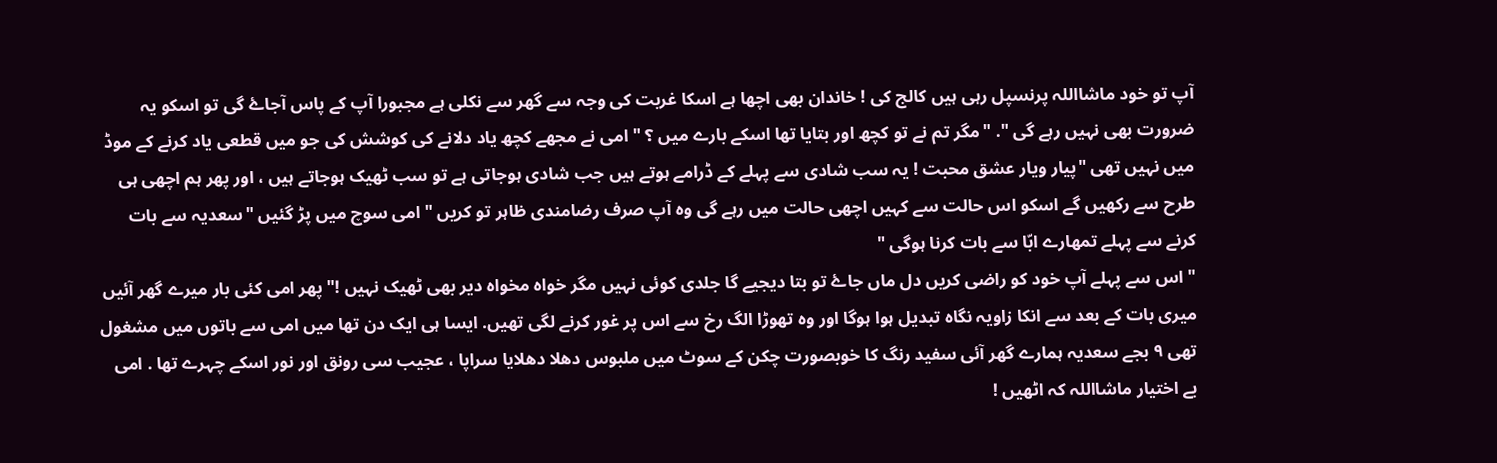آپ تو خود ماشااللہ پرنسپل رہی ہیں کالج کی ! خاندان بھی اچھا ہے اسکا غربت کی وجہ سے گھر سے نکلی ہے مجبورا آپ کے پاس آجاۓ گی تو اسکو یہ ضرورت بھی نہیں رہے گی ". "مگر تم نے تو کچھ اور بتایا تھا اسکے بارے میں ؟ " امی نے مجھے کچھ یاد دلانے کی کوشش کی جو میں قطعی یاد کرنے کے موڈ میں نہیں تھی "پیار ویار عشق محبت ! یہ سب شادی سے پہلے کے ڈرامے ہوتے ہیں جب شادی ہوجاتی ہے تو سب ٹھیک ہوجاتے ہیں ، اور پھر ہم اچھی ہی طرح سے رکھیں گے اسکو اس حالت سے کہیں اچھی حالت میں رہے گی وہ آپ صرف رضامندی ظاہر تو کریں " امی سوچ میں پڑ گئیں "سعدیہ سے بات کرنے سے پہلے تمھارے ابّا سے بات کرنا ہوگی "
" اس سے پہلے آپ خود کو راضی کریں دل ماں جاۓ تو بتا دیجیے گا جلدی کوئی نہیں مگر خواہ مخواہ دیر بھی ٹھیک نہیں !" پھر امی کئی بار میرے گھر آئیں میری بات کے بعد سے انکا زاویہ نگاہ تبدیل ہوا ہوگا اور وہ تھوڑا الگ رخ سے اس پر غور کرنے لگی تھیں. ایسا ہی ایک دن تھا میں امی سے باتوں میں مشغول تھی ٩ بجے سعدیہ ہمارے گھر آئی سفید رنگ کا خوبصورت چکن کے سوٹ میں ملبوس دھلا دھلایا سراپا ، عجیب سی رونق اور نور اسکے چہرے تھا . امی بے اختیار ماشااللہ کہ اٹھیں !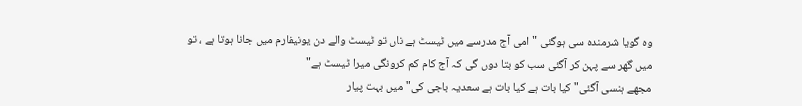وہ گویا شرمندہ سی ہوگئی " امی آج مدرسے میں ٹیسٹ ہے ناں تو ٹیسٹ والے دن یونیفارم میں جانا ہوتا ہے ، تو میں گھر سے پہن کر آگئی سب کو بتا دوں گی کہ آج کام کم کرونگی میرا ٹیسٹ ہے"
مجھے ہنسی آگئی" کیا بات ہے کیا بات ہے سعدیہ باجی کی" میں بہت پیار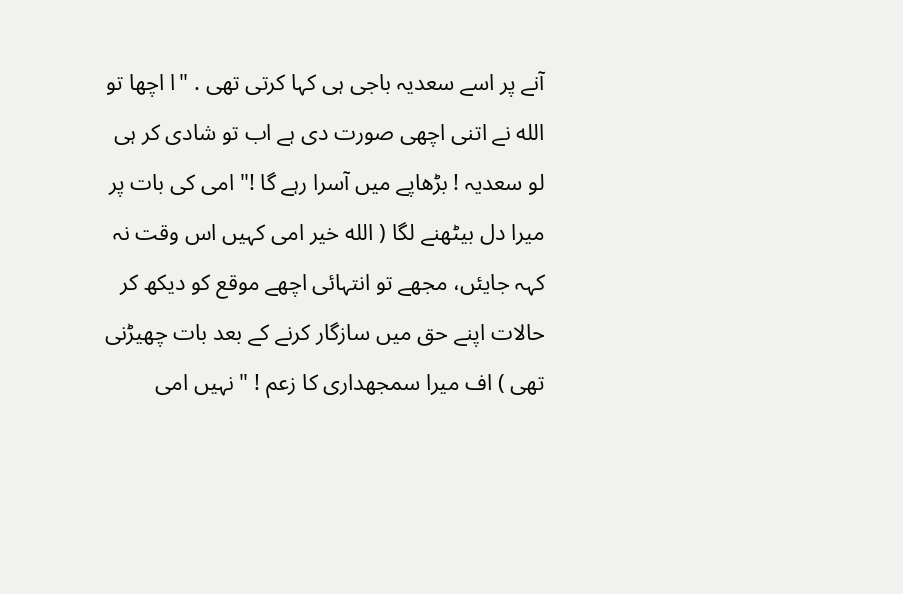آنے پر اسے سعدیہ باجی ہی کہا کرتی تھی . "ا اچھا تو الله نے اتنی اچھی صورت دی ہے اب تو شادی کر ہی لو سعدیہ ! بڑھاپے میں آسرا رہے گا !" امی کی بات پر میرا دل بیٹھنے لگا ( الله خیر امی کہیں اس وقت نہ کہہ جایئں، مجھے تو انتہائی اچھے موقع کو دیکھ کر حالات اپنے حق میں سازگار کرنے کے بعد بات چھیڑنی تھی ) اف میرا سمجھداری کا زعم ! " نہیں امی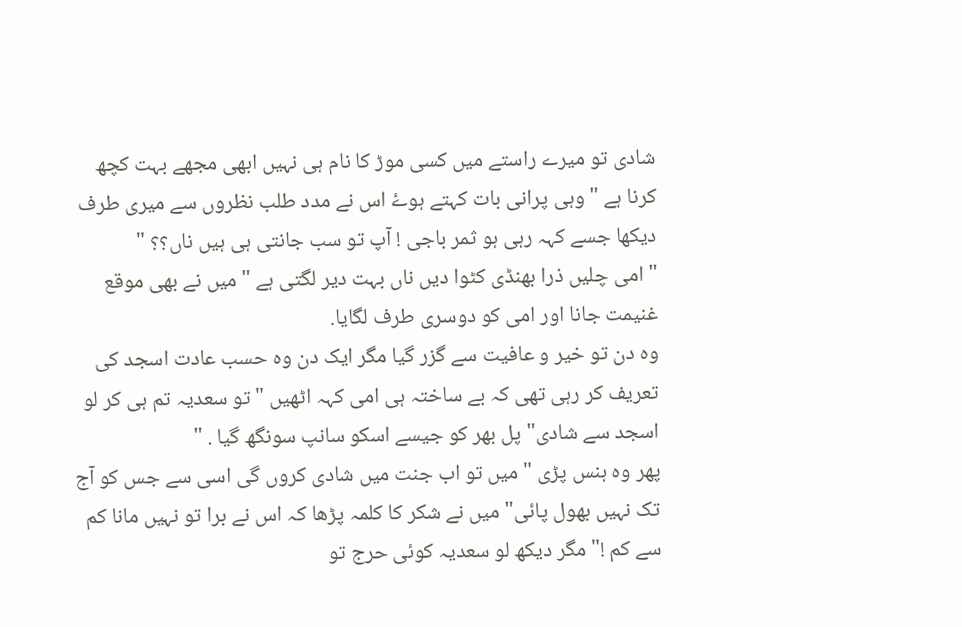شادی تو میرے راستے میں کسی موڑ کا نام ہی نہیں ابھی مجھے بہت کچھ کرنا ہے " وہی پرانی بات کہتے ہوۓ اس نے مدد طلب نظروں سے میری طرف دیکھا جسے کہہ رہی ہو ثمر باجی ! آپ تو سب جانتی ہی ہیں ناں؟؟ "
" امی چلیں ذرا بھنڈی کٹوا دیں ناں بہت دیر لگتی ہے " میں نے بھی موقع غنیمت جانا اور امی کو دوسری طرف لگایا.
وہ دن تو خیر و عافیت سے گزر گیا مگر ایک دن وہ حسب عادت اسجد کی تعریف کر رہی تھی کہ بے ساختہ ہی امی کہہ اٹھیں " تو سعدیہ تم ہی کر لو اسجد سے شادی" پل بھر کو جیسے اسکو سانپ سونگھ گیا . "
پھر وہ ہنس پڑی " میں تو اب جنت میں شادی کروں گی اسی سے جس کو آج تک نہیں بھول پائی" میں نے شکر کا کلمہ پڑھا کہ اس نے برا تو نہیں مانا کم سے کم !" مگر دیکھ لو سعدیہ کوئی حرج تو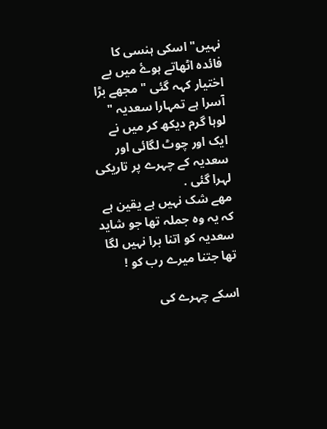نہیں" اسکی ہنسی کا فائدہ اٹھاتے ہوۓ میں بے اختیار کہہ گئی " مجھے بڑا آسرا ہے تمہارا سعدیہ " لوہا گرم دیکھ کر میں نے ایک اور چوٹ لگائی اور سعدیہ کے چہرے پر تاریکی لہرا گئی .
مھے شک نہیں ہے یقین ہے کہ یہ وہ جملہ تھا جو شاید سعدیہ کو اتنا برا نہیں لگا تھا جتنا میرے رب کو !

اسکے چہرے کی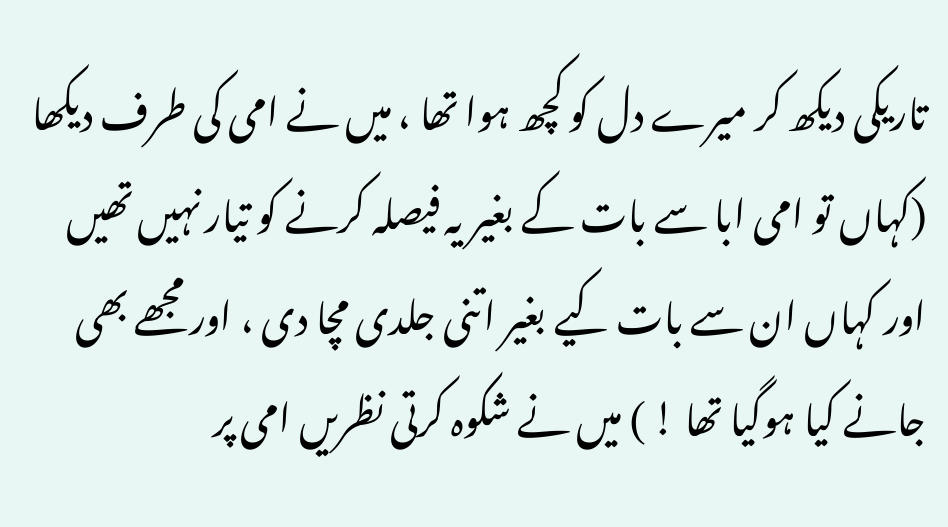تاریکی دیکھ کر میرے دل کو کچھ ہوا تھا ، میں نے امی کی طرف دیکھا (کہاں تو امی ابا سے بات کے بغیر یہ فیصلہ کرنے کو تیار نہیں تھیں اور کہاں ان سے بات کیے بغیر اتنی جلدی مچا دی ، اور مجھے بھی جانے کیا ہوگیا تھا ! ) میں نے شکوہ کرتی نظریں امی پر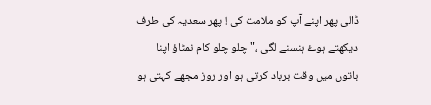ڈالی پھر اپنے آپ کو ملامت کی ! پھر سعدیہ کی طرف دیکھتے ہوۓ ہنسنے لگی ،" چلو چلو کام نمٹاؤ اپنا باتوں میں وقت برباد کرتی ہو اور روز مجھے کہتی ہو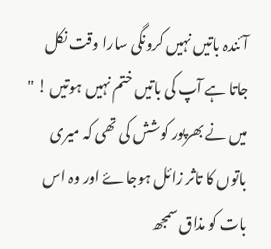آئندہ باتیں نہیں کرونگی سارا وقت نکل جاتا ہے آپ کی باتیں ختم نہیں ہوتیں ! " میں نے بھرپور کوشش کی تھی کہ میری باتوں کا تاثر زائل ہوجاۓ اور وہ اس بات کو مذاق سمجھ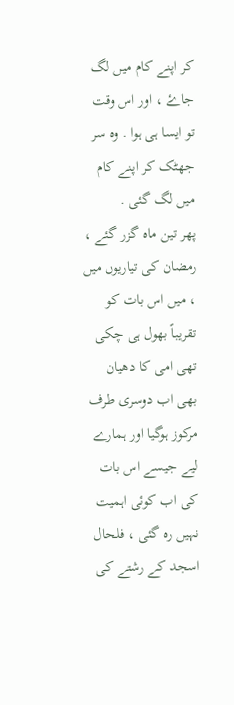کر اپنے کام میں لگ جاۓ ، اور اس وقت تو ایسا ہی ہوا . وہ سر جھٹک کر اپنے کام میں لگ گئی .
پھر تین ماہ گزر گئے ، رمضان کی تیاریوں میں ، میں اس بات کو تقریباً بھول ہی چکی تھی امی کا دھیان بھی اب دوسری طرف مرکوز ہوگیا اور ہمارے لیے جیسے اس بات کی اب کوئی اہمیت نہیں رہ گئی ، فلحال اسجد کے رشتے کی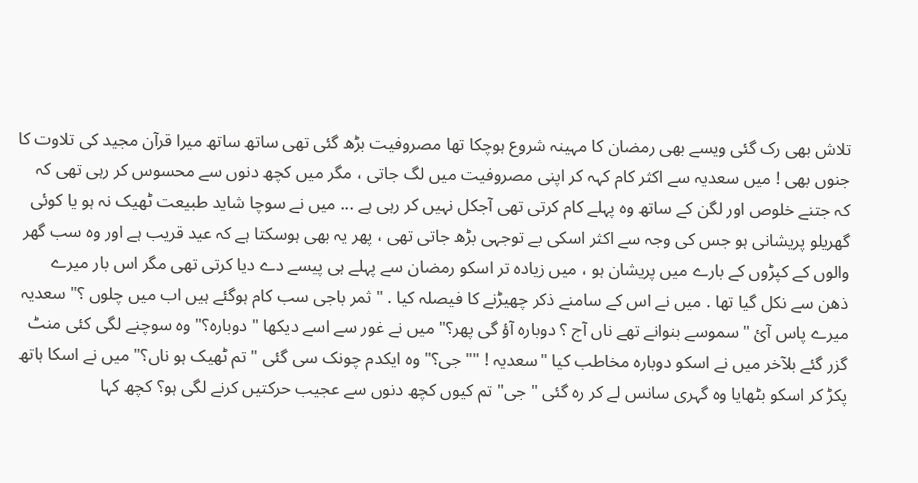تلاش بھی رک گئی ویسے بھی رمضان کا مہینہ شروع ہوچکا تھا مصروفیت بڑھ گئی تھی ساتھ ساتھ میرا قرآن مجید کی تلاوت کا جنوں بھی ! میں سعدیہ سے اکثر کام کہہ کر اپنی مصروفیت میں لگ جاتی ، مگر میں کچھ دنوں سے محسوس کر رہی تھی کہ کہ جتنے خلوص اور لگن کے ساتھ وہ پہلے کام کرتی تھی آجکل نہیں کر رہی ہے ... میں نے سوچا شاید طبیعت ٹھیک نہ ہو یا کوئی گھریلو پریشانی ہو جس کی وجہ سے اکثر اسکی بے توجہی بڑھ جاتی تھی ، پھر یہ بھی ہوسکتا ہے کہ عید قریب ہے اور وہ سب گھر والوں کے کپڑوں کے بارے میں پریشان ہو ، میں زیادہ تر اسکو رمضان سے پہلے ہی پیسے دے دیا کرتی تھی مگر اس بار میرے ذھن سے نکل گیا تھا . میں نے اس کے سامنے ذکر چھیڑنے کا فیصلہ کیا . " ثمر باجی سب کام ہوگئے ہیں اب میں چلوں ؟" سعدیہ میرے پاس آئ "سموسے بنوانے تھے ناں آج ؟ دوبارہ آؤ گی پھر؟" میں نے غور سے اسے دیکھا " دوبارہ؟" وہ سوچنے لگی کئی منٹ گزر گئے بلآخر میں نے اسکو دوبارہ مخاطب کیا "سعدیہ ! "" جی؟" وہ ایکدم چونک سی گئی " تم ٹھیک ہو ناں؟" میں نے اسکا ہاتھ پکڑ کر اسکو بٹھایا وہ گہری سانس لے کر رہ گئی " جی" تم کیوں کچھ دنوں سے عجیب حرکتیں کرنے لگی ہو؟ کچھ کہا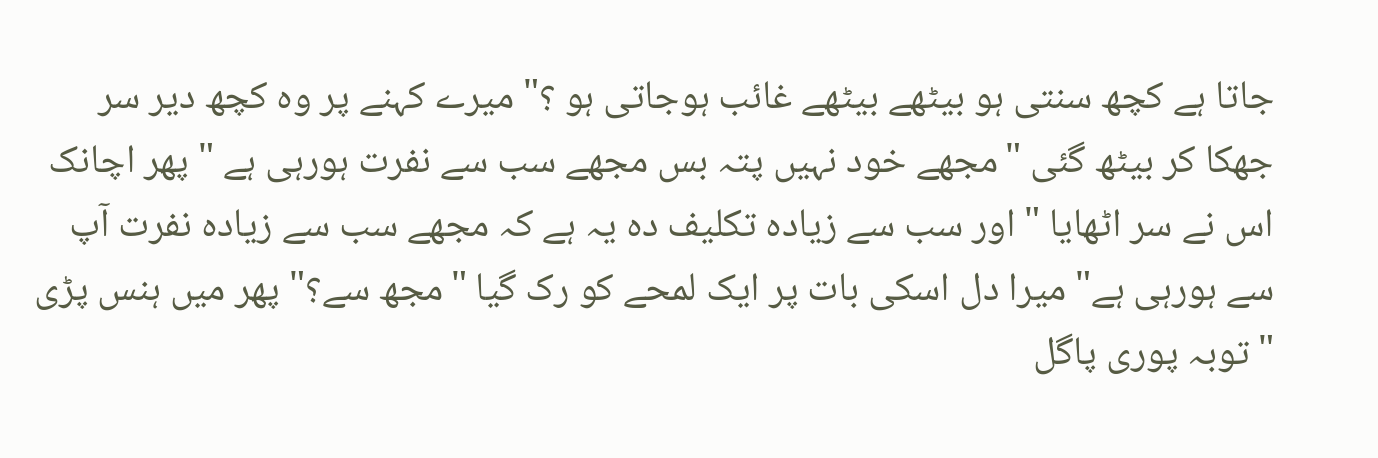جاتا ہے کچھ سنتی ہو بیٹھے بیٹھے غائب ہوجاتی ہو ؟" میرے کہنے پر وہ کچھ دیر سر جھکا کر بیٹھ گئی "مجھے خود نہیں پتہ بس مجھے سب سے نفرت ہورہی ہے " پھر اچانک اس نے سر اٹھایا " اور سب سے زیادہ تکلیف دہ یہ ہے کہ مجھے سب سے زیادہ نفرت آپ سے ہورہی ہے" میرا دل اسکی بات پر ایک لمحے کو رک گیا "مجھ سے؟" پھر میں ہنس پڑی " توبہ پوری پاگل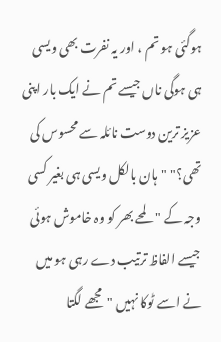ہوگئی ہو تم ، اور یہ نفرت بھی ویسی ہی ہوگی ناں جیسے تم نے ایک بار اپنی عزیز ترین دوست نائلہ سے محسوس کی تھی؟" "ہان بالکل ویسی ہی بغیر کسی وجہ کے " لمحے بھر کو وہ خاموش ہوئی جیسے الفاظ ترتیب دے رہی ہو میں نے اسے ٹوکا نہیں "مجھے لگتا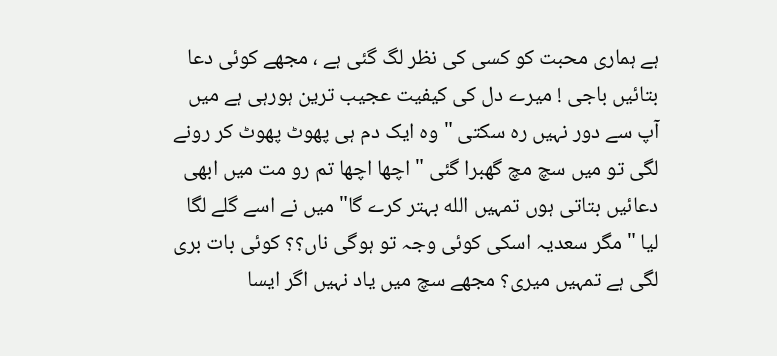ہے ہماری محبت کو کسی کی نظر لگ گئی ہے ، مجھے کوئی دعا بتائیں باجی ! میرے دل کی کیفیت عجیب ترین ہورہی ہے میں آپ سے دور نہیں رہ سکتی " وہ ایک دم ہی پھوٹ پھوٹ کر رونے لگی تو میں سچ مچ گھبرا گئی " اچھا اچھا تم رو مت میں ابھی دعائیں بتاتی ہوں تمہیں الله بہتر کرے گا" میں نے اسے گلے لگا لیا " مگر سعدیہ اسکی کوئی وجہ تو ہوگی ناں؟؟ کوئی بات بری لگی ہے تمہیں میری؟ مجھے سچ میں یاد نہیں اگر ایسا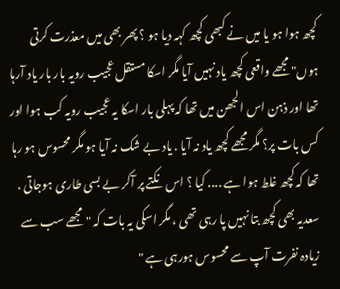کچھ ہوا ہو یا میں نے کبھی کچھ کہہ دیا ہو ؟ پھر بھی میں معذرت کرتی ہوں" مجھے واقعی کچھ یاد نہیں آیا مگر اسکا مستقل عجیب رویہ بار بار یاد آرہا تھا اور ذہن اس الجھن میں تھا کہ پہلی بار اسکا یہ عجیب رویہ کب ہوا اور کس بات پر؟ مگر مجھے کچھ یاد نہ آیا . یاد بے شک نہ آیا ہو مگر محسوس ہو رہا تھا کہ کچھ غلط ہوا ہے .... کیا ؟ اس نکتے پر آکر بے بسی طاری ہوجاتی . سعدیہ بھی کچھ بتا نہیں پا رہی تھی ، مگر اسکی یہ بات کہ " مجھے سب سے زیادہ نفرت آپ سے محسوس ہورہی ہے "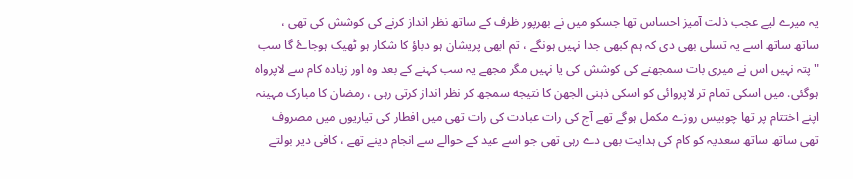یہ میرے لیے عجب ذلت آمیز احساس تھا جسکو میں نے بھرپور ظرف کے ساتھ نظر انداز کرنے کی کوشش کی تھی ، ساتھ ساتھ اسے یہ تسلی بھی دی کہ ہم کبھی جدا نہیں ہونگے ، تم ابھی پریشان ہو دباؤ کا شکار ہو ٹھیک ہوجاۓ گا سب " پتہ نہیں اس نے میری بات سمجھنے کی کوشش کی یا نہیں مگر مجھے یہ سب کہنے کے بعد وہ اور زیادہ کام سے لاپرواہ ہوگئی. میں اسکی تمام تر لاپروائی کو اسکی ذہنی الجھن کا نتیجه سمجھ کر نظر انداز کرتی رہی ، رمضان کا مبارک مہینہ اپنے اختتام پر تھا چوبیس روزے مکمل ہوگے تھے آج کی رات عبادت کی رات تھی میں افطار کی تیاریوں میں مصروف تھی ساتھ ساتھ سعدیہ کو کام کی ہدایت بھی دے رہی تھی جو اسے عید کے حوالے سے انجام دینے تھے ، کافی دیر بولتے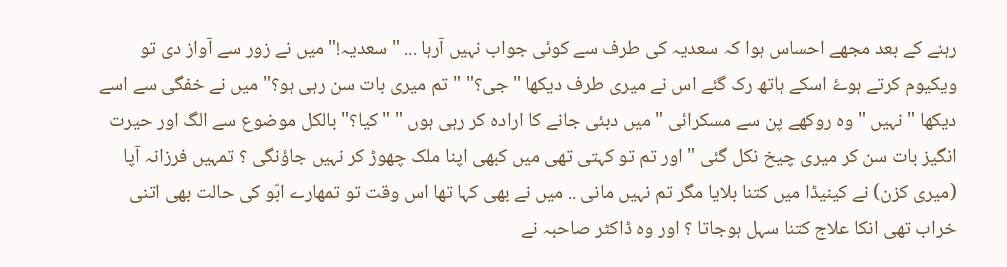رہنے کے بعد مجھے احساس ہوا کہ سعدیہ کی طرف سے کوئی جواب نہیں آرہا ... " سعدیہ!" میں نے زور سے آواز دی تو ویکیوم کرتے ہوۓ اسکے ہاتھ رک گئے اس نے میری طرف دیکھا "جی؟" "تم میری بات سن رہی ہو؟" میں نے خفگی سے اسے دیکھا " نہیں " وہ روکھے پن سے مسکرائی " میں دبئی جانے کا ارادہ کر رہی ہوں " "کیا؟" بالکل موضوع سے الگ اور حیرت انگیز بات سن کر میری چیخ نکل گئی " اور تم تو کہتی تھی میں کبھی اپنا ملک چھوڑ کر نہیں جاؤنگی ؟ تمہیں فرزانہ آپا (میری کزن) نے کینیڈا میں کتنا بلایا مگر تم نہیں مانی .. میں نے بھی کہا تھا اس وقت تو تمھارے ابّو کی حالت بھی اتنی خراب تھی انکا علاج کتنا سہل ہوجاتا ؟ اور وہ ڈاکٹر صاحبہ نے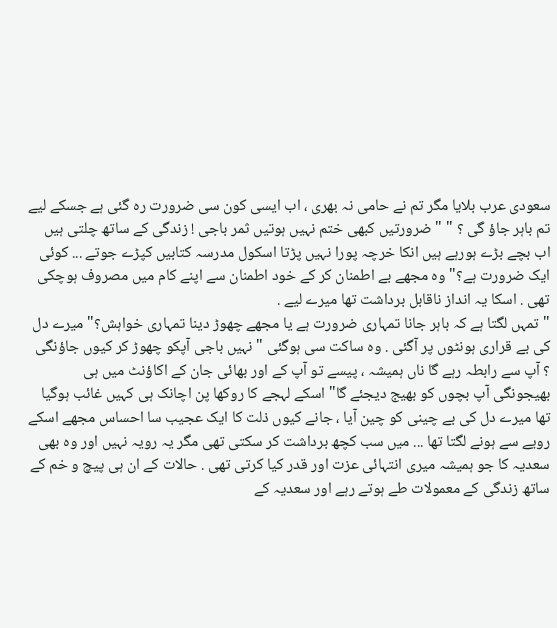سعودی عرب بلایا مگر تم نے حامی نہ بھری ، اب ایسی کون سی ضرورت رہ گئی ہے جسکے لیے تم باہر جاؤ گی ؟ " " ضرورتیں کبھی ختم نہیں ہوتیں ثمر باجی ! زندگی کے ساتھ چلتی ہیں اب بچے بڑے ہورہے ہیں انکا خرچہ پورا نہیں پڑتا اسکول مدرسہ کتابیں کپڑے جوتے ... کوئی ایک ضرورت ہے؟" وہ مجھے بے اطمنان کر کے خود اطمنان سے اپنے کام میں مصروف ہوچکی تھی . اسکا یہ انداز ناقابل برداشت تھا میرے لیے .
"تمہں لگتا ہے کہ باہر جانا تمہاری ضرورت ہے یا مجھے چھوڑ دینا تمہاری خواہش؟" میرے دل کی بے قراری ہونٹوں پر آگئی . وہ ساکت سی ہوگئی " نہیں باجی آپکو چھوڑ کر کیوں جاؤنگی ؟ آپ سے رابطہ رہے گا ناں ہمیشہ ، پیسے تو آپ کے اور بھائی جان کے اکاؤنٹ میں ہی بھیجونگی آپ بچوں کو بھیج دیجئے گا" اسکے لہجے کا روکھا پن اچانک ہی کہیں غائب ہوگیا تھا میرے دل کی بے چینی کو چین آیا ، جانے کیوں ذلت کا ایک عجیب سا احساس مجھے اسکے رویے سے ہونے لگتا تھا ... میں سب کچھ برداشت کر سکتی تھی مگر یہ رویہ نہیں اور وہ بھی سعدیہ کا جو ہمیشہ میری انتہائی عزت اور قدر کیا کرتی تھی . حالات کے ان ہی پیچ و خم کے ساتھ زندگی کے معمولات طے ہوتے رہے اور سعدیہ کے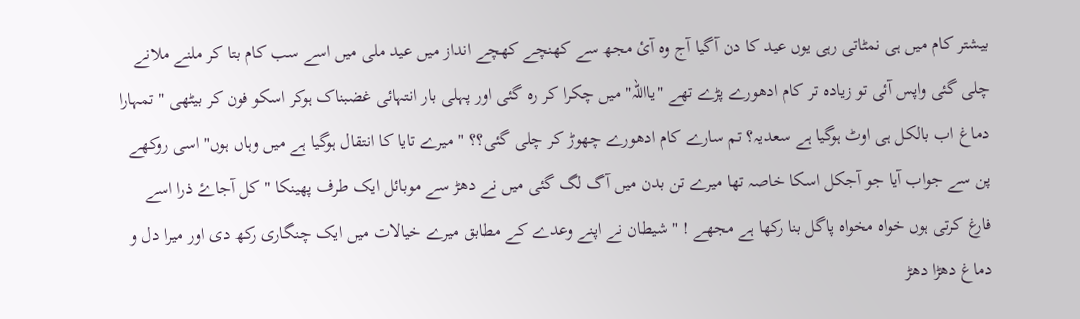بیشتر کام میں ہی نمٹاتی رہی یوں عید کا دن آگیا آج وہ آئ مجھ سے کھنچے کھچے انداز میں عید ملی میں اسے سب کام بتا کر ملنے ملانے چلی گئی واپس آئی تو زیادہ تر کام ادھورے پڑے تھے "یااللہ" میں چکرا کر رہ گئی اور پہلی بار انتہائی غضبناک ہوکر اسکو فون کر بیٹھی " تمہارا دماغ اب بالکل ہی اوٹ ہوگیا ہے سعدیہ؟ تم سارے کام ادھورے چھوڑ کر چلی گئی؟؟ " میرے تایا کا انتقال ہوگیا ہے میں وہاں ہوں" اسی روکھے پن سے جواب آیا جو آجکل اسکا خاصہ تھا میرے تن بدن میں آگ لگ گئی میں نے دھڑ سے موبائل ایک طرف پھینکا " کل آجاۓ ذرا اسے فارغ کرتی ہوں خواہ مخواہ پاگل بنا رکھا ہے مجھے ! " شیطان نے اپنے وعدے کے مطابق میرے خیالات میں ایک چنگاری رکھ دی اور میرا دل و دماغ دھڑا دھڑ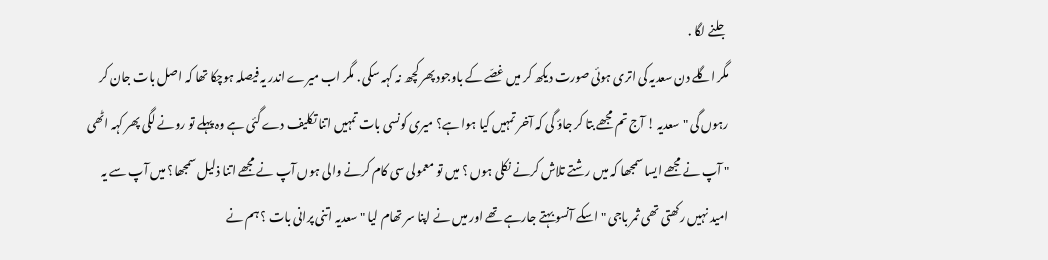جلنے لگا .
مگر اگلے دن سعدیہ کی اتری ہوئی صورت دیکھ کر میں غصّے کے باوجود پھر کچھ نہ کہہ سکی . مگر اب میرے اندر یہ فیصلہ ہوچکا تھا کہ اصل بات جان کر رہوں گی "سعدیہ ! آج تم مجھے بتا کر جاؤ گی کہ آخر تمہیں کیا ہوا ہے؟ میری کونسی بات تمہیں اتنا تکلیف دے گئی ہے وہ پہلے تو رونے لگی پھر کہہ اٹھی " آپ نے مجھے ایسا سمجھا کہ میں رشتے تلاش کرنے نکلی ہوں ؟ میں تو معمولی سی کام کرنے والی ہوں آپ نے مجھے اتنا ذلیل سمجھا؟ میں آپ سے یہ امید نہیں رکھتی تھی ثمر باجی " اسکے آنسو بہتے جارہے تھے اور میں نے اپنا سر تھام لیا " سعدیہ اتنی پرانی بات ؟ ہم نے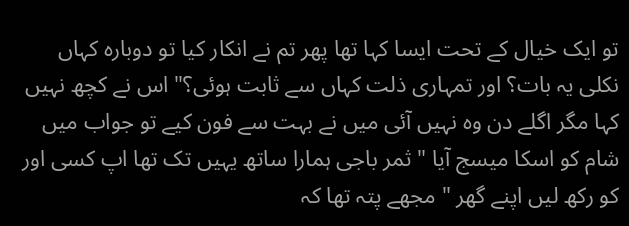تو ایک خیال کے تحت ایسا کہا تھا پھر تم نے انکار کیا تو دوبارہ کہاں نکلی یہ بات؟ اور تمہاری ذلت کہاں سے ثابت ہوئی؟" اس نے کچھ نہیں کہا مگر اگلے دن وہ نہیں آئی میں نے بہت سے فون کیے تو جواب میں شام کو اسکا میسج آیا " ثمر باجی ہمارا ساتھ یہیں تک تھا اپ کسی اور کو رکھ لیں اپنے گھر " مجھے پتہ تھا کہ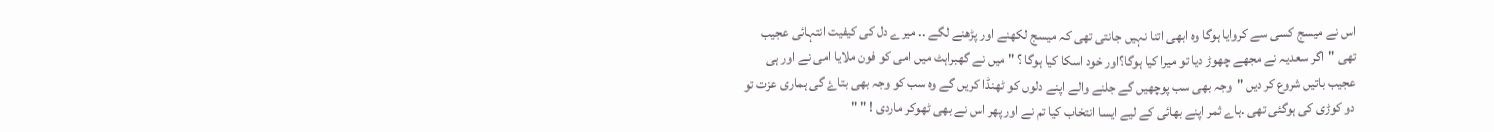اس نے میسج کسی سے کروایا ہوگا وہ ابھی اتنا نہیں جانتی تھی کہ میسج لکھنے اور پڑھنے لگے .. میرے دل کی کیفیت انتہائی عجیب تھی "اگر سعدیہ نے مجھے چھوڑ دیا تو میرا کیا ہوگا؟اور خود اسکا کیا ہوگا ؟ " میں نے گھبراہٹ میں امی کو فون ملایا امی نے اور ہی عجیب باتیں شروع کر دیں "وجہ بھی سب پوچھیں گے جلنے والے اپنے دلوں کو ٹھنڈا کریں گے وہ سب کو وجہ بھی بتاۓ گی ہماری عزت تو دو کوڑی کی ہوگئی تھی .ہاے ثمر اپنے بھائی کے لیے ایسا انتخاب کیا تم نے اور پھر اس نے بھی ٹھوکر ماردی ! " "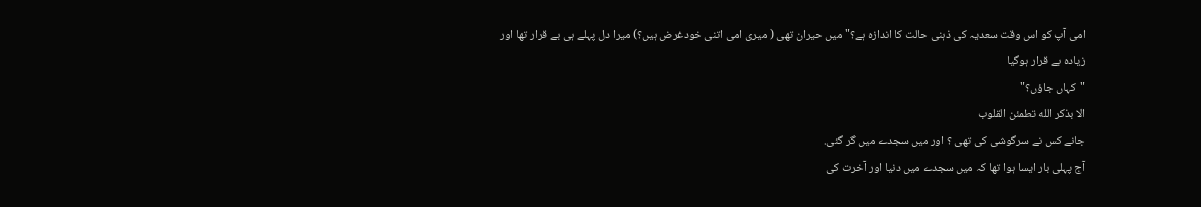امی آپ کو اس وقت سعدیہ کی ذہنی حالت کا اندازہ ہے؟" میں حیران تھی ( میری امی اتنی خودغرض ہیں؟) میرا دل پہلے ہی بے قرار تھا اور زیادہ بے قرار ہوگیا
"کہاں جاؤں؟"
الا بذکر الله تطمئن القلوب
جانے کس نے سرگوشی کی تھی ؟ اور میں سجدے میں گر گئی.
آج پہلی بار ایسا ہوا تھا کہ میں سجدے میں دنیا اور آخرت کی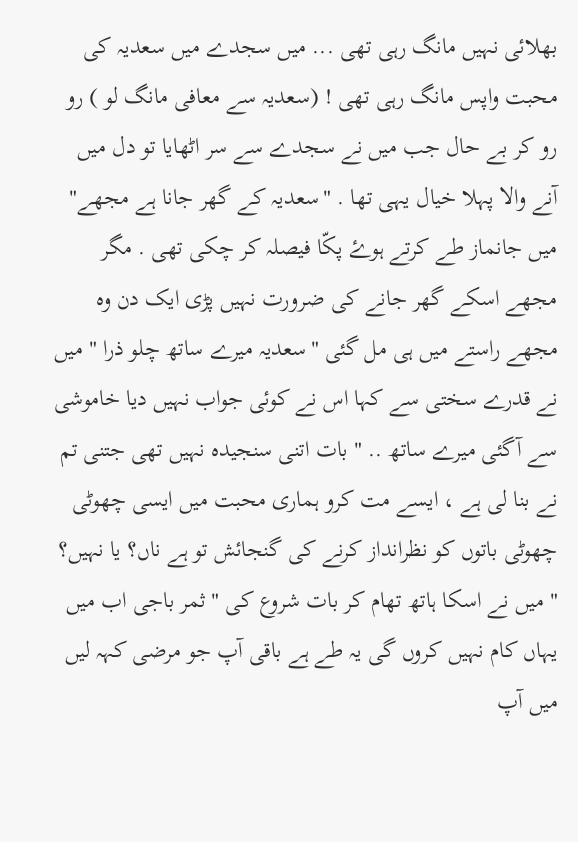بھلائی نہیں مانگ رہی تھی ... میں سجدے میں سعدیہ کی محبت واپس مانگ رہی تھی ! (سعدیہ سے معافی مانگ لو ) رو رو کر بے حال جب میں نے سجدے سے سر اٹھایا تو دل میں آنے والا پہلا خیال یہی تھا . "سعدیہ کے گھر جانا ہے مجھے" میں جانماز طے کرتے ہوۓ پکّا فیصلہ کر چکی تھی . مگر مجھے اسکے گھر جانے کی ضرورت نہیں پڑی ایک دن وہ مجھے راستے میں ہی مل گئی "سعدیہ میرے ساتھ چلو ذرا " میں نے قدرے سختی سے کہا اس نے کوئی جواب نہیں دیا خاموشی سے آگئی میرے ساتھ .. " بات اتنی سنجیدہ نہیں تھی جتنی تم نے بنا لی ہے ، ایسے مت کرو ہماری محبت میں ایسی چھوٹی چھوٹی باتوں کو نظرانداز کرنے کی گنجائش تو ہے ناں؟ یا نہیں؟ " میں نے اسکا ہاتھ تھام کر بات شروع کی " ثمر باجی اب میں یہاں کام نہیں کروں گی یہ طے ہے باقی آپ جو مرضی کہہ لیں میں آپ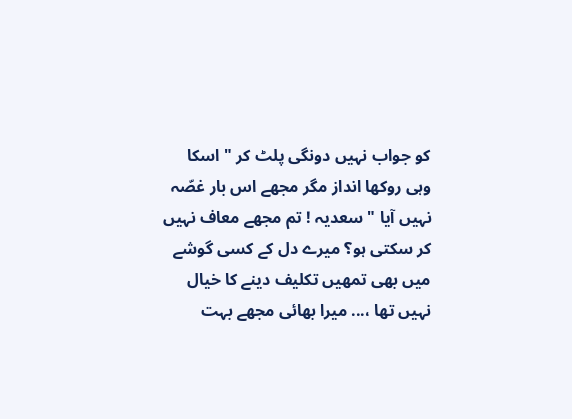کو جواب نہیں دونگی پلٹ کر " اسکا وہی روکھا انداز مگر مجھے اس بار غصّہ نہیں آیا " سعدیہ ! تم مجھے معاف نہیں کر سکتی ہو؟ میرے دل کے کسی گوشے میں بھی تمھیں تکلیف دینے کا خیال نہیں تھا ،... میرا بھائی مجھے بہت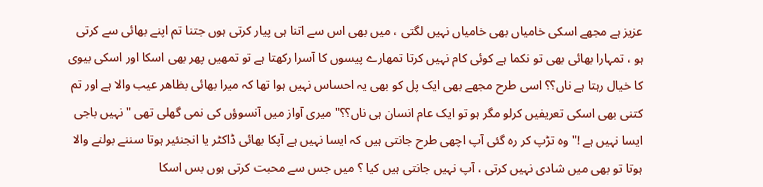عزیز ہے مجھے اسکی خامیاں بھی خامیاں نہیں لگتی ، میں بھی اس سے اتنا ہی پیار کرتی ہوں جتنا تم اپنے بھائی سے کرتی ہو ، تمہارا بھائی بھی تو نکما ہے کوئی کام نہیں کرتا تمھارے پیسوں کا آسرا رکھتا ہے تو تمھیں پھر بھی اسکا اور اسکی بیوی کا خیال رہتا ہے ناں؟؟ اسی طرح مجھے بھی ایک پل کو بھی یہ احساس نہیں ہوا تھا کہ میرا بھائی بظاھر عیب والا ہے اور تم کتنی بھی اسکی تعریفیں کرلو مگر ہو تو ایک عام انسان ہی ناں؟؟" میری آواز میں آنسوؤں کی نمی گھلی تھی " نہیں باجی ایسا نہیں ہے !" وہ تڑپ کر رہ گئی آپ اچھی طرح جانتی ہیں کہ ایسا نہیں ہے آپکا بھائی ڈاکٹر یا انجنئیر ہوتا سننے بولنے والا ہوتا تو بھی میں شادی نہیں کرتی ، آپ نہیں جانتی ہیں کیا ؟ میں جس سے محبت کرتی ہوں بس اسکا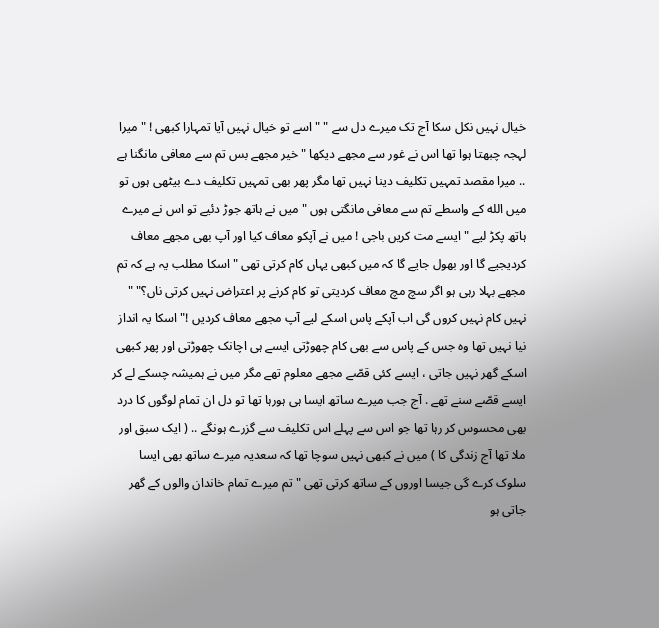خیال نہیں نکل سکا آج تک میرے دل سے " " اسے تو خیال نہیں آیا تمہارا کبھی ! " میرا لہجہ چبھتا ہوا تھا اس نے غور سے مجھے دیکھا " خیر مجھے بس تم سے معافی مانگنا ہے .. میرا مقصد تمہیں تکلیف دینا نہیں تھا مگر پھر بھی تمہیں تکلیف دے بیٹھی ہوں تو میں الله کے واسطے تم سے معافی مانگتی ہوں " میں نے ہاتھ جوڑ دئیے تو اس نے میرے ہاتھ پکڑ لیے " ایسے مت کریں باجی ! میں نے آپکو معاف کیا اور آپ بھی مجھے معاف کردیجیے گا اور بھول جایے گا کہ میں کبھی یہاں کام کرتی تھی " اسکا مطلب یہ ہے کہ تم مجھے بہلا رہی ہو اگر سچ مچ معاف کردیتی تو کام کرنے پر اعتراض نہیں کرتی ناں؟" " نہیں کام نہیں کروں گی اب آپکے پاس اسکے لیے آپ مجھے معاف کردیں !" اسکا یہ انداز نیا نہیں تھا وہ جس کے پاس سے بھی کام چھوڑتی ایسے ہی اچانک چھوڑتی اور پھر کبھی اسکے گھر نہیں جاتی ، ایسے کئی قصّے مجھے معلوم تھے مگر میں نے ہمیشہ چسکے لے کر ایسے قصّے سنے تھے . آج جب میرے ساتھ ایسا ہی ہورہا تھا تو دل ان تمام لوگوں کا درد بھی محسوس کر رہا تھا جو اس سے پہلے اس تکلیف سے گزرے ہونگے .. ( ایک سبق اور ملا تھا آج زندگی کا ) میں نے کبھی نہیں سوچا تھا کہ سعدیہ میرے ساتھ بھی ایسا سلوک کرے گی جیسا اوروں کے ساتھ کرتی تھی " تم میرے تمام خاندان والوں کے گھر جاتی ہو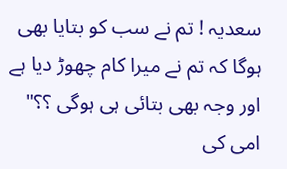سعدیہ ! تم نے سب کو بتایا بھی ہوگا کہ تم نے میرا کام چھوڑ دیا ہے اور وجہ بھی بتائی ہی ہوگی ؟؟" امی کی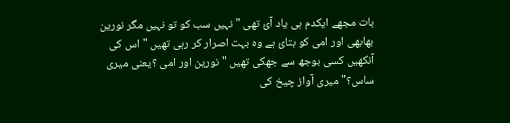بات مجھے ایکدم ہی یاد آئ تھی " نہیں سب کو تو نہیں مگر نورین بھابھی اور امی کو بتائ ہے وہ بہت اصرار کر رہی تھیں " اس کی آنکھیں کسی بوجھ سے جھکی تھیں " نورین اور امی ؟یعنی میری ساس؟" میری آواز چیخ کی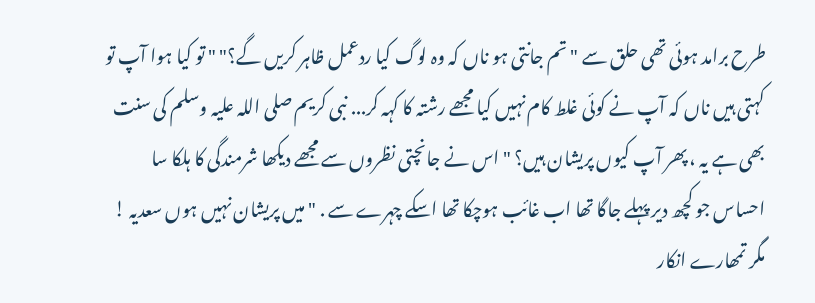طرح برامد ہوئی تھی حلق سے " تم جانتی ہو ناں کہ وہ لوگ کیا ردعمل ظاہر کریں گے؟" " تو کیا ہوا آپ تو کہتی ہیں ناں کہ آپ نے کوئی غلط کام نہیں کیا مجھے رشتہ کا کہہ کر... نبی کریم صلی اللہ علیہ وسلم کی سنت بھی ہے یہ ، پھر آپ کیوں پریشان ہیں؟ " اس نے جانچتی نظروں سے مجھے دیکھا شرمندگی کا ہلکا سا احساس جو کچھ دیر پہلے جاگا تھا اب غائب ہوچکا تھا اسکے چہرے سے . " میں پریشان نہیں ہوں سعدیہ ! مگر تمھارے انکار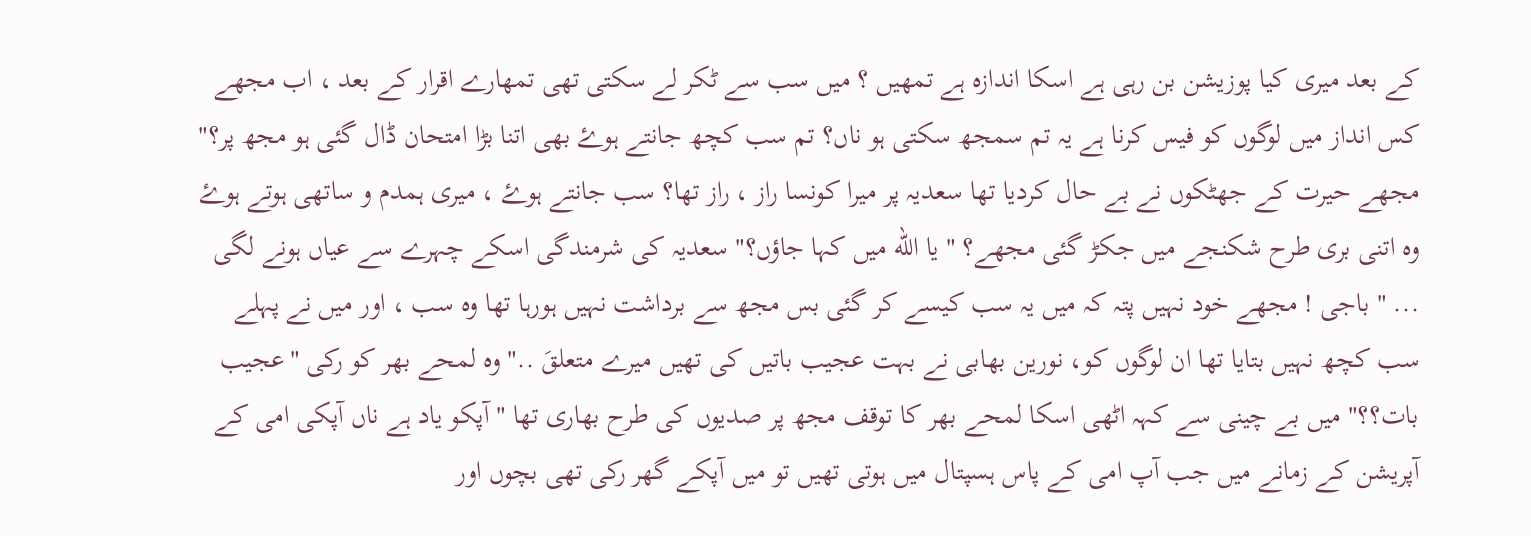کے بعد میری کیا پوزیشن بن رہی ہے اسکا اندازہ ہے تمھیں ؟ میں سب سے ٹکر لے سکتی تھی تمھارے اقرار کے بعد ، اب مجھے کس انداز میں لوگوں کو فیس کرنا ہے یہ تم سمجھ سکتی ہو ناں؟ تم سب کچھ جانتے ہوۓ بھی اتنا بڑا امتحان ڈال گئی ہو مجھ پر؟" مجھے حیرت کے جھٹکوں نے بے حال کردیا تھا سعدیہ پر میرا کونسا راز ، راز تھا؟ سب جانتے ہوۓ ، میری ہمدم و ساتھی ہوتے ہوۓ وہ اتنی بری طرح شکنجے میں جکڑ گئی مجھے؟ " یا الله میں کہا جاؤں؟" سعدیہ کی شرمندگی اسکے چہرے سے عیاں ہونے لگی ... " باجی ! مجھے خود نہیں پتہ کہ میں یہ سب کیسے کر گئی بس مجھ سے برداشت نہیں ہورہا تھا وہ سب ، اور میں نے پہلے سب کچھ نہیں بتایا تھا ان لوگوں کو، نورین بھابی نے بہت عجیب باتیں کی تھیں میرے متعلقَ .." وہ لمحے بھر کو رکی "عجیب بات؟؟" میں بے چینی سے کہہ اٹھی اسکا لمحے بھر کا توقف مجھ پر صدیوں کی طرح بھاری تھا " آپکو یاد ہے ناں آپکی امی کے آپریشن کے زمانے میں جب آپ امی کے پاس ہسپتال میں ہوتی تھیں تو میں آپکے گھر رکی تھی بچوں اور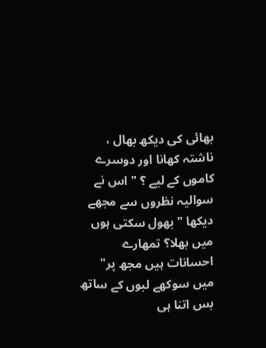بھائی کی دیکھ بھال ، ناشتہ کھانا اور دوسرے کاموں کے لیے ؟ " اس نے سوالیہ نظروں سے مجھے دیکھا " بھول سکتی ہوں میں بھلا؟ تمھارے احسانات ہیں مجھ پر" میں سوکھے لبوں کے ساتھ بس اتنا ہی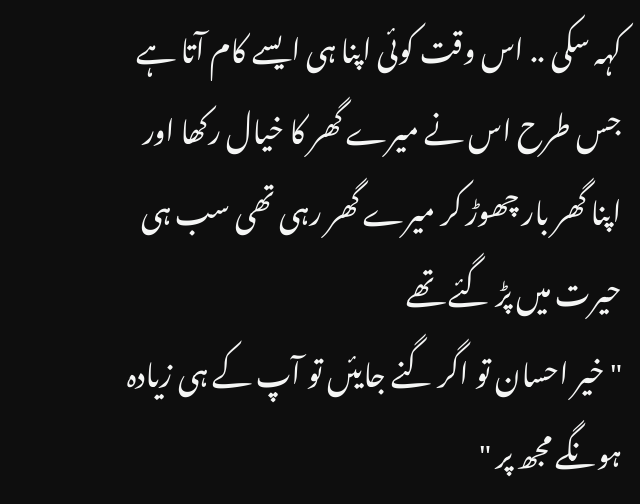کہہ سکی .. اس وقت کوئی اپنا ہی ایسے کام آتا ہے جس طرح اس نے میرے گھر کا خیال رکھا اور اپنا گھر بار چھوڑ کر میرے گھر رہی تھی سب ہی حیرت میں پڑ گئے تھے
"خیر احسان تو اگر گنے جایئں تو آپ کے ہی زیادہ ہونگے مجھ پر "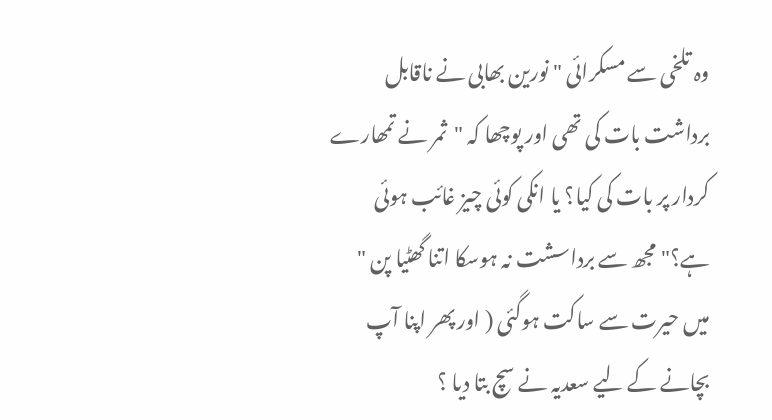وہ تلخی سے مسکرائی " نورین بھابی نے ناقابل برداشت بات کی تھی اور پوچھا کہ "ثمر نے تمھارے کردار پر بات کی کیا؟ یا انکی کوئی چیز غائب ہوئی ہے؟" مجھ سے برداسشت نہ ہوسکا اتنا گھٹیا پن " میں حیرت سے ساکت ہوگئی ( اور پھر اپنا آپ بچانے کے لیے سعدیہ نے سچ بتا دیا ؟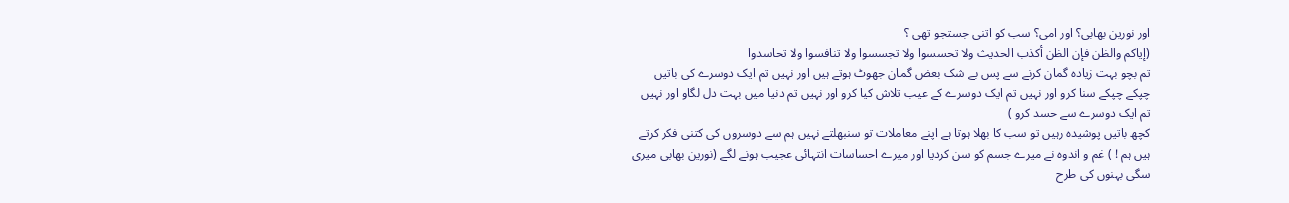اور نورین بھابی؟ اور امی؟ سب کو اتنی جستجو تھی ؟
(إياكم والظن فإن الظن أكذب الحديث ولا تحسسوا ولا تجسسوا ولا تنافسوا ولا تحاسدوا
تم بچو بہت زیادہ گمان کرنے سے پس بے شک بعض گمان جھوٹ ہوتے ہیں اور نہیں تم ایک دوسرے کی باتیں چپکے چپکے سنا کرو اور نہیں تم ایک دوسرے کے عیب تلاش کیا کرو اور نہیں تم دنیا میں بہت دل لگاو اور نہیں تم ایک دوسرے سے حسد کرو )
کچھ باتیں پوشیدہ رہیں تو سب کا بھلا ہوتا ہے اپنے معاملات تو سنبھلتے نہیں ہم سے دوسروں کی کتنی فکر کرتے ہیں ہم ! ) غم و اندوہ نے میرے جسم کو سن کردیا اور میرے احساسات انتہائی عجیب ہونے لگے (نورین بھابی میری سگی بہنوں کی طرح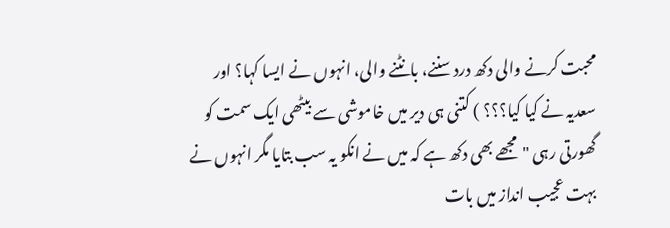محبت کرنے والی دکھ درد سننے، بانٹنے والی، انہوں نے ایسا کہا؟ اور سعدیہ نے کیا کیا؟؟؟ ) کتنی ہی دیر میں خاموشی سے بیٹھی ایک سمت کو گھورتی رہی "مجھے بھی دکھ ہے کہ میں نے انکو یہ سب بتایا مگر انہوں نے بہت عجیب انداز میں بات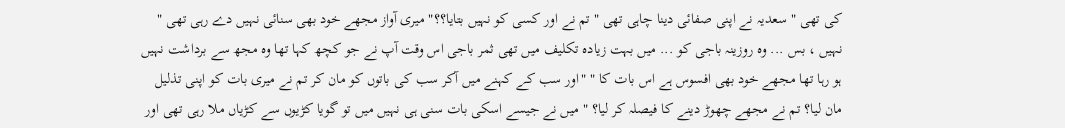کی تھی " سعدیہ نے اپنی صفائی دینا چاہی تھی " تم نے اور کسی کو نہیں بتایا؟؟" میری آواز مجھے خود بھی سنائی نہیں دے رہی تھی " نہیں ، بس ... وہ روزینہ باجی کو ... میں بہت زیادہ تکلیف میں تھی ثمر باجی اس وقت آپ نے جو کچھ کہا تھا وہ مجھ سے برداشت نہیں ہو رہا تھا مجھے خود بھی افسوس ہے اس بات کا " "اور سب کے کہنے میں آکر سب کی باتوں کو مان کر تم نے میری بات کو اپنی تذلیل مان لیا؟ تم نے مجھے چھوڑ دینے کا فیصلہ کر لیا؟ " میں نے جیسے اسکی بات سنی ہی نہیں میں تو گویا کڑیوں سے کڑیاں ملا رہی تھی اور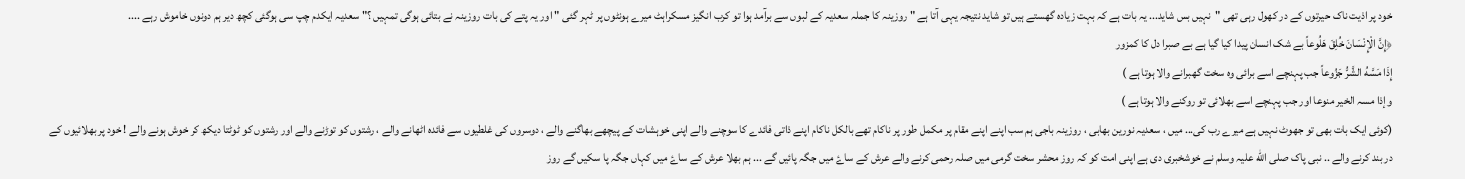خود پر اذیت ناک حیرتوں کے در کھول رہی تھی "نہیں بس شاید... یہ بات ہے کہ بہت زیادہ گھستے ہیں تو شاید نتیجہ یہی آتا ہے " روزینہ کا جملہ سعدیہ کے لبوں سے برآمد ہوا تو کرب انگیز مسکراہٹ میرے ہونٹوں پر ٹہر گئی " اور یہ پتے کی بات روزینہ نے بتائی ہوگی تمہیں ؟" سعدیہ ایکدم چپ سی ہوگئی کچھ دیر ہم دونوں خاموش رہے ....
﴿إِنَّ الْإِنْسَانَ خُلِقَ هَلُوعاً بے شک انسان پیدا کیا گیا ہے بے صبرا دل کا کمزور
إِذَا مَسَّهُ الشَّرُّ جَزُوعاً جب پہنچے اسے برائی وہ سخت گھبرانے والا ہوتا ہے )
وإذا مسہ الخیر منوعا اور جب پہنچے اسے بھلائی تو روکنے والا ہوتا ہے )
(کوئی ایک بات بھی تو جھوٹ نہیں ہے میرے رب کی... میں ، سعدیہ نورین بھابی ، روزینہ باجی ہم سب اپنے اپنے مقام پر مکمل طور پر ناکام تھے بالکل ناکام اپنے ذاتی فائدے کا سوچنے والے اپنی خوہشات کے پیچھے بھاگنے والے ، دوسروں کی غلطیوں سے فائدہ اٹھانے والے ، رشتوں کو توڑنے والے اور رشتوں کو ٹوٹتا دیکھ کر خوش ہونے والے ! خود پر بھلائیوں کے در بند کرنے والے .. نبی پاک صلی الله علیہ وسلم نے خوشخبری دی ہے اپنی امت کو کہ روز محشر سخت گرمی میں صلہ رحمی کرنے والے عرش کے ساۓ میں جگہ پائیں گے ... ہم بھلا عرش کے ساۓ میں کہاں جگہ پا سکیں گے روز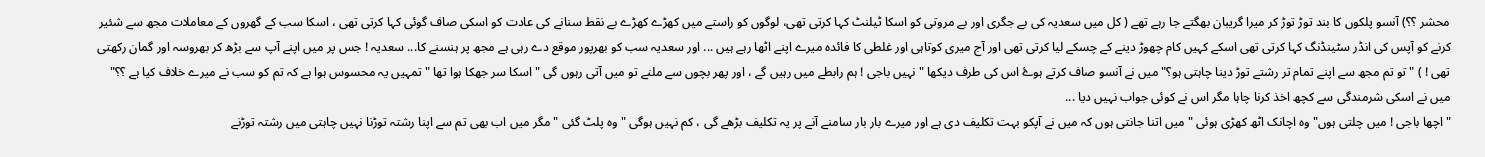محشر ؟؟) آنسو پلکوں کا بند توڑ توڑ کر میرا گریبان بھگتے جا رہے تھے ( کل میں سعدیہ کی بے جگری اور بے مروتی کو اسکا ٹیلنٹ کہا کرتی تھی، لوگوں کو راستے میں کھڑے کھڑے بے نقط سنانے کی عادت کو اسکی صاف گوئی کہا کرتی تھی ، اسکا سب کے گھروں کے معاملات مجھ سے شئیر کرنے کو آپس کی انڈر سٹینڈنگ کہا کرتی تھی اسکے کہیں کام چھوڑ دینے کے چسکے لیا کرتی تھی اور آج میری کوتاہی اور غلطی کا فائدہ میرے اپنے اٹھا رہے ہیں ... اور سعدیہ سب کو بھرپور موقع دے رہی ہے مجھ پر ہنسنے کا... سعدیہ ! جس پر میں اپنے آپ سے بڑھ کر بھروسہ اور گمان رکھتی تھی ! ) " تو تم مجھ سے اپنے تمام تر رشتے توڑ دینا چاہتی ہو؟" میں نے آنسو صاف کرتے ہوۓ اس کی طرف دیکھا "نہیں باجی ! ہم رابطے میں رہیں گے ، اور پھر بچوں سے ملنے تو میں آتی رہوں گی " اسکا سر جھکا ہوا تھا " تمہیں یہ محسوس ہوا ہے کہ تم کو سب نے میرے خلاف کیا ہے ؟؟" میں نے اسکی شرمندگی سے کچھ اخذ کرنا چاہا مگر اس نے کوئی جواب نہیں دیا ...
"اچھا باجی ! میں چلتی ہوں" وہ اچانک اٹھ کھڑی ہوئی " میں اتنا جانتی ہوں کہ میں نے آپکو بہت تکلیف دی ہے اور میرے بار بار سامنے آنے پر یہ تکلیف بڑھے گی ، کم نہیں ہوگی " وہ پلٹ گئی " مگر میں اب بھی تم سے اپنا رشتہ توڑنا نہیں چاہتی میں رشتہ توڑنے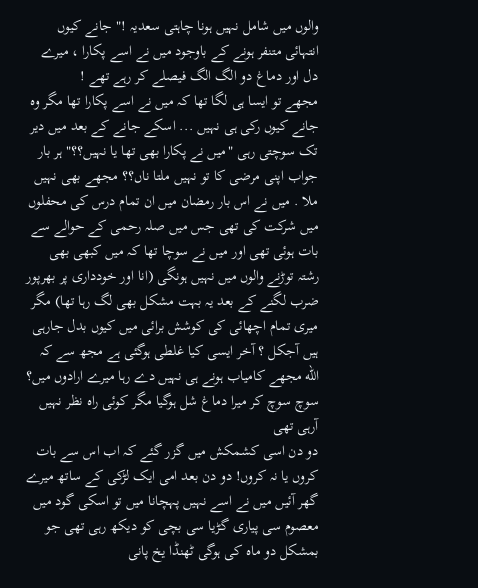والوں میں شامل نہیں ہونا چاہتی سعدیہ !" جانے کیوں انتہائی متنفر ہونے کے باوجود میں نے اسے پکارا ، میرے دل اور دماغ دو الگ الگ فیصلے کر رہے تھے !
مجھے تو ایسا ہی لگا تھا کہ میں نے اسے پکارا تھا مگر وہ جانے کیوں رکی ہی نہیں ... اسکے جانے کے بعد میں دیر تک سوچتی رہی "میں نے پکارا بھی تھا یا نہیں؟؟" ہر بار جواب اپنی مرضی کا تو نہیں ملتا ناں؟؟ مجھے بھی نہیں ملا . میں نے اس بار رمضان میں ان تمام درس کی محفلوں میں شرکت کی تھی جس میں صلہ رحمی کے حوالے سے بات ہوئی تھی اور میں نے سوچا تھا کہ میں کبھی بھی رشتہ توڑنے والوں میں نہیں ہونگی (انا اور خودداری پر بھرپور ضرب لگنے کے بعد یہ بہت مشکل بھی لگ رہا تھا) مگر میری تمام اچھائی کی کوشش برائی میں کیوں بدل جارہی ہیں آجکل ؟ آخر ایسی کیا غلطی ہوگئی ہے مجھ سے کہ الله مجھے کامیاب ہونے ہی نہیں دے رہا میرے ارادوں میں؟ سوچ سوچ کر میرا دماغ شل ہوگیا مگر کوئی راہ نظر نہیں آرہی تھی
دو دن اسی کشمکش میں گزر گئے کہ اب اس سے بات کروں یا نہ کروں! دو دن بعد امی ایک لڑکی کے ساتھ میرے گھر آئیں میں نے اسے نہیں پہچانا میں تو اسکی گود میں معصوم سی پیاری گڑیا سی بچی کو دیکھ رہی تھی جو بمشکل دو ماہ کی ہوگی ٹھنڈا یخ پانی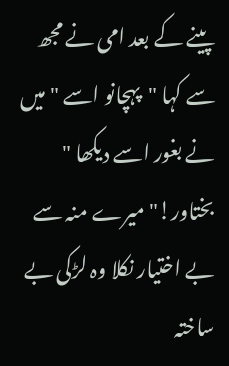پینے کے بعد امی نے مجھ سے کہا "پہچانو اسے " میں نے بغور اسے دیکھا " بختاور!" میرے منہ سے بے اختیار نکلا وہ لڑکی بے ساختہ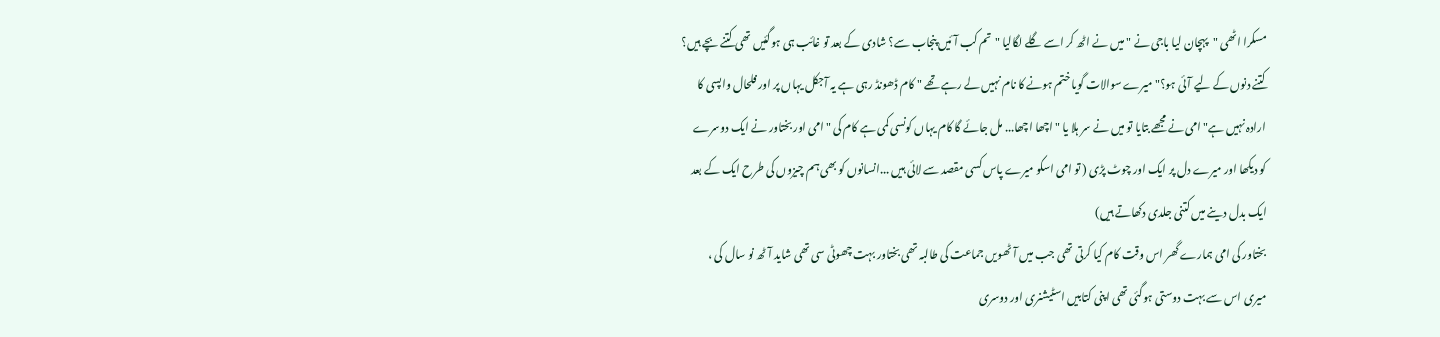مسکرا اٹھی "پہچان لیا باجی نے " میں نے اٹھ کر اسے گلے لگالیا "تم کب آئیں پنجاب سے؟ شادی کے بعد تو غائب ہی ہوگئیں تھی کتنے بچے ہیں؟ کتنے دنوں کے لیے آئی ہو؟" میرے سوالات گویا ختم ہونے کا نام نہیں لے رہے تھے " کام ڈھونڈ رہی ہے یہ آجکل یہاں پر اور فلحال واپسی کا ارادہ نہیں ہے" امی نے مجھے بتایا تو میں نے سر ہلا یا "اچھا اچھا... مل جائے گا کام یہاں کونسی کمی ہے کام کی " امی اور بختاور نے ایک دوسرے کو دیکھا اور میرے دل پر ایک اور چوٹ پڑی ( تو امی اسکو میرے پاس کسی مقصد سے لائی ہیں ...انسانوں کو بھی ہم چیزوں کی طرح ایک کے بعد ایک بدل دینے میں کتنی جلدی دکھاتے ہیں)
بختاور کی امی ہمارے گھر اس وقت کام کیا کرتی تھی جب میں آٹھویں جماعت کی طالبہ تھی بختاور بہت چھوٹی سی تھی شاید آٹھ نو سال کی ، میری اس سے بہت دوستی ہوگئی تھی اپنی کتابیں اسٹیشنری اور دوسری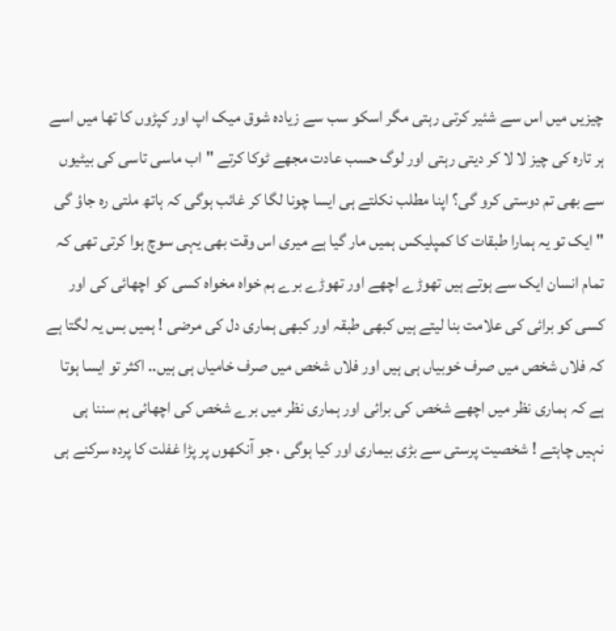چیزیں میں اس سے شئیر کرتی رہتی مگر اسکو سب سے زیادہ شوق میک اپ اور کپڑوں کا تھا میں اسے ہر تارہ کی چیز لا لا کر دیتی رہتی اور لوگ حسب عادت مجھے ٹوکا کرتے "اب ماسی تاسی کی بیٹیوں سے بھی تم دوستی کرو گی؟ اپنا مطلب نکلتے ہی ایسا چونا لگا کر غائب ہوگی کہ ہاتھ ملتی رہ جاؤ گی " ایک تو یہ ہمارا طبقات کا کمپلیکس ہمیں مار گیا ہے میری اس وقت بھی یہی سوچ ہوا کرتی تھی کہ تمام انسان ایک سے ہوتے ہیں تھوڑے اچھے اور تھوڑے برے ہم خواہ مخواہ کسی کو اچھائی کی اور کسی کو برائی کی علامت بنا لیتے ہیں کبھی طبقہ اور کبھی ہماری دل کی مرضی ! ہمیں بس یہ لگتا ہے کہ فلاں شخص میں صرف خوبیاں ہی ہیں اور فلاں شخص میں صرف خامیاں ہی ہیں.. اکثر تو ایسا ہوتا ہے کہ ہماری نظر میں اچھے شخص کی برائی اور ہماری نظر میں برے شخص کی اچھائی ہم سننا ہی نہیں چاہتے ! شخصیت پرستی سے بڑی بیماری اور کیا ہوگی ، جو آنکھوں پر پڑا غفلت کا پردہ سرکنے ہی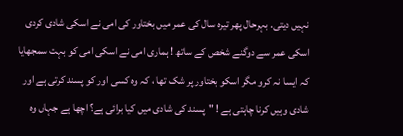نہیں دیتی. بہرحال پھر تیرہ سال کی عمر میں بختاور کی امی نے اسکی شادی کردی اسکی عمر سے دوگنے شخص کے ساتھ ! ہماری امی نے اسکی امی کو بہت سمجھایا کہ ایسا نہ کرو مگر اسکو بختاور پر شک تھا ، کہ وہ کسی اور کو پسند کرتی ہے اور شادی وہیں کرنا چاہتی ہے ! "پسند کی شادی میں کیا برائی ہے؟ اچھا ہے جہاں وہ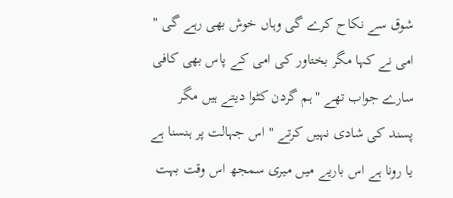شوق سے نکاح کرے گی وہاں خوش بھی رہے گی " امی نے کہا مگر بختاور کی امی کے پاس بھی کافی سارے جواب تھے "ہم گردن کٹوا دیتے ہیں مگر پسند کی شادی نہیں کرتے " اس جہالت پر ہنسنا ہے یا رونا ہے اس باریے میں میری سمجھ اس وقت بہت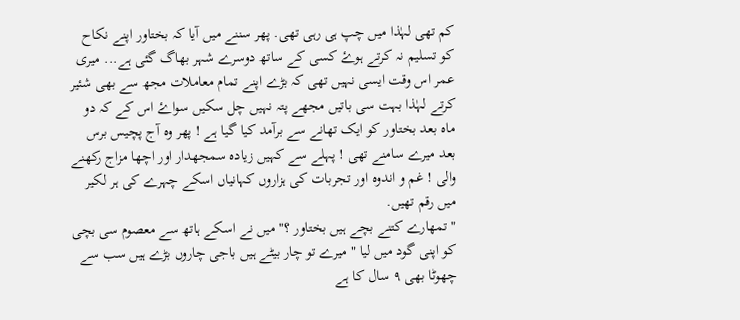کم تھی لہٰذا میں چپ ہی رہی تھی. پھر سننے میں آیا کہ بختاور اپنے نکاح کو تسلیم نہ کرتے ہوۓ کسی کے ساتھ دوسرے شہر بھاگ گئی ہے... میری عمر اس وقت ایسی نہیں تھی کہ بڑے اپنے تمام معاملات مجھ سے بھی شئیر کرتے لہٰذا بہت سی باتیں مجھے پتہ نہیں چل سکیں سواۓ اس کے کہ دو ماہ بعد بختاور کو ایک تھانے سے برآمد کیا گیا ہے ! پھر وہ آج پچیس برس بعد میرے سامنے تھی ! پہلے سے کہیں زیادہ سمجھدار اور اچھا مزاج رکھنے والی ! غم و اندوہ اور تجربات کی ہزاروں کہانیاں اسکے چہرے کی ہر لکیر میں رقم تھیں.
" تمھارے کتنے بچے ہیں بختاور ؟" میں نے اسکے ہاتھ سے معصوم سی بچی کو اپنی گود میں لیا " میرے تو چار بیٹے ہیں باجی چاروں بڑے ہیں سب سے چھوٹا بھی ٩ سال کا ہے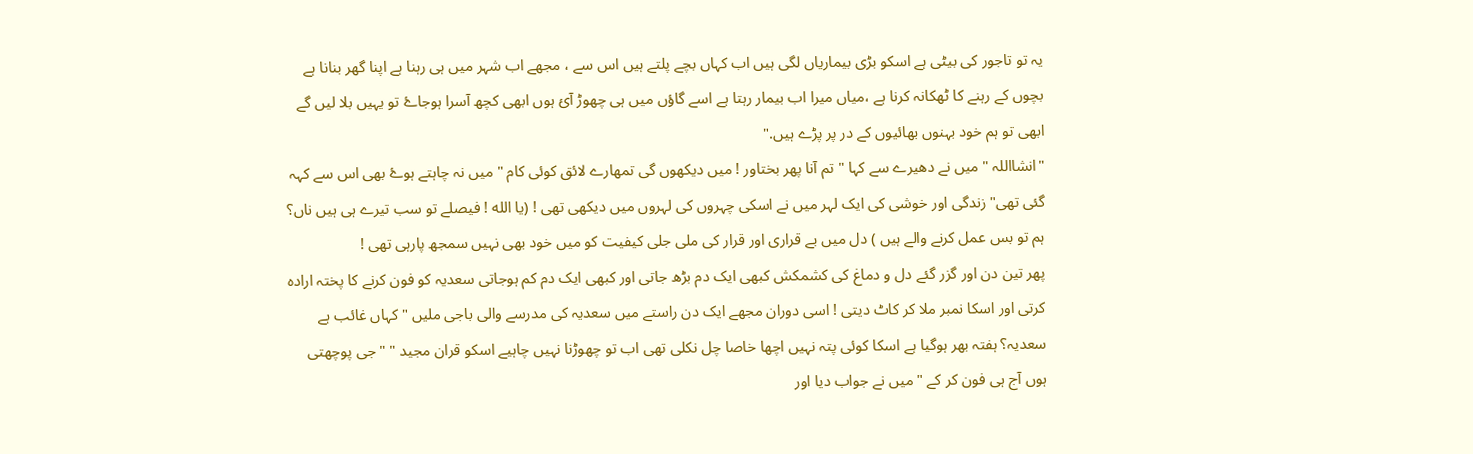یہ تو تاجور کی بیٹی ہے اسکو بڑی بیماریاں لگی ہیں اب کہاں بچے پلتے ہیں اس سے ، مجھے اب شہر میں ہی رہنا ہے اپنا گھر بنانا ہے بچوں کے رہنے کا ٹھکانہ کرنا ہے ،میاں میرا اب بیمار رہتا ہے اسے گاؤں میں ہی چھوڑ آئ ہوں ابھی کچھ آسرا ہوجاۓ تو یہیں بلا لیں گے ابھی تو ہم خود بہنوں بھائیوں کے در پر پڑے ہیں."
"انشااللہ " میں نے دھیرے سے کہا " تم آنا پھر بختاور ! میں دیکھوں گی تمھارے لائق کوئی کام " میں نہ چاہتے ہوۓ بھی اس سے کہہ گئی تھی" زندگی اور خوشی کی ایک لہر میں نے اسکی چہروں کی لہروں میں دیکھی تھی ! (یا الله ! فیصلے تو سب تیرے ہی ہیں ناں؟ ہم تو بس عمل کرنے والے ہیں ) دل میں بے قراری اور قرار کی ملی جلی کیفیت کو میں خود بھی نہیں سمجھ پارہی تھی !
پھر تین دن اور گزر گئے دل و دماغ کی کشمکش کبھی ایک دم بڑھ جاتی اور کبھی ایک دم کم ہوجاتی سعدیہ کو فون کرنے کا پختہ ارادہ کرتی اور اسکا نمبر ملا کر کاٹ دیتی ! اسی دوران مجھے ایک دن راستے میں سعدیہ کی مدرسے والی باجی ملیں " کہاں غائب ہے سعدیہ؟ ہفتہ بھر ہوگیا ہے اسکا کوئی پتہ نہیں اچھا خاصا چل نکلی تھی اب تو چھوڑنا نہیں چاہیے اسکو قران مجید " " جی پوچھتی ہوں آج ہی فون کر کے " میں نے جواب دیا اور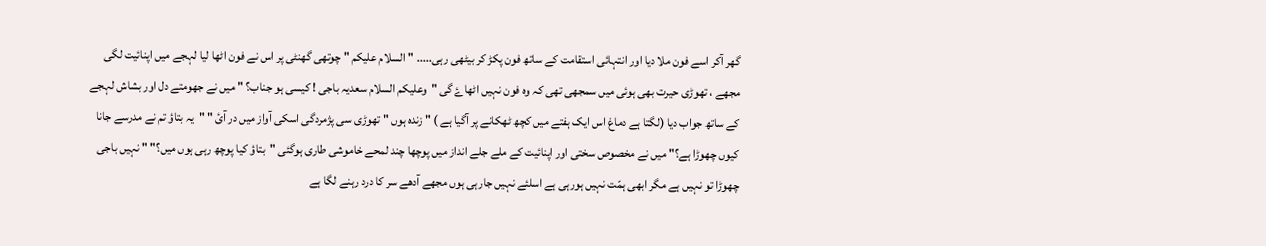گھر آکر اسے فون ملا دیا اور انتہائی استقامت کے ساتھ فون پکڑ کر بیٹھی رہی..... "السلام علیکم " چوتھی گھنٹی پر اس نے فون اٹھا لیا لہجے میں اپنائیت لگی مجھے ، تھوڑی حیرت بھی ہوئی میں سمجھی تھی کہ وہ فون نہیں اٹھاۓ گی "وعلیکم السلام سعدیہ باجی ! کیسی ہو جناب؟ " میں نے جھومتے دل اور بشاش لہجے کے ساتھ جواب دیا (لگتا ہے دماغ اس ایک ہفتے میں کچھ ٹھکانے پر آگیا ہے ) " زندہ ہوں " تھوڑی سی پژمردگی اسکی آواز میں در آئ " "یہ بتاؤ تم نے مدرسے جانا کیوں چھوڑا ہے؟" میں نے مخصوص سختی اور اپنائیت کے ملے جلے انداز میں پوچھا چند لمحے خاموشی طاری ہوگئی "بتاؤ کیا پوچھ رہی ہوں میں؟" " نہیں باجی چھوڑا تو نہیں ہے مگر ابھی ہمّت نہیں ہورہی ہے اسلئے نہیں جارہی ہوں مجھے آدھے سر کا درد رہنے لگا ہے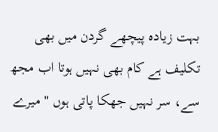بہت زیادہ پیچھے گردن میں بھی تکلیف ہے کام بھی نہیں ہوتا اب مجھ سے، سر نہیں جھکا پاتی ہوں " میرے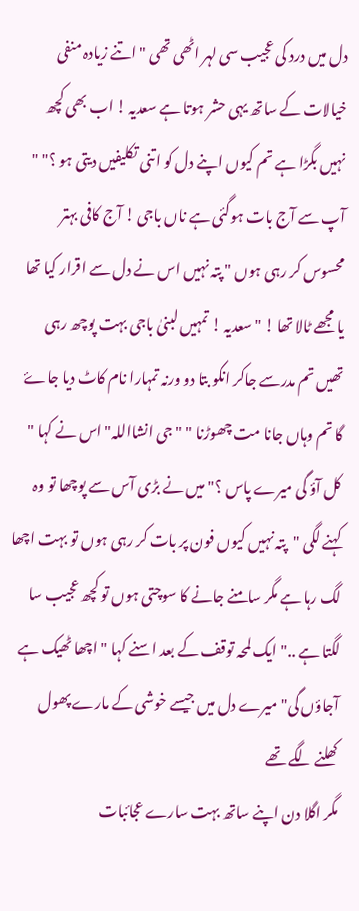دل میں درد کی عجیب سی لہر اٹھی تھی " اتنے زیادہ منفی خیالات کے ساتھ یہی حشر ہوتا ہے سعدیہ ! اب بھی کچھ نہیں بگڑا ہے تم کیوں اپنے دل کو اتنی تکلیفیں دیتی ہو ؟" " آپ سے آج بات ہوگئی ہے ناں باجی ! آج کافی بہتر محسوس کر رہی ہوں " پتہ نہیں اس نے دل سے اقرار کیا تھا یا مجھے ٹالا تھا ! " سعدیہ ! تمہیں لبنیٰ باجی بہت پوچھ رہی تھیں تم مدرسے جاکر انکو بتا دو ورنہ تمہارا نام کاٹ دیا جاۓ گا تم وہاں جانا مت چھوڑنا " "جی انشااللہ" اس نے کہا " کل آؤ گی میرے پاس ؟" میں نے بڑی آس سے پوچھا تو وہ کہنے لگی "پتہ نہیں کیوں فون پر بات کر رہی ہوں تو بہت اچھا لگ رہا ہے مگر سامنے جانے کا سوچتی ہوں تو کچھ عجیب سا لگتا ہے .." ایک لمحہ توقف کے بعد اسنے کہا " اچھا ٹھیک ہے آجاؤں گی" میرے دل میں جیسے خوشی کے مارے پھول کھلنے لگے تھے
مگر اگلا دن اپنے ساتھ بہت سارے عجائبات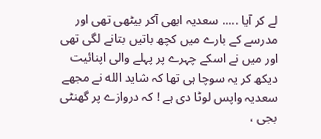لے کر آیا ..... سعدیہ ابھی آکر بیٹھی تھی اور مدرسے کے بارے میں کچھ باتیں بتانے لگی تھی اور میں نے اسکے چہرے پر پہلے والی اپنائیت دیکھ کر یہ سوچا ہی تھا کہ شاید الله نے مجھے سعدیہ واپس لوٹا دی ہے ! کہ دروازے پر گھنٹی بجی ،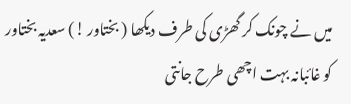میں نے چونک کر گھڑی کی طرف دیکھا ( بختاور !) سعدیہ بختاور کو غائبانہ بہت اچھی طرح جانتی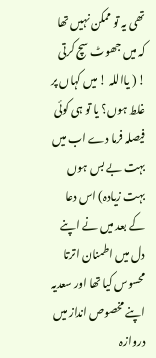تھی یہ تو ممکن نہیں تھا کہ میں جھوٹ سچ کرتی ! ( یااللہ ! میں کہاں پر غلط ہوں؟ یا تو ہی کوئی فیصلہ فرما دے اب میں بہت بے بس ہوں بہت زیادہ) اس دعا کے بعد میں نے اپنے دل میں اطمنان اترتا محسوس کیا تھا اور سعدیہ اپنے مخصوص انداز میں دروازہ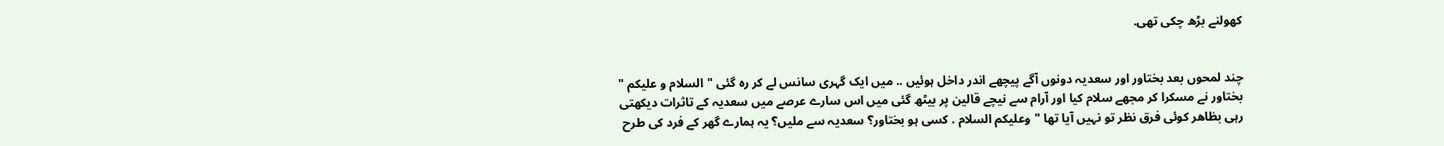کھولنے بڑھ چکی تھی.


چند لمحوں بعد بختاور اور سعدیہ دونوں آگے پیچھے اندر داخل ہوئیں .. میں ایک گہری سانس لے کر رہ گئی "السلام و علیکم " بختاور نے مسکرا کر مجھے سلام کیا اور آرام سے نیچے قالین پر بیٹھ گئی میں اس سارے عرصے میں سعدیہ کے تاثرات دیکھتی رہی بظاھر کوئی فرق نظر تو نہیں آیا تھا "وعلیکم السلام . کسی ہو بختاور؟ سعدیہ سے ملیں؟ یہ ہمارے گھر کے فرد کی طرح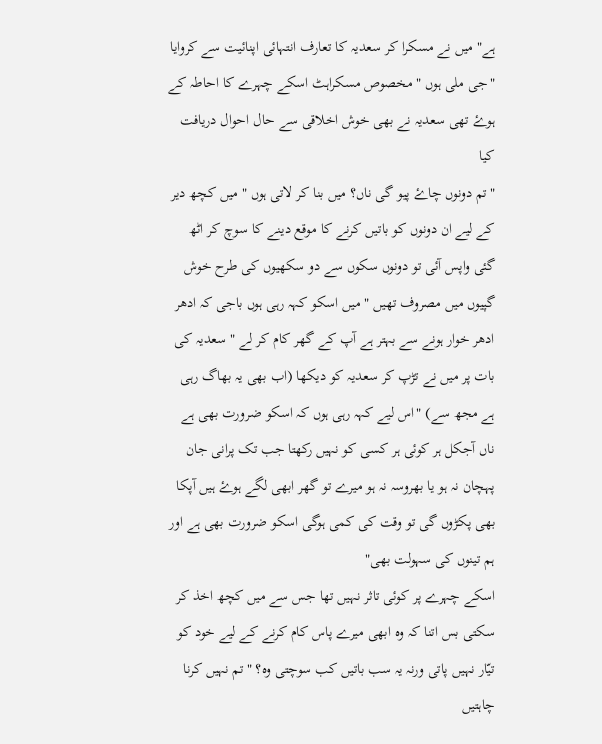ہے" میں نے مسکرا کر سعدیہ کا تعارف انتہائی اپنائیت سے کروایا "جی ملی ہوں " مخصوص مسکراہٹ اسکے چہرے کا احاطہ کے ہوۓ تھی سعدیہ نے بھی خوش اخلاقی سے حال احوال دریافت کیا
"تم دونوں چاۓ پیو گی ناں؟ میں بنا کر لاتی ہوں " میں کچھ دیر کے لیے ان دونوں کو باتیں کرنے کا موقع دینے کا سوچ کر اٹھ گئی واپس آئی تو دونوں سکوں سے دو سکھیوں کی طرح خوش گپیوں میں مصروف تھیں " میں اسکو کہہ رہی ہوں باجی کہ ادھر ادھر خوار ہونے سے بہتر ہے آپ کے گھر کام کر لے " سعدیہ کی بات پر میں نے تڑپ کر سعدیہ کو دیکھا (اب بھی یہ بھاگ رہی ہے مجھ سے) "اس لیے کہہ رہی ہوں کہ اسکو ضرورت بھی ہے ناں آجکل ہر کوئی ہر کسی کو نہیں رکھتا جب تک پرانی جان پہچان نہ ہو یا بھروسہ نہ ہو میرے تو گھر ابھی لگے ہوۓ ہیں آپکا بھی پکڑوں گی تو وقت کی کمی ہوگی اسکو ضرورت بھی ہے اور ہم تینوں کی سہولت بھی"
اسکے چہرے پر کوئی تاثر نہیں تھا جس سے میں کچھ اخذ کر سکتی بس اتنا کہ وہ ابھی میرے پاس کام کرنے کے لیے خود کو تیّار نہیں پاتی ورنہ یہ سب باتیں کب سوچتی وہ؟ "تم نہیں کرنا چاہتیں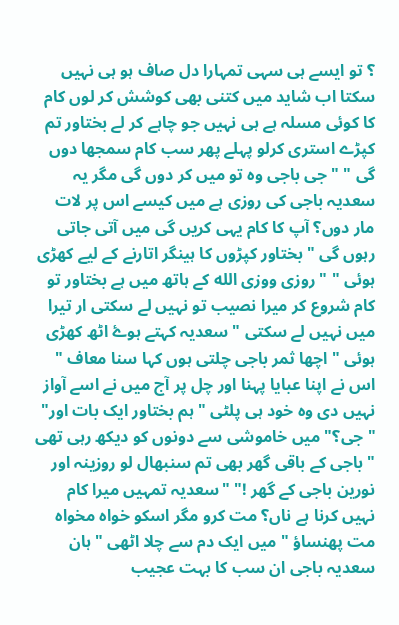؟ تو ایسے ہی سہی تمہارا دل صاف ہو ہی نہیں سکتا اب شاید میں کتنی بھی کوشش کر لوں کام کا کوئی مسلہ ہے ہی نہیں جو چاہے کر لے بختاور تم کپڑے استری کرلو پہلے پھر سب کام سمجھا دوں گی " " جی باجی وہ تو میں کر دوں گی مگر یہ سعدیہ باجی کی روزی ہے میں کیسے اس پر لات مار دوں؟ آپ کا کام یہی کریں گی میں آتی جاتی رہوں گی " بختاور کپڑوں کا ہینگر اتارنے کے لیے کھڑی ہوئی " " روزی ووزی الله کے ہاتھ میں ہے بختاور تو کام شروع کر میرا نصیب تو نہیں لے سکتی ار تیرا میں نہیں لے سکتی " سعدیہ کہتے ہوۓ اٹھ کھڑی ہوئی " اچھا ثمر باجی چلتی ہوں کہا سنا معاف " اس نے اپنا عبایا پہنا اور چل پر آج میں نے اسے آواز نہیں دی وہ خود ہی پلٹی "ہم بختاور ایک بات اور" " جی؟" میں خاموشی سے دونوں کو دیکھ رہی تھی " باجی کے باقی گھر بھی تم سنبھال لو روزینہ اور نورین باجی کے گھر !" "سعدیہ تمہیں میرا کام نہیں کرنا ہے ناں؟ مت کرو مگر اسکو خواہ مخواہ مت پھنساؤ " میں ایک دم سے چلا اٹھی " ہان سعدیہ باجی ان سب کا بہت عجیب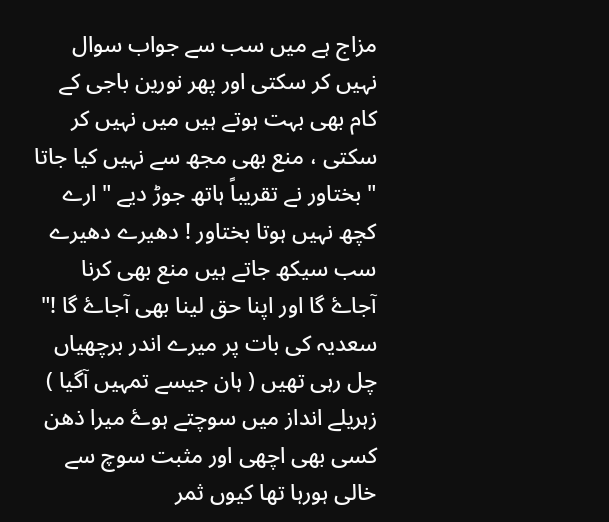مزاج ہے میں سب سے جواب سوال نہیں کر سکتی اور پھر نورین باجی کے کام بھی بہت ہوتے ہیں میں نہیں کر سکتی ، منع بھی مجھ سے نہیں کیا جاتا " بختاور نے تقریباً ہاتھ جوڑ دیے " ارے کچھ نہیں ہوتا بختاور ! دھیرے دھیرے سب سیکھ جاتے ہیں منع بھی کرنا آجاۓ گا اور اپنا حق لینا بھی آجاۓ گا !" سعدیہ کی بات پر میرے اندر برچھیاں چل رہی تھیں ( ہان جیسے تمہیں آگیا ) زہریلے انداز میں سوچتے ہوۓ میرا ذھن کسی بھی اچھی اور مثبت سوچ سے خالی ہورہا تھا کیوں ثمر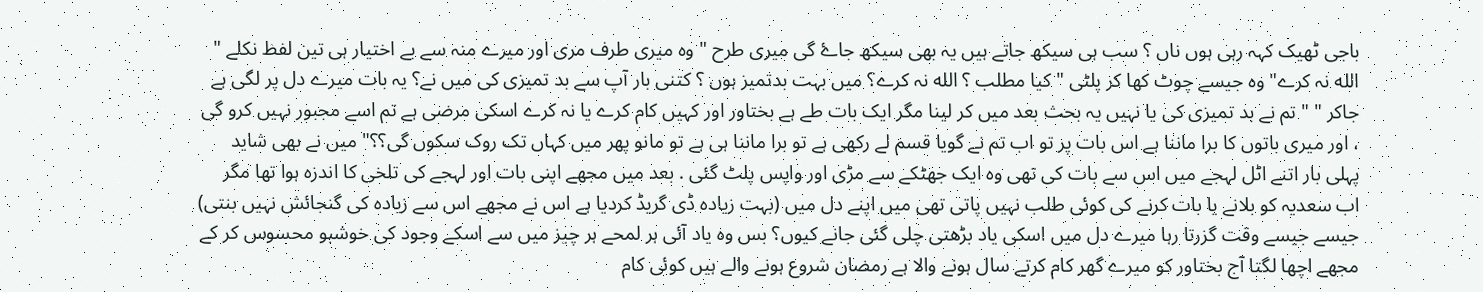باجی ٹھیک کہہ رہی ہوں ناں ؟ سب ہی سیکھ جاتے ہیں یہ بھی سیکھ جاۓ گی میری طرح " وہ میری طرف مری اور میرے منہ سے بے اختیار ہی تین لفظ نکلے " الله نہ کرے" وہ جیسے چوٹ کھا کر پلٹی " کیا مطلب ؟ الله نہ کرے؟ میں بہت بدتمیز ہوں ؟ کتنی بار آپ سے بد تمیزی کی میں نے؟ یہ بات میرے دل پر لگی ہے جاکر " " تم نے بد تمیزی کی یا نہیں یہ بحث بعد میں کر لینا مگر ایک بات طے ہے بختاور اور کہیں کام کرے یا نہ کرے اسکی مرضی ہے تم اسے مجبور نہیں کرو گی ، اور میری باتوں کا برا ماننا ہے اس بات پر تو اب تم نے گویا قسم لے رکھی ہے تو برا ماننا ہی ہے تو مانو پھر میں کہاں تک روک سکوں گی؟؟" میں نے بھی شاید پہلی بار اتنے اٹل لہجے میں اس سے بات کی تھی وہ ایک جھٹکے سے مڑی اور واپس پلٹ گئی . بعد میں مجھے اپنی بات اور لہجے کی تلخی کا اندزہ ہوا تھا مگر اب سعدیہ کو بلانے یا بات کرنے کی کوئی طلب نہیں پاتی تھی میں اپنے دل میں (بہت زیادہ ڈی گریڈ کردیا ہے اس نے مجھے اس سے زیادہ کی گنجائش نہیں بنتی)
جیسے جیسے وقت گزرتا رہا میرے دل میں اسکی یاد بڑھتی چلی گئی جانے کیوں؟ بس وہ یاد آئی ہر لمحے ہر چیز میں سے اسکے وجود کی خوشبو محسوس کر کے مجھے اچھا لگتا آج بختاور کو میرے گھر کام کرتے سال ہونے والا ہے رمضان شروع ہونے والے ہیں کوئی کام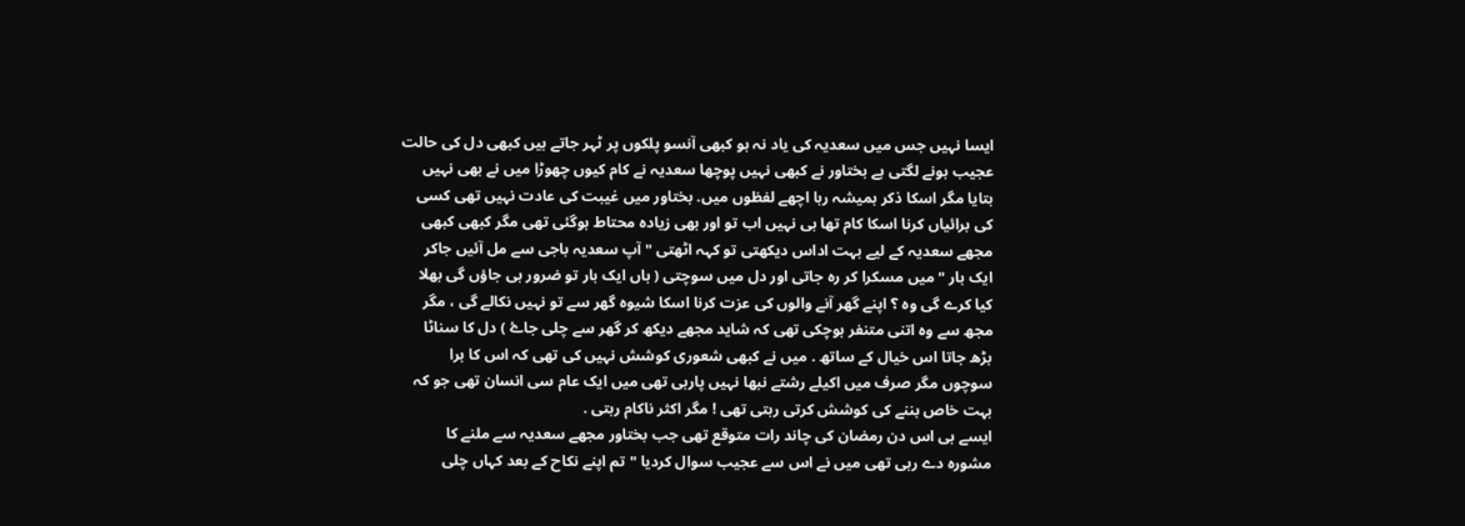ایسا نہیں جس میں سعدیہ کی یاد نہ ہو کبھی آنسو پلکوں پر ٹہر جاتے ہیں کبھی دل کی حالت عجیب ہونے لگتی ہے بختاور نے کبھی نہیں پوچھا سعدیہ نے کام کیوں چھوڑا میں نے بھی نہیں بتایا مگر اسکا ذکر ہمیشہ رہا اچھے لفظوں میں. بختاور میں غیبت کی عادت نہیں تھی کسی کی برائیاں کرنا اسکا کام تھا ہی نہیں اب تو اور بھی زیادہ محتاط ہوگئی تھی مگر کبھی کبھی مجھے سعدیہ کے لیے بہت اداس دیکھتی تو کہہ اٹھتی "آپ سعدیہ باجی سے مل آئیں جاکر ایک بار " میں مسکرا کر رہ جاتی اور دل میں سوچتی ( ہاں ایک بار تو ضرور ہی جاؤں گی بھلا کیا کرے گی وہ ؟ اپنے گھر آنے والوں کی عزت کرنا اسکا شیوہ گھر سے تو نہیں نکالے گی ، مگر مجھ سے وہ اتنی متنفر ہوچکی تھی کہ شاید مجھے دیکھ کر گھر سے چلی جاۓ ) دل کا سناٹا بڑھ جاتا اس خیال کے ساتھ . میں نے کبھی شعوری کوشش نہیں کی تھی کہ اس کا برا سوچوں مگر صرف میں اکیلے رشتے نبھا نہیں پارہی تھی میں ایک عام سی انسان تھی جو کہ بہت خاص بننے کی کوشش کرتی رہتی تھی ! مگر اکثر ناکام رہتی .
ایسے ہی اس دن رمضان کی چاند رات متوقع تھی جب بختاور مجھے سعدیہ سے ملنے کا مشورہ دے رہی تھی میں نے اس سے عجیب سوال کردیا " تم اپنے نکاح کے بعد کہاں چلی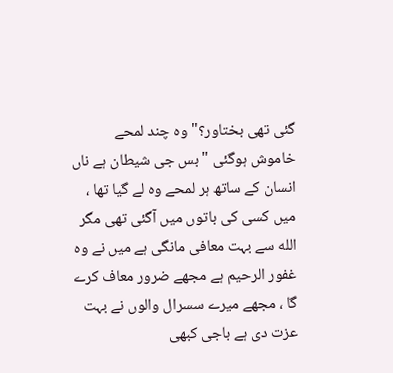گئی تھی بختاور؟" وہ چند لمحے خاموش ہوگئی " بس جی شیطان ہے ناں انسان کے ساتھ ہر لمحے وہ لے گیا تھا ، میں کسی کی باتوں میں آگئی تھی مگر الله سے بہت معافی مانگی ہے میں نے وہ غفور الرحیم ہے مجھے ضرور معاف کرے گا ، مجھے میرے سسرال والوں نے بہت عزت دی ہے باجی کبھی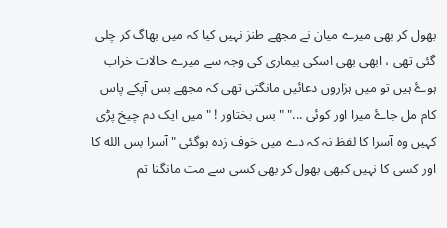بھول کر بھی میرے میان نے مجھے طنز نہیں کیا کہ میں بھاگ کر چلی گئی تھی ، ابھی بھی اسکی بیماری کی وجہ سے میرے حالات خراب ہوۓ ہیں تو میں ہزاروں دعائیں مانگتی تھی کہ مجھے بس آپکے پاس کام مل جاۓ میرا اور کوئی ..." "بس بختاور ! " میں ایک دم چیخ پڑی کہیں وہ آسرا کا لفظ نہ کہ دے میں خوف زدہ ہوگئی "آسرا بس الله کا اور کسی کا نہیں کبھی بھول کر بھی کسی سے مت مانگنا تم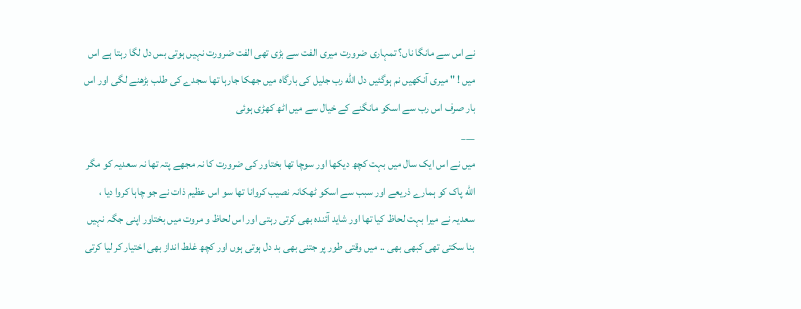نے اس سے مانگا ناں؟ تمہاری ضرورت میری الفت سے بڑی تھی الفت ضرورت نہیں ہوتی بس دل لگا رہتا ہے اس میں ! " میری آنکھیں نم ہوگئیں دل الله رب جلیل کی بارگاہ میں جھکا جارہا تھا سجدے کی طلب بڑھنے لگی اور اس بار صرف اس رب سے اسکو مانگنے کے خیال سے میں اٹھ کھڑی ہوئی
___
میں نے اس ایک سال میں بہت کچھ دیکھا اور سوچا تھا بختاور کی ضرورت کا نہ مجھے پتہ تھا نہ سعدیہ کو مگر الله پاک کو ہمارے ذریعے اور سبب سے اسکو ٹھکانہ نصیب کروانا تھا سو اس عظیم ذات نے جو چاہا کروا دیا ، سعدیہ نے میرا بہت لحاظ کیا تھا اور شاید آئندہ بھی کرتی رہتی اور اس لحاظ و مروت میں بختاور اپنی جگہ نہیں بنا سکتی تھی کبھی بھی .. میں وقتی طور پر جتنی بھی بد دل ہوتی ہوں اور کچھ غلط انداز بھی اختیار کر لیا کرتی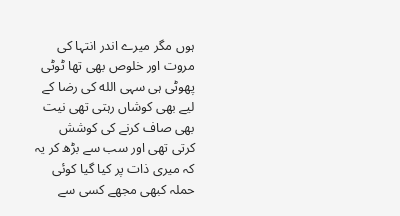ہوں مگر میرے اندر انتہا کی مروت اور خلوص بھی تھا ٹوٹی پھوٹی ہی سہی الله کی رضا کے لیے بھی کوشاں رہتی تھی نیت بھی صاف کرنے کی کوشش کرتی تھی اور سب سے بڑھ کر یہ کہ میری ذات پر کیا گیا کوئی حملہ کبھی مجھے کسی سے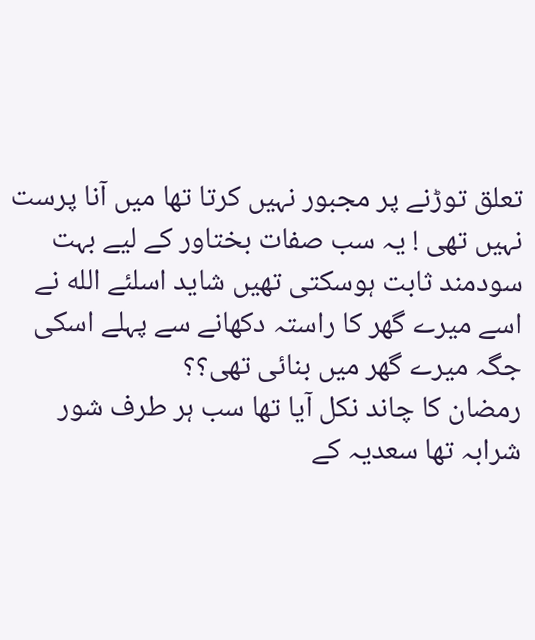تعلق توڑنے پر مجبور نہیں کرتا تھا میں آنا پرست نہیں تھی ! یہ سب صفات بختاور کے لیے بہت سودمند ثابت ہوسکتی تھیں شاید اسلئے الله نے اسے میرے گھر کا راستہ دکھانے سے پہلے اسکی جگہ میرے گھر میں بنائی تھی؟؟
رمضان کا چاند نکل آیا تھا سب ہر طرف شور شرابہ تھا سعدیہ کے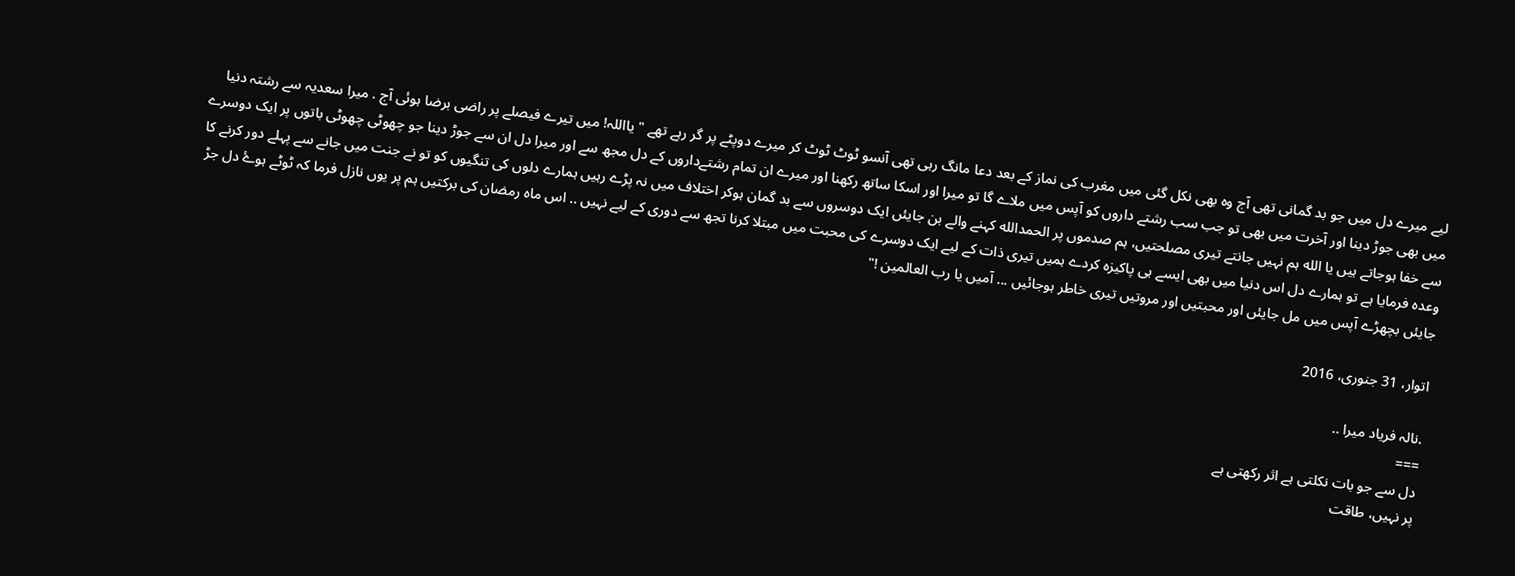لیے میرے دل میں جو بد گمانی تھی آج وہ بھی نکل گئی میں مغرب کی نماز کے بعد دعا مانگ رہی تھی آنسو ٹوٹ ٹوٹ کر میرے دوپٹے پر گر رہے تھے " یااللہ! میں تیرے فیصلے پر راضی برضا ہوئی آج . میرا سعدیہ سے رشتہ دنیا میں بھی جوڑ دینا اور آخرت میں بھی تو جب سب رشتے داروں کو آپس میں ملاے گا تو میرا اور اسکا ساتھ رکھنا اور میرے ان تمام رشتےداروں کے دل مجھ سے اور میرا دل ان سے جوڑ دینا جو چھوٹی چھوٹی باتوں پر ایک دوسرے سے خفا ہوجاتے ہیں یا الله ہم نہیں جانتے تیری مصلحتیں، ہم صدموں پر الحمدالله کہنے والے بن جایئں ایک دوسروں سے بد گمان ہوکر اختلاف میں نہ پڑے رہیں ہمارے دلوں کی تنگیوں کو تو نے جنت میں جانے سے پہلے دور کرنے کا وعدہ فرمایا ہے تو ہمارے دل اس دنیا میں بھی ایسے ہی پاکیزہ کردے ہمیں تیری ذات کے لیے ایک دوسرے کی محبت میں مبتلا کرنا تجھ سے دوری کے لیے نہیں .. اس ماہ رمضان کی برکتیں ہم پر یوں نازل فرما کہ ٹوٹے ہوۓ دل جڑ جایئں بچھڑے آپس میں مل جایئں اور محبتیں اور مروتیں تیری خاطر ہوجائیں ... آمیں یا رب العالمین !"

اتوار، 31 جنوری، 2016

.نالہ فریاد میرا ..
===
دل سے جو بات نکلتی ہے اثر رکھتی ہے
پر نہیں، طاقت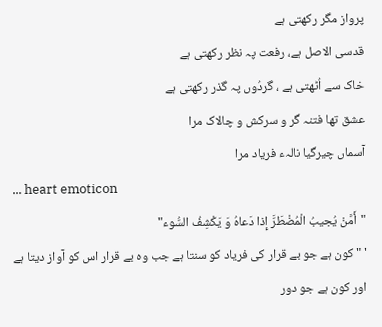پرواز مگر رکھتی ہے
قدسی الاصل ہے، رفعت پہ نظر رکھتی ہے
خاک سے اُٹھتی ہے ، گردُوں پہ گذر رکھتی ہے
عشق تھا فتنہ گر و سرکش و چالاک مرا
آسماں چیرگیا نالہء فریاد مرا
... heart emoticon
"أَمَّنْ يُجيبُ الْمُضْطَرَّ إِذا دَعاهُ وَ يَكْشِفُ السُّوء"
' " کون ہے جو بے قرار کی فریاد کو سنتا ہے جب وہ بے قرار اس کو آواز دیتا ہے اور کون ہے جو دور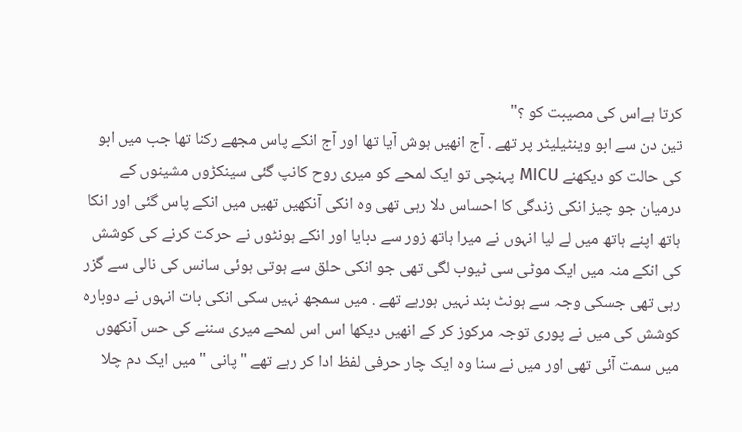کرتا ہےاس کی مصیبت کو ؟"
تین دن سے ابو وینٹیلیٹر پر تھے . آج انھیں ہوش آیا تھا اور آج انکے پاس مجھے رکنا تھا جب میں ابو کی حالت کو دیکھنے MICU پہنچی تو ایک لمحے کو میری روح کانپ گئی سینکڑوں مشینوں کے درمیان جو چیز انکی زندگی کا احساس دلا رہی تھی وہ انکی آنکھیں تھیں میں انکے پاس گئی اور انکا ہاتھ اپنے ہاتھ میں لے لیا انہوں نے میرا ہاتھ زور سے دبایا اور انکے ہونٹوں نے حرکت کرنے کی کوشش کی انکے منہ میں ایک موٹی سی ٹیوب لگی تھی جو انکی حلق سے ہوتی ہوئی سانس کی نالی سے گزر رہی تھی جسکی وجہ سے ہونٹ بند نہیں ہورہے تھے . میں سمجھ نہیں سکی انکی بات انہوں نے دوبارہ کوشش کی میں نے پوری توجہ مرکوز کر کے انھیں دیکھا اس اس لمحے میری سننے کی حس آنکھوں میں سمت آئی تھی اور میں نے سنا وہ ایک چار حرفی لفظ ادا کر رہے تھے "پانی " میں ایک دم چلا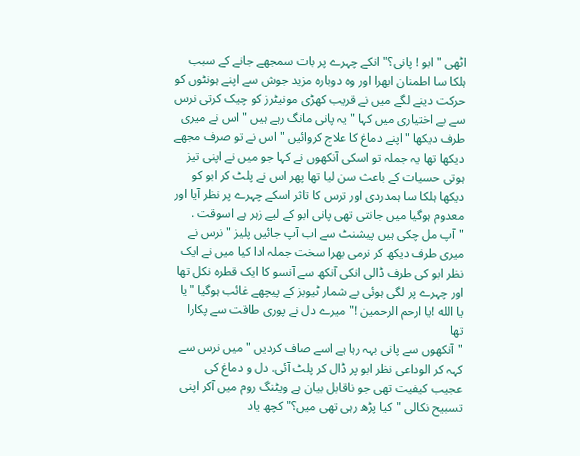اٹھی "ابو ! پانی؟" انکے چہرے پر بات سمجھے جانے کے سبب ہلکا سا اطمنان ابھرا اور وہ دوبارہ مزید جوش سے اپنے ہونٹوں کو حرکت دینے لگے میں نے قریب کھڑی مونیٹرز کو چیک کرتی نرس سے بے اختیاری میں کہا "یہ پانی مانگ رہے ہیں " اس نے میری طرف دیکھا "اپنے دماغ کا علاج کروائیں " اس نے تو صرف مجھے دیکھا تھا یہ جملہ تو اسکی آنکھوں نے کہا جو میں نے اپنی تیز ہوتی حسیات کے باعث سن لیا تھا پھر اس نے پلٹ کر ابو کو دیکھا ہلکا سا ہمدردی اور ترس کا تاثر اسکے چہرے پر نظر آیا اور معدوم ہوگیا میں جانتی تھی پانی ابو کے لیے زہر ہے اسوقت .
"آپ مل چکی ہیں پیشنٹ سے اب آپ جائیں پلیز " نرس نے میری طرف دیکھ کر نرمی بھرا سخت جملہ ادا کیا میں نے ایک نظر ابو کی طرف ڈالی انکی آنکھ سے آنسو کا ایک قطرہ نکل تھا اور چہرے پر لگی ہوئی بے شمار ٹیوبز کے پیچھے غائب ہوگیا "یا یا الله !یا ارحم الرحمین !" میرے دل نے پوری طاقت سے پکارا تھا
"آنکھوں سے پانی بہہ رہا ہے اسے صاف کردیں " میں نرس سے کہہ کر الوداعی نظر ابو پر ڈال کر پلٹ آئی. دل و دماغ کی عجیب کیفیت تھی جو ناقابل بیان ہے ویٹنگ روم میں آکر اپنی تسبیح نکالی "کیا پڑھ رہی تھی میں؟" کچھ یاد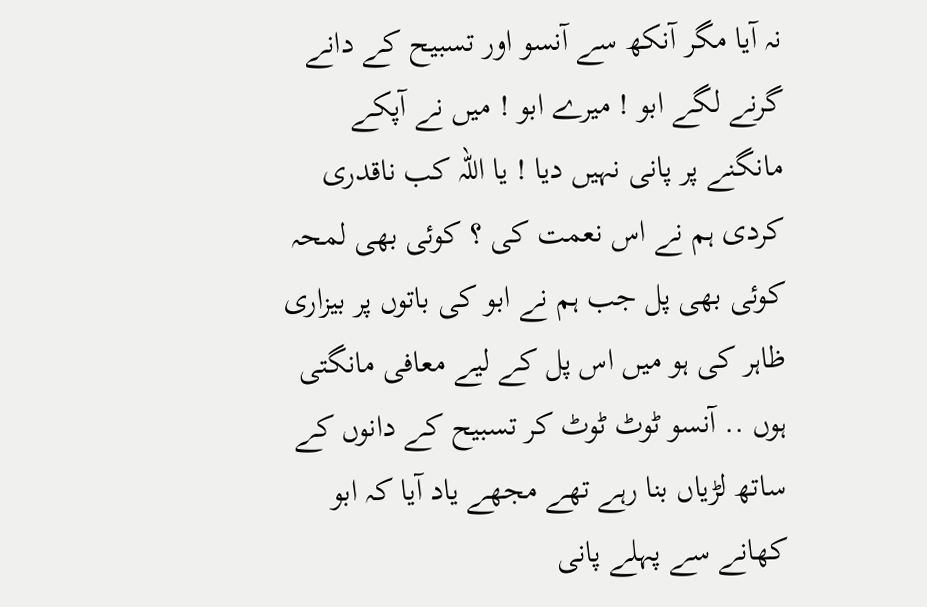نہ آیا مگر آنکھ سے آنسو اور تسبیح کے دانے گرنے لگے ابو ! میرے ابو ! میں نے آپکے مانگنے پر پانی نہیں دیا ! یا اللہ کب ناقدری کردی ہم نے اس نعمت کی ؟ کوئی بھی لمحہ کوئی بھی پل جب ہم نے ابو کی باتوں پر بیزاری ظاہر کی ہو میں اس پل کے لیے معافی مانگتی ہوں .. آنسو ٹوٹ ٹوٹ کر تسبیح کے دانوں کے ساتھ لڑیاں بنا رہے تھے مجھے یاد آیا کہ ابو کھانے سے پہلے پانی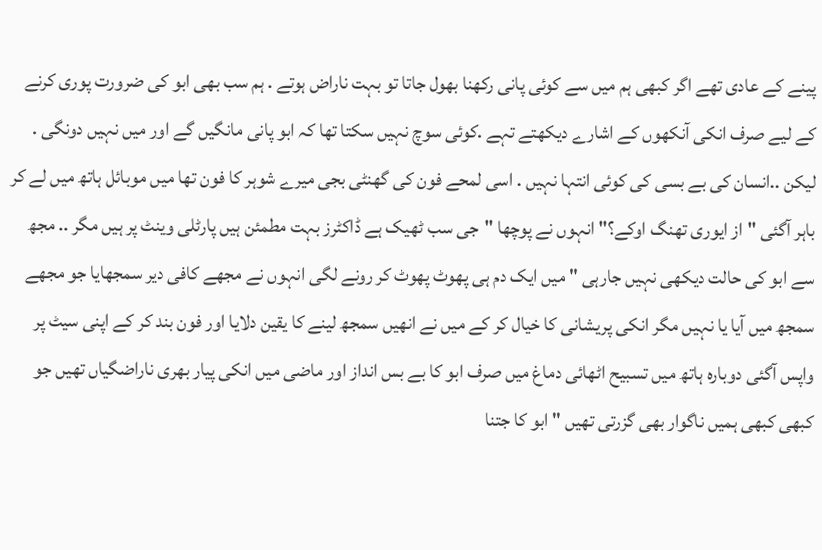پینے کے عادی تھے اگر کبھی ہم میں سے کوئی پانی رکھنا بھول جاتا تو بہت ناراض ہوتے . ہم سب بھی ابو کی ضرورت پوری کرنے کے لیے صرف انکی آنکھوں کے اشارے دیکھتے تہے .کوئی سوچ نہیں سکتا تھا کہ ابو پانی مانگیں گے اور میں نہیں دونگی . لیکن ..انسان کی بے بسی کی کوئی انتہا نہیں . اسی لمحے فون کی گھنٹی بجی میرے شوہر کا فون تھا میں موبائل ہاتھ میں لے کر باہر آگئی "از ایوری تھنگ اوکے؟" انہوں نے پوچھا "جی سب ٹھیک ہے ڈاکٹرز بہت مطمئن ہیں پارٹلی وینٹ پر ہیں مگر .. مجھ سے ابو کی حالت دیکھی نہیں جارہی " میں ایک دم ہی پھوٹ پھوٹ کر رونے لگی انہوں نے مجھے کافی دیر سمجھایا جو مجھے سمجھ میں آیا یا نہیں مگر انکی پریشانی کا خیال کر کے میں نے انھیں سمجھ لینے کا یقین دلایا اور فون بند کر کے اپنی سیٹ پر واپس آگئی دوبارہ ہاتھ میں تسبیح اٹھائی دماغ میں صرف ابو کا بے بس انداز اور ماضی میں انکی پیار بھری ناراضگیاں تھیں جو کبھی کبھی ہمیں ناگوار بھی گزرتی تھیں "ابو کا جتنا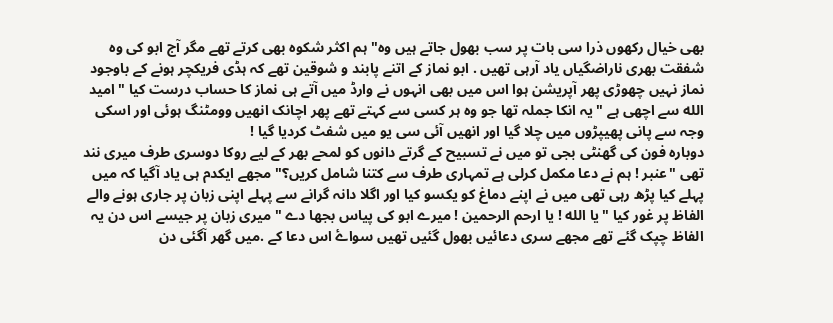بھی خیال رکھوں ذرا سی بات پر سب بھول جاتے ہیں وہ" ہم اکثر شکوہ بھی کرتے تھے مگر آج ابو کی وہ شفقت بھری ناراضگیاں یاد آرہی تھیں . ابو نماز کے اتنے پابند و شوقین تھے کہ ہڈی فریکچر ہونے کے باوجود نماز نہیں چھوڑی پھر آپریشن ہوا اس میں بھی انہوں نے وارڈ میں آتے ہی نماز کا حساب درست کیا " امید الله سے اچھی ہے " یہ انکا جملہ تھا جو وہ ہر کسی سے کہتے تھے پھر اچانک انھیں وومٹنگ ہوئی اور اسکی وجہ سے پانی پھیپڑوں میں چلا گیا اور انھیں آئی سی یو میں شفٹ کردیا گیا !
دوبارہ فون کی گھنٹی بجی تو میں نے تسبیح کے گرتے دانوں کو لمحے بھر کے لیے روکا دوسری طرف میری نند تھی "عنبر ! ہم نے دعا مکمل کرلی ہے تمہاری طرف سے کتنا شامل کریں؟" مجھے ایکدم ہی یاد آگیا کہ میں پہلے کیا پڑھ رہی تھی میں نے اپنے دماغ کو یکسو کیا اور اگلا دانہ گرانے سے پہلے اپنی زبان پر جاری ہونے والے الفاظ پر غور کیا "یا الله ! یا ارحم الرحمین ! میرے ابو کی پیاس بجھا دے " میری زبان پر جیسے اس دن یہ الفاظ چپک گئے تھے مجھے سری دعائیں بھول گئیں تھیں سواۓ اس دعا کے .میں گھر آگئی دن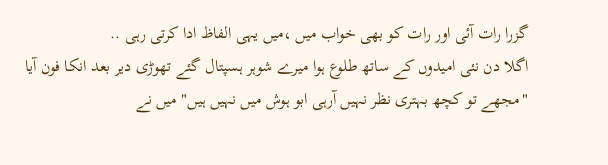گزرا رات آئی اور رات کو بھی خواب میں ،میں یہی الفاظ ادا کرتی رہی ..
اگلا دن نئی امیدوں کے ساتھ طلوع ہوا میرے شوہر ہسپتال گئے تھوڑی دیر بعد انکا فون آیا "مجھے تو کچھ بہتری نظر نہیں آرہی ابو ہوش میں نہیں ہیں" میں نے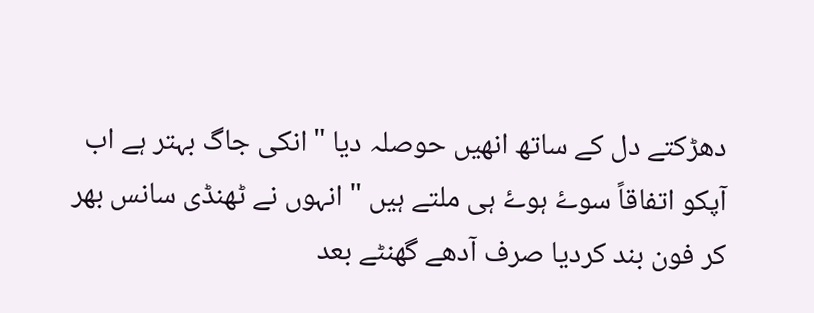دھڑکتے دل کے ساتھ انھیں حوصلہ دیا "انکی جاگ بہتر ہے اب آپکو اتفاقاً سوۓ ہوۓ ہی ملتے ہیں " انہوں نے ٹھنڈی سانس بھر کر فون بند کردیا صرف آدھے گھنٹے بعد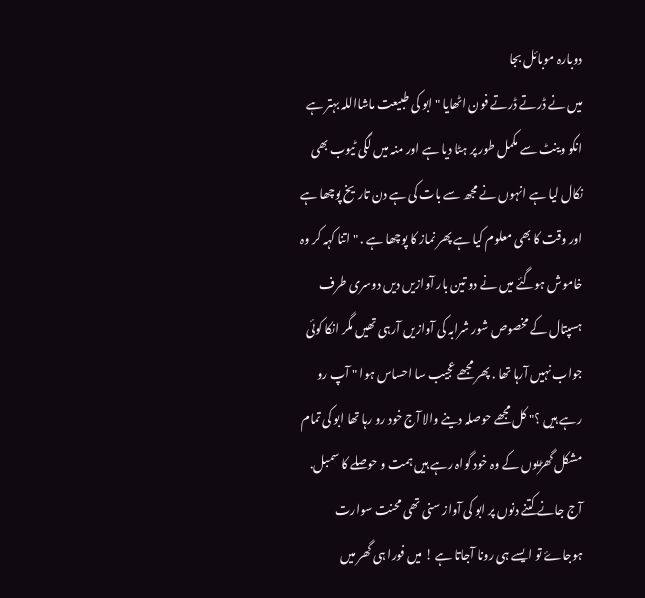دوبارہ موبائل بجا
میں نے ڈرتے ڈرتے فون اٹھایا " ابو کی طبیعت ماشااللہ بہتر ہے انکو وینٹ سے مکمل طور پر ہٹا دیا ہے اور منہ میں لگی ٹیوب بھی نکال لیا ہے انہوں نے مجھ سے بات کی ہے دن تاریخ پوچھا ہے اور وقت کا بھی معلوم کیا ہے پھر نماز کا پوچھا ہے . " اتنا کہہ کر وہ خاموش ہوگئے میں نے دو تین بار آوازیں دیں دوسری طرف ہسپتال کے مخصوص شور شرابہ کی آوازیں آرہی تھیں مگر انکا کوئی جواب نہیں آرہا تھا . پھر مجھے عجیب سا احساس ہوا " آپ رو رہے ہیں ؟" کل مجھے حوصلہ دینے والا آج خود رو رہا تھا ابو کی تمام مشکل گھڑیوں کے وہ خود گواہ رہے ہیں ہمت و حوصلے کا سمبل. آج جانے کتنے دنوں پر ابو کی آواز سنی تھی محنت سوارت ہوجاۓ تو ایسے ہی رونا آجاتا ہے ! میں فورا ہی گھر میں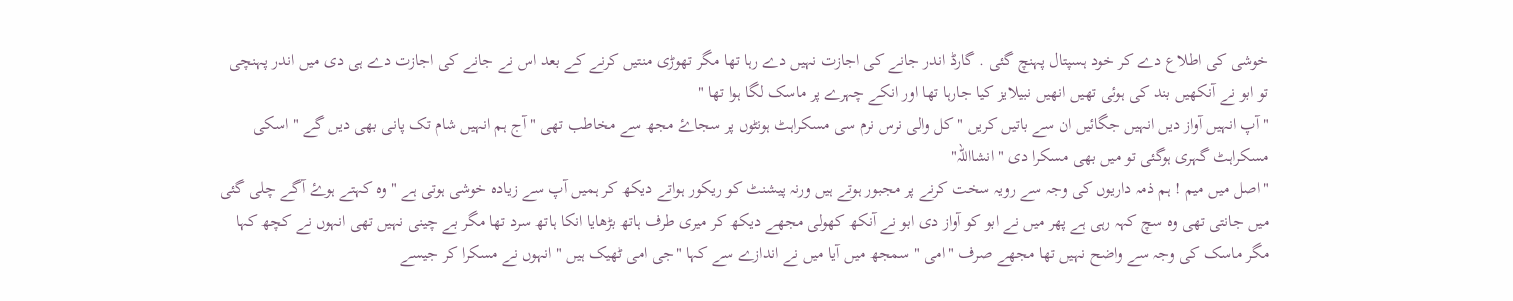خوشی کی اطلاع دے کر خود ہسپتال پہنچ گئی . گارڈ اندر جانے کی اجازت نہیں دے رہا تھا مگر تھوڑی منتیں کرنے کے بعد اس نے جانے کی اجازت دے ہی دی میں اندر پہنچی تو ابو نے آنکھیں بند کی ہوئی تھیں انھیں نبیلایز کیا جارہا تھا اور انکے چہرے پر ماسک لگا ہوا تھا "
"آپ انہیں آواز دیں انہیں جگائیں ان سے باتیں کریں " کل والی نرس نرم سی مسکراہٹ ہونٹوں پر سجاۓ مجھ سے مخاطب تھی "آج ہم انہیں شام تک پانی بھی دیں گے " اسکی مسکراہٹ گہری ہوگئی تو میں بھی مسکرا دی "انشااللہ"
"اصل میں میم ! ہم ذمہ داریوں کی وجہ سے رویہ سخت کرنے پر مجبور ہوتے ہیں ورنہ پیشنٹ کو ریکور ہواتے دیکھ کر ہمیں آپ سے زیادہ خوشی ہوتی ہے " وہ کہتے ہوۓ آگے چلی گئی میں جانتی تھی وہ سچ کہہ رہی ہے پھر میں نے ابو کو آواز دی ابو نے آنکھ کھولی مجھے دیکھ کر میری طرف ہاتھ بڑھایا انکا ہاتھ سرد تھا مگر بے چینی نہیں تھی انہوں نے کچھ کہا مگر ماسک کی وجہ سے واضح نہیں تھا مجھے صرف "امی " سمجھ میں آیا میں نے اندازے سے کہا "جی امی ٹھیک ہیں " انہوں نے مسکرا کر جیسے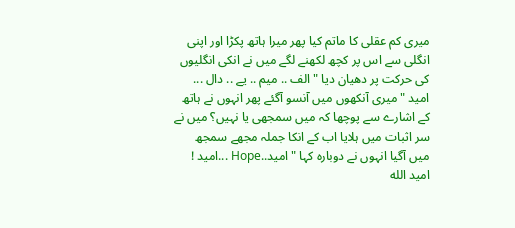میری کم عقلی کا ماتم کیا پھر میرا ہاتھ پکڑا اور اپنی انگلی سے اس پر کچھ لکھنے لگے میں نے انکی انگلیوں کی حرکت پر دھیان دیا " الف .. میم .. یے .. دال ... امید " میری آنکھوں میں آنسو آگئے پھر انہوں نے ہاتھ کے اشارے سے پوچھا کہ میں سمجھی یا نہیں؟ میں نے سر اثبات میں ہلایا اب کے انکا جملہ مجھے سمجھ میں آگیا انہوں نے دوبارہ کہا " امید..Hope ...امید ! امید الله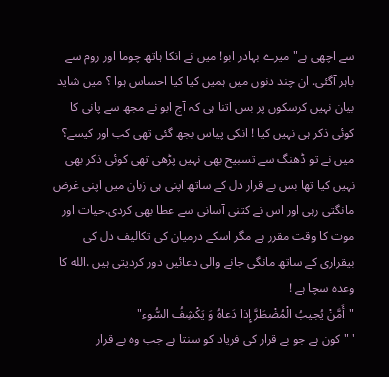سے اچھی ہے" میرے بہادر ابو! میں نے انکا ہاتھ چوما اور روم سے باہر آگئی. ان چند دنوں میں ہمیں کیا کیا احساس ہوا ؟ میں شاید بیان نہیں کرسکوں پر بس اتنا ہی کہ آج ابو نے مجھ سے پانی کا کوئی ذکر ہی نہیں کیا ! انکی پیاس بجھ گئی تھی کب اور کیسے؟ میں نے تو ڈھنگ سے تسبیح بھی نہیں پڑھی تھی کوئی ذکر بھی نہیں کیا تھا بس بے قرار دل کے ساتھ اپنی ہی زبان میں اپنی غرض مانگتی رہی اور اس نے کتنی آسانی سے عطا بھی کردی.حیات اور موت کا وقت مقرر ہے مگر اسکے درمیان کی تکالیف دل کی بیقراری کے ساتھ مانگی جانے والی دعائیں دور کردیتی ہیں .الله کا وعدہ سچا ہے !
"أَمَّنْ يُجيبُ الْمُضْطَرَّ إِذا دَعاهُ وَ يَكْشِفُ السُّوء"
' " کون ہے جو بے قرار کی فریاد کو سنتا ہے جب وہ بے قرار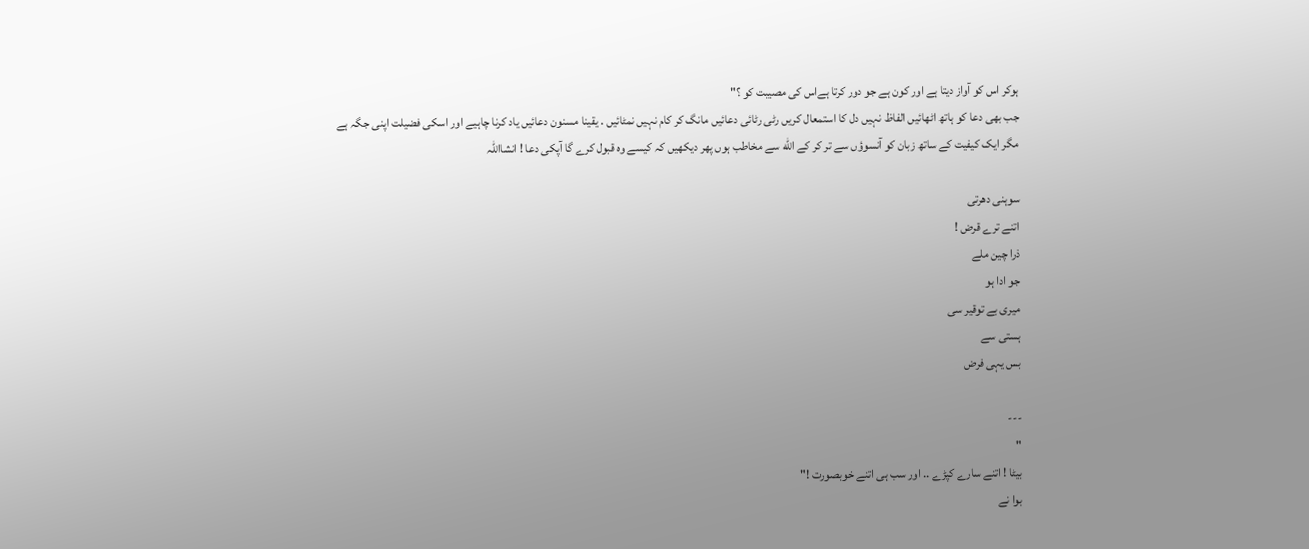ہوکر اس کو آواز دیتا ہے اور کون ہے جو دور کرتا ہےاس کی مصیبت کو ؟"
جب بھی دعا کو ہاتھ اٹھائیں الفاظ نہیں دل کا استمعال کریں رٹی رٹائی دعائیں مانگ کر کام نہیں نمٹائیں . یقینا مسنون دعائیں یاد کرنا چاہیے اور اسکی فضیلت اپنی جگہ ہے مگر ایک کیفیت کے ساتھ زبان کو آنسوؤں سے تر کر کے الله سے مخاطب ہوں پھر دیکھیں کہ کیسے وہ قبول کرے گا آپکی دعا ! انشااللہ

سوہنی دھرتی
اتنے ترے قرض !
ذرا چین ملے
جو ادا ہو
میری بے توقیر سی
ہستی سے
بس یہی فرض

---
"
بیٹا ! اتنے سارے کپڑے .. اور سب ہی اتنے خوبصورت !"
بوا نے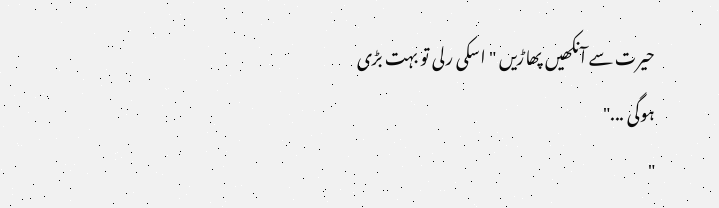حیرت سے آنکھیں پھاڑیں " اسکی رلی تو بہت بڑی ہوگی ..."
"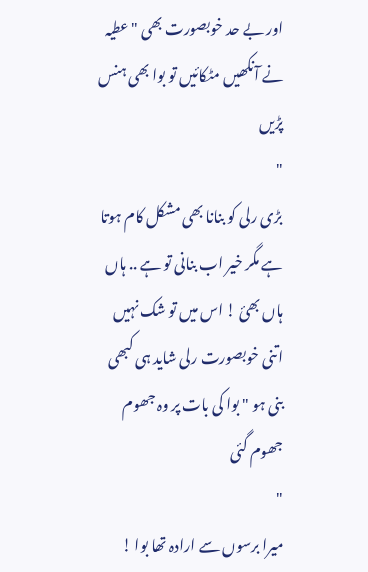اور بے حد خوبصورت بھی " عطیہ نے آنکھیں مٹکائیں تو بوا بھی ہنس پڑیں
"
بڑی رلی کو بنانا بھی مشکل کام ہوتا ہے مگر خیر اب بنانی تو ہے .. ہاں ہاں بھئ ! اس میں تو شک نہیں اتنی خوبصورت رلی شاید ہی کبھی بنی ہو " بوا کی بات پر وہ جھوم جھوم گئی
"
میرا برسوں سے ارادہ تھا بوا !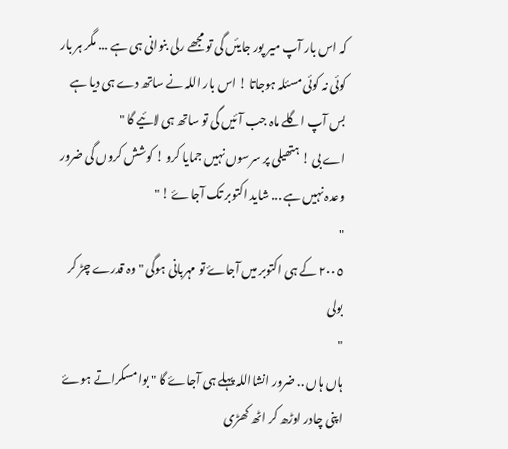کہ اس بار آپ میر پور جایئں گی تو مجھے رلی بنوانی ہی ہے ... مگر ہر بار کوئی نہ کوئی مسئلہ ہوجاتا ! اس بار اللہ نے ساتھ دے ہی دیا ہے بس آپ اگلے ماہ جب آئیں گی تو ساتھ ہی لائیے گا "
اے بی ! ہتھیلی پر سرسوں نہیں جمایا کرو ! کوشش کروں گی ضرور وعدہ نہیں ہے ... شاید اکتوبر تک آجاۓ ! "
"
٢٠٠٥ کے ہی اکتوبر میں آجاۓ تو مہربانی ہوگی " وہ قدرے چڑ کر بولی
"
ہاں ہاں .. ضرور انشااللہ پہلے ہی آجاۓ گا " بوا مسکراتے ہوۓ اپنی چادر اوڑھ کر اٹھ کھڑی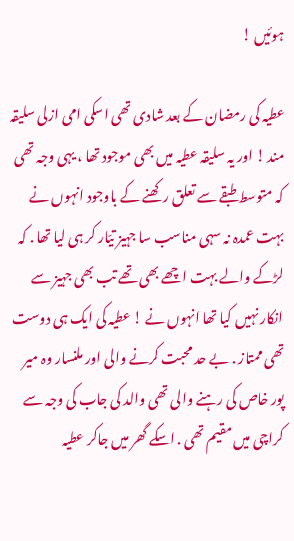ہوئیں !

عطیہ کی رمضان کے بعد شادی تھی اسکی امی ازلی سلیقہ مند ! اور یہ سلیقہ عطیہ میں بھی موجود تھا ، یہی وجہ تھی کہ متوسط طبقے سے تعلق رکھنے کے باوجود انہوں نے بہت عمدہ نہ سہی مناسب سا جہیز تیّار کر ہی لیا تھا . کہ لڑکے والے بہت اچھے بھی تھے تب بھی جہیز سے انکار نہیں کیا تھا انہوں نے ! عطیہ کی ایک ہی دوست تھی ممتاز . بے حد محبت کرنے والی اور ملنسار وہ میر پور خاص کی رہنے والی تھی والد کی جاب کی وجہ سے کراچی میں مقیم تھی . اسکے گھر میں جاکر عطیہ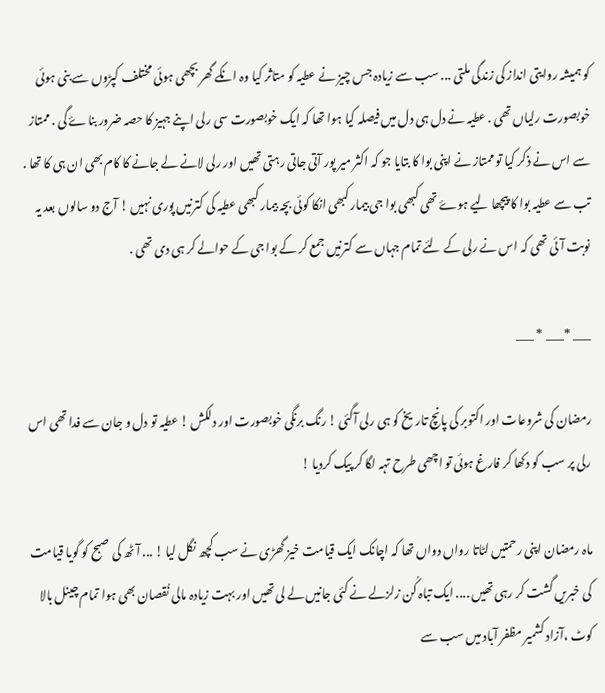کو ہمیشہ روایتی انداز کی زندگی ملتی ... سب سے زیادہ جس چیز نے عطیہ کو متاثر کیا وہ انکے گھر بچھی ہوئی مختلف کپڑوں سے بنی ہوئی خوبصورت رلیاں تھی . عطیہ نے دل ہی دل میں فیصلہ کیا ہوا تھا کہ ایک خوبصورت سی رلی اپنے جہیز کا حصہ ضرور بناۓ گی . ممتاز سے اس نے ذکر کیا تو ممتاز نے اپنی بوا کا بتایا جو کہ اکثر میر پور آتی جاتی رہتی تھیں اور رلی لانے لے جانے کا کام بھی ان ہی کا تھا . تب سے عطیہ بوا کا پیچھا لیے ہوۓ تھی کبھی بوا جی بیمار کبھی انکا کوئی بچہ بیمار کبھی عطیہ کی کترنیں پوری نہیں ! آج دو سالوں بعد یہ نوبت آئی تھی کہ اس نے رلی کے لئے تمام جہاں سے کترنیں جمع کر کے بوا جی کے حوالے کر ہی دی تھی .

___ *___ * ___

رمضان کی شروعات اور اکتوبر کی پانچ تاریخ کو ہی رلی آگئی ! رنگ برنگی خوبصورت اور دلکش ! عطیہ تو دل و جان سے فدا تھی اس رلی پر سب کو دکھا کر فارغ ہوئی تو اچھی طرح تہہ لگا کر پیک کردیا !

ماہ رمضان اپنی رحمتیں لٹاتا رواں دواں تھا کہ اچانک ایک قیامت خیز گھڑی نے سب کچھ نگل لیا ! ... آٹھ کی صبح کو گویا قیامت کی خبریں گشت کر رہی تھیں .... ایک تباہ کُن زلزلے نے کئی جانیں لے لی تھیں اور بہت زیادہ مالی نُقصان بھی ہوا تمام چینل بالا کوٹ ،آزاد کشمیر مظفر آباد میں سب سے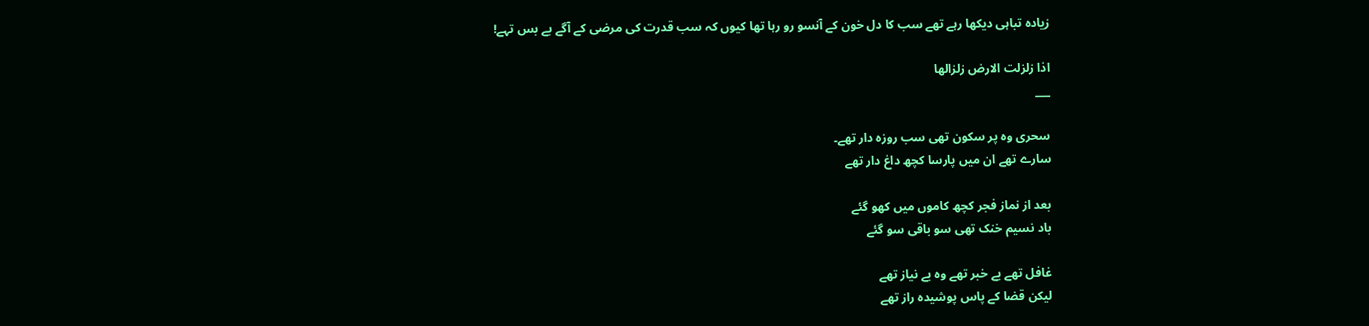زیادہ تباہی دیکھا رہے تھے سب کا دل خون کے آنسو رو رہا تھا کیوں کہ سب قدرت کی مرضی کے آگے بے بس تہے!

اذا زلزلت الارض زلزالها
___

سحری وہ پر سکون تھی سب روزہ دار تھے۔
سارے تھے ان میں پارسا کچھ داغ دار تھے

بعد از نماز فجر کچھ کاموں میں کھو گئے
باد نسیم خنک تھی سو باقی سو گئے

غافل تھے بے خبر تھے وہ بے نیاز تھے
لیکن قضا کے پاس پوشیدہ راز تھے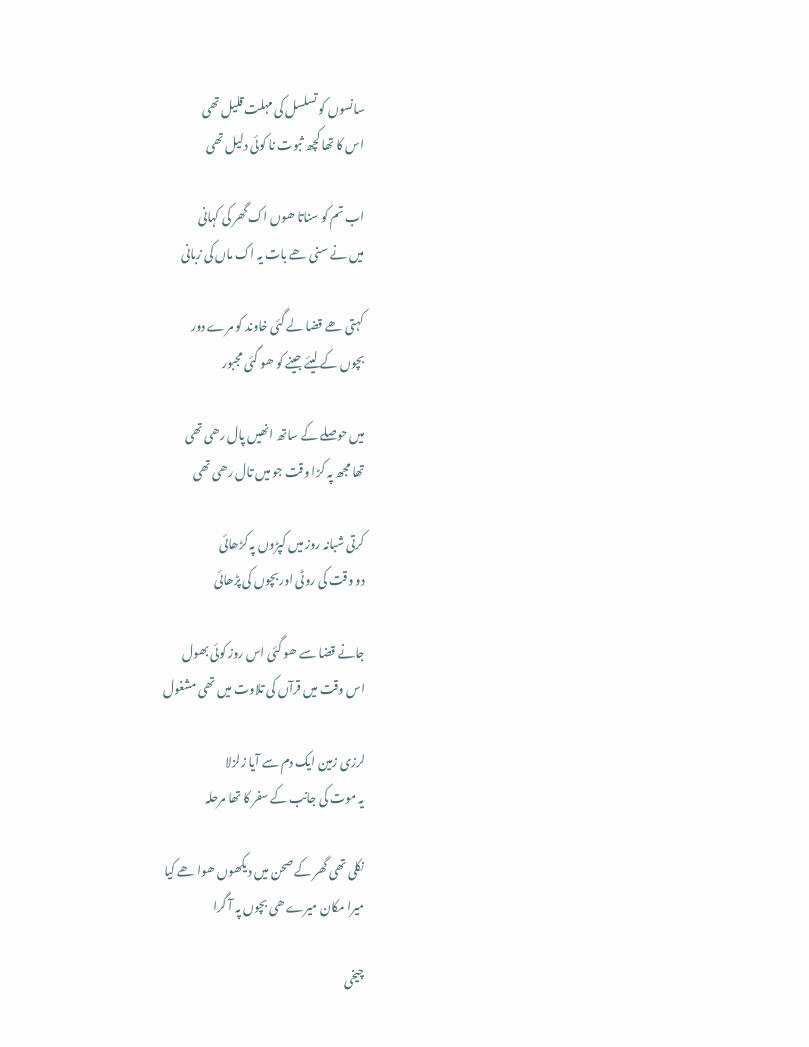سانسوں کو تسلسل کی مہلت قلیل تھی
اس کا تھا کچھ ثبوت نا کوئی دلیل تھی

اب تم کو سناتا ھوں اک گھر کی کہانی
میں نے سنی ھے بات یہ اک ماں کی زبانی

کہتی ھے قضا لے گئی خاوند کو مرے دور
بچوں کے لیئے جینے کو ھو گئی مجبور

میں حوصلے کے ساتھ انھیں پال رھی تھی
تھا مجھ پہ کڑا وقت جو میں تال رھی تھی

کرتی شبانہ روز میں کپڑوں پہ کڑھائی
دو وقت کی روٹی اور بچوں کی پڑھائی

جانے قضا سے ھو گئی اس روز کوئی بھول
اس وقت میں قرآں کی تلاوت میں تھی مشغول

لرزی زمین ایک دم سے آیا زلزلا
یہ موت کی جانب کے سفر کا تھا مرحلہ

نکلی تھی گھر کے صحن میں دیکھوں ھوا ھے کیا
میرا مکان میرے ھی بچوں پہ آ گرا

چیخی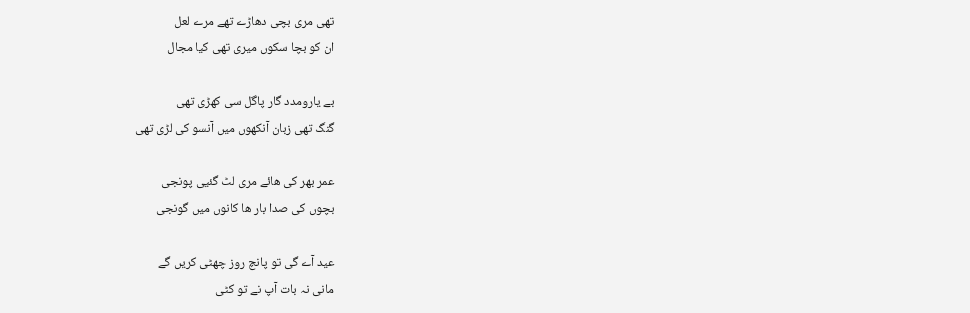تھی مری بچی دھاڑے تھے مرے لعل
ان کو بچا سکوں میری تھی کیا مجال

بے یارومدد گار پاگل سی کھڑی تھی
گنگ تھی زبان آنکھوں میں آنسو کی لڑی تھی

عمر بھر کی ھائے مری لٹ گئیی پونجی
بچوں کی صدا بار ھا کانوں میں گونجی

عید آے گی تو پانچ روز چھٹی کریں گے
مانی نہ بات آپ نے تو کٹی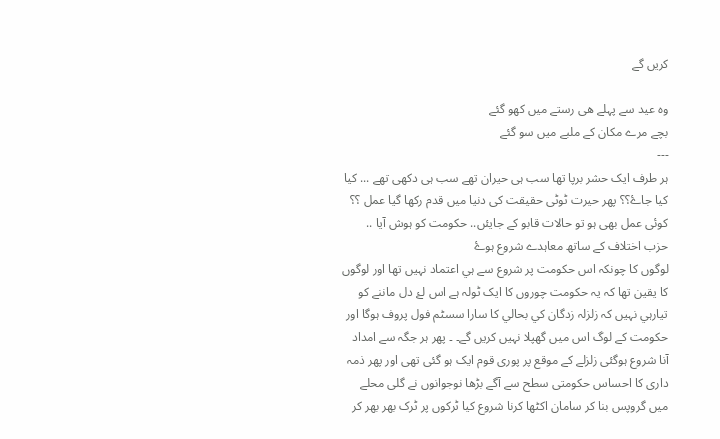کریں گے

وہ عید سے پہلے ھی رستے میں کھو گئے
بچے مرے مکان کے ملبے میں سو گئے
---
ہر طرف ایک حشر برپا تھا سب ہی حیران تھے سب ہی دکھی تھے ... کیا کیا جاۓ؟؟ پھر حیرت ٹوٹی حقیقت کی دنیا میں قدم رکھا گیا عمل ؟؟ کوئی عمل بھی ہو تو حالات قابو کے جایئں.. حکومت کو ہوش آیا .. حزب اختلاف کے ساتھ معاہدے شروع ہوۓ
لوگوں کا چونکہ اس حکومت پر شروع سے ہي اعتماد نہيں تھا اور لوگوں کا يقين تھا کہ يہ حکومت چوروں کا ايک ٹولہ ہے اس لۓ دل ماننے کو تيارہي نہيں کہ زلزلہ زدگان کي بحالي کا سارا سسٹم فول پروف ہوگا اور حکومت کے لوگ اس ميں گھپلا نہيں کريں گے۔ ۔ پھر ہر جگہ سے امداد آنا شروع ہوگئی زلزلے کے موقع پر پوری قوم ایک ہو گئی تھی اور پھر ذمہ داری کا احساس حکومتی سطح سے آگے بڑھا نوجوانوں نے گلی محلے میں گروپس بنا کر سامان اکٹھا کرنا شروع کیا ٹرکوں پر ٹرک بھر بھر کر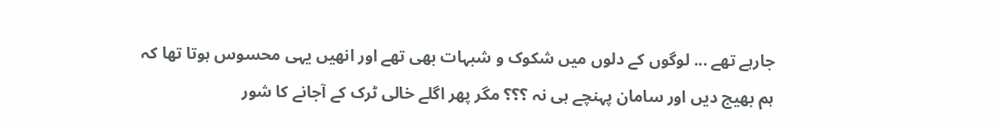جارہے تھے ... لوگوں کے دلوں میں شکوک و شبہات بھی تھے اور انھیں یہی محسوس ہوتا تھا کہ ہم بھیج دیں اور سامان پہنچے ہی نہ ؟؟؟ مگر پھر اگلے خالی ٹرک کے آجانے کا شور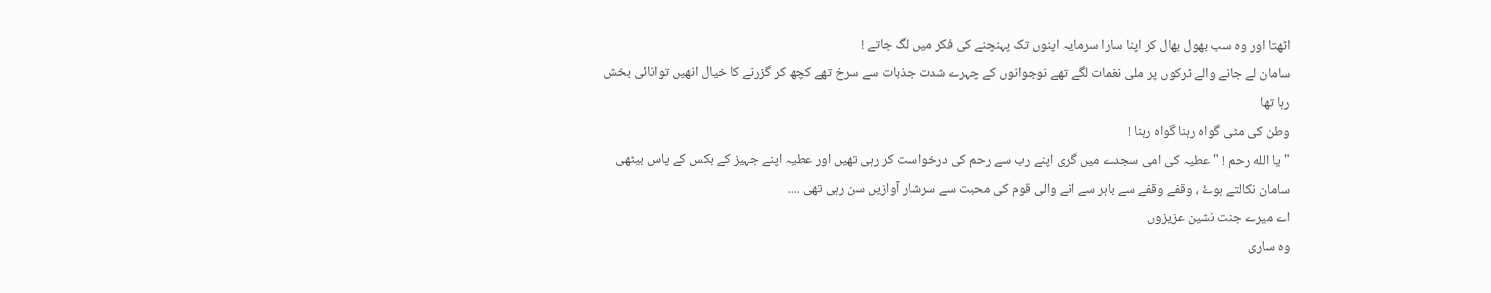اٹھتا اور وہ سب بھول بھال کر اپنا سارا سرمایہ اپنوں تک پہنچنے کی فکر میں لگ جاتے !
سامان لے جانے والے ٹرکوں پر ملی نغمات لگے تھے نوجوانوں کے چہرے شدت جذبات سے سرخ تھے کچھ کر گزرنے کا خیال انھیں توانائی بخش رہا تھا
وطن کی مٹی گواہ رہنا گواہ رہنا !
" یا الله رحم ! " عطیہ کی امی سجدے میں گری اپنے رب سے رحم کی درخواست کر رہی تھیں اور عطیہ اپنے جہیز کے بکس کے پاس بیٹھی سامان نکالتے ہوۓ ، وقفے وقفے سے باہر سے انے والی قوم کی محبت سے سرشار آوازیں سن رہی تھی ....
اے میرے جنت نشین عزیزوں
وہ ساری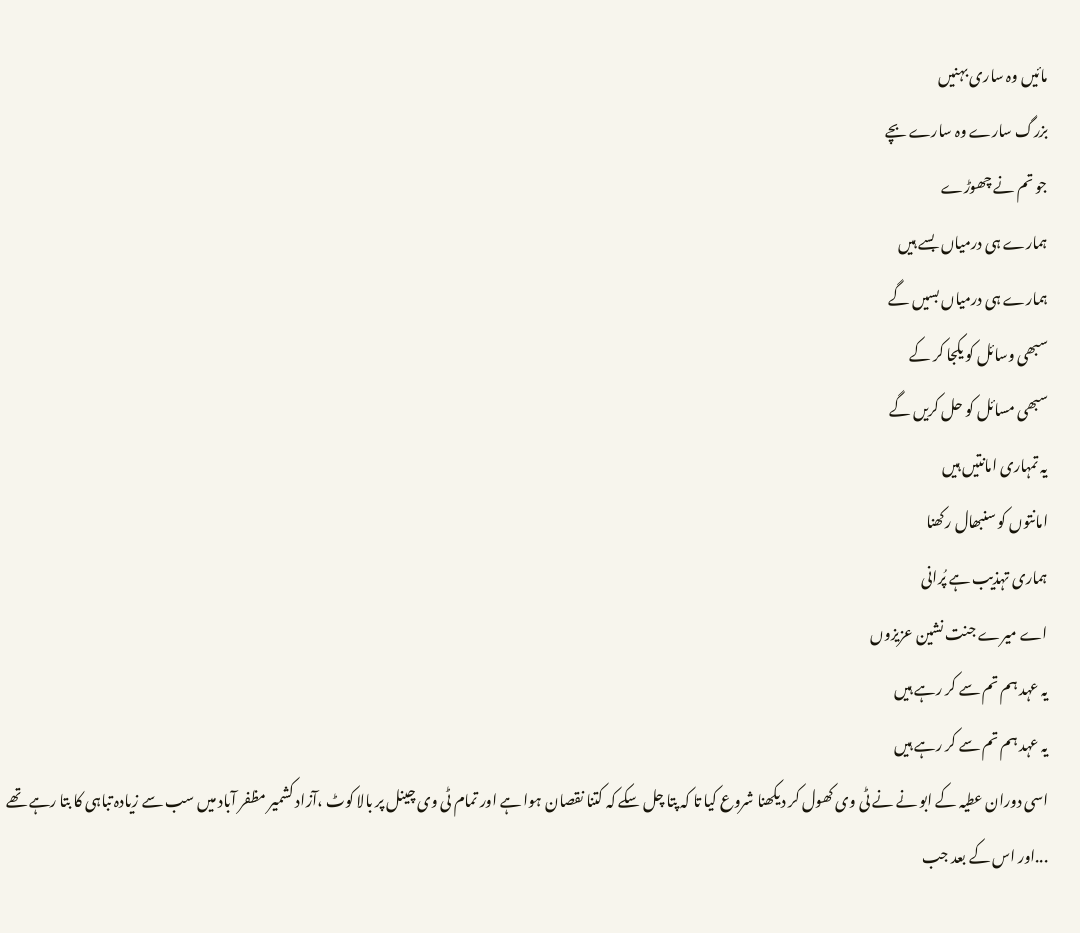مائیں وہ ساری بہنیں
بزرگ سارے وہ سارے بچے
جو تم نے چھوڑے
ہمارے ہی درمیاں بسے ہیں
ہمارے ہی درمیاں بسیں گے
سبھی وسائل کو یکجا کر کے
سبھی مسائل کو حل کریں گے
یہ تمہاری امانتیں ہیں
امانتوں کو سنبھال رکھنا
ہماری تہذیب ہے پُرانی
اے میرے جنت نشین عزیزوں
یہ عہد ہم تم سے کر رہے ہیں
یہ عہد ہم تم سے کر رہے ہیں
اسی دوران عطیہ کے ابو نے نے ٹی وی کھول کر دیکھنا شروع کیا تا کہ پتا چل سکے کہ کتنا نقصان ہوا ہے اور تمام ٹی وی چینل پر بالا کوٹ ،آزاد کشمیر مظفر آباد میں سب سے زیادہ تباہی کا بتا رہے تھے ...اور اس کے بعد جب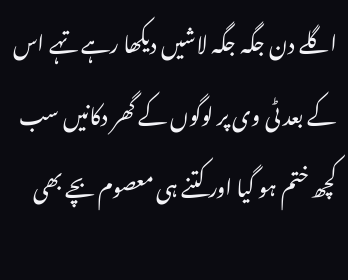اگلے دن جگہ جگہ لاشیں دیکھا رہے تہے اس کے بعد ٹی وی پر لوگوں کے گھر دکانیں سب کچھ ختم ہو گیا اور کتنے ہی معصوم بچے بھی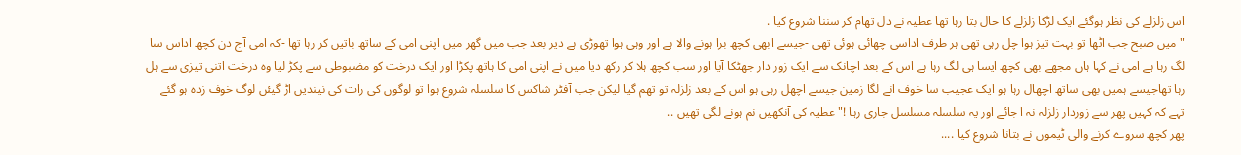اس زلزلے کی نظر ہوگئے ایک لڑکا زلزلے کا حال بتا رہا تھا عطیہ نے دل تھام کر سننا شروع کیا .
" میں صبح جب اٹھا تو بہت تیز ہوا چل رہی تھی ہر طرف اداسی چھائی ہوئی تھی -جیسے ابھی کچھ برا ہونے والا ہے اور وہی ہوا تھوڑی ہے دیر بعد جب میں گھر میں اپنی امی کے ساتھ باتیں کر رہا تھا -کہ امی آج دن کچھ اداس سا لگ رہا ہے امی نے کہا ہاں مجھے بھی کچھ ایسا ہی لگ رہا ہے اس کے بعد اچانک سے ایک زور دار جھٹکا آیا اور سب کچھ ہلا کر رکھ دیا میں نے اپنی امی کا ہاتھ پکڑا اور ایک درخت کو مضبوطی سے پکڑ لیا وہ درخت اتنی تیزی سے ہل رہا تھاجیسے ہمیں بھی ساتھ اچھال رہا ہو ایک عجیب سا خوف انے لگا زمین جیسے اچھل رہی ہو اس کے بعد زلزلہ تو تھم گیا لیکن جب آفٹر شاکس کا سلسلہ شروع ہوا تو لوگوں کی رات کی نیندیں اڑ گیئں لوگ خوف زدہ ہو گئے تہے کہ کہیں پھر سے زوردار زلزلہ نہ ا جائے اور یہ سلسلہ مسلسل جاری رہا !" عطیہ کی آنکھیں نم ہونے لگی تھیں ..
پھر کچھ سروے کرنے والی ٹیموں نے بتانا شروع کیا ....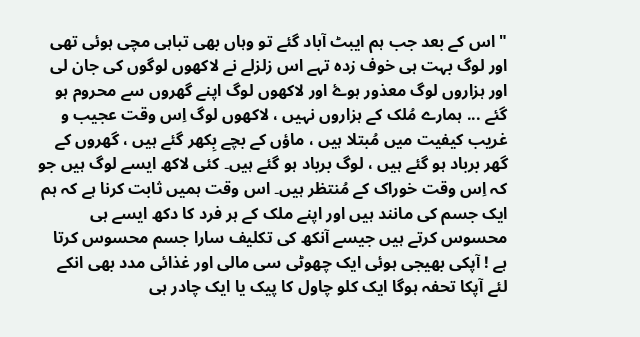" اس کے بعد جب ہم ایبٹ آباد گئے تو وہاں بھی تباہی مچی ہوئی تھی اور لوگ بہت ہی خوف زدہ تہے اس زلزلے نے لاکھوں لوگوں کی جان لی اور ہزاروں لوگ معذور ہوۓ اور لاکھوں لوگ اپنے گھروں سے محروم ہو گئے ... ہمارے مُلک کے ہزاروں نہیں ، لاکھوں لوگ اِس وقت عجیب و غریب کیفیت میں مُبتلا ہیں ، ماؤں کے بچے بِکھر گئے ہیں ، گھروں کے گھر برباد ہو گئے ہیں ، لوگ برباد ہو گئے ہیں۔ کئی لاکھ ایسے لوگ ہیں جو کہ اِس وقت خوراک کے مُنتظر ہیں۔ اس وقت ہمیں ثابت کرنا ہے کہ ہم ایک جسم کی مانند ہیں اور اپنے ملک کے ہر فرد کا دکھ ایسے ہی محسوس کرتے ہیں جیسے آنکھ کی تکلیف سارا جسم محسوس کرتا ہے ! آپکی بھیجی ہوئی ایک چھوٹی سی مالی اور غذائی مدد بھی انکے لئے آپکا تحفہ ہوگا ایک کلو چاول کا پیک یا ایک چادر ہی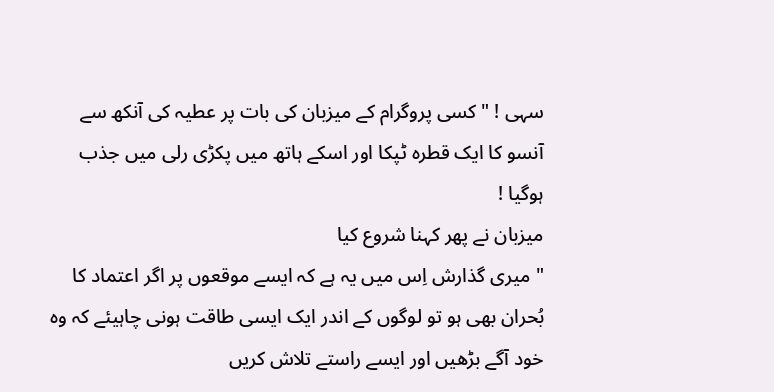سہی ! " کسی پروگرام کے میزبان کی بات پر عطیہ کی آنکھ سے آنسو کا ایک قطرہ ٹپکا اور اسکے ہاتھ میں پکڑی رلی میں جذب ہوگیا !
میزبان نے پھر کہنا شروع کیا
" میری گذارش اِس میں یہ ہے کہ ایسے موقعوں پر اگر اعتماد کا بُحران بھی ہو تو لوگوں کے اندر ایک ایسی طاقت ہونی چاہیئے کہ وہ خود آگے بڑھیں اور ایسے راستے تلاش کریں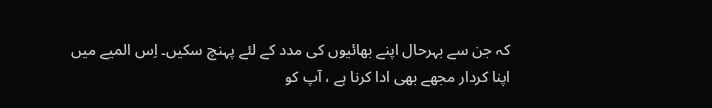کہ جن سے بہرحال اپنے بھائیوں کی مدد کے لئے پہنچ سکیں۔ اِس المیے میں اپنا کردار مجھے بھی ادا کرنا ہے ، آپ کو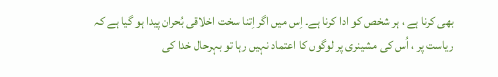بھی کرنا ہے ، ہر شخص کو ادا کرنا ہے۔ اِس میں اگر اِتنا سخت اخلاقی بُحران پیدا ہو گیا ہے کہ ریاست پر ، اُس کی مشینری پر لوگوں کا اعتماد نہیں رہا تو بہرحال خدا کی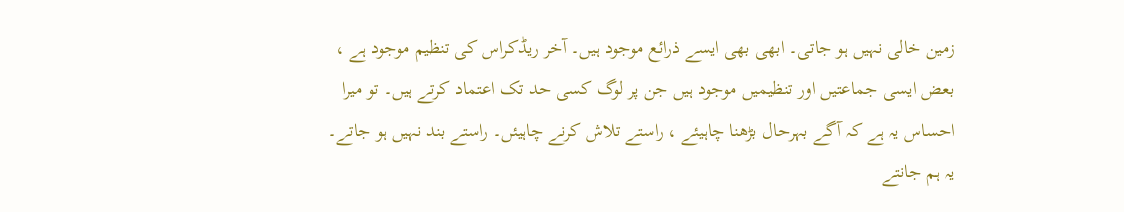زمین خالی نہیں ہو جاتی۔ ابھی بھی ایسے ذرائع موجود ہیں۔ آخر ریڈکراس کی تنظیم موجود ہے ، بعض ایسی جماعتیں اور تنظیمیں موجود ہیں جن پر لوگ کسی حد تک اعتماد کرتے ہیں۔ تو میرا احساس یہ ہے کہ آگے بہرحال بڑھنا چاہیئے ، راستے تلاش کرنے چاہیئں۔ راستے بند نہیں ہو جاتے۔
یہ ہم جانتے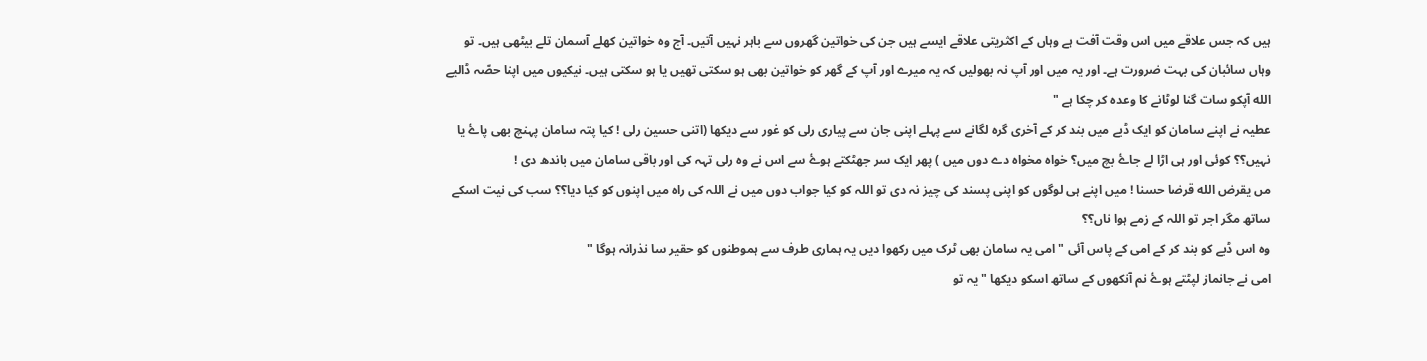ہیں کہ جس علاقے میں اس وقت آفت ہے وہاں کے اکثریتی علاقے ایسے ہیں جن کی خواتین گھروں سے باہر نہیں آتیں۔ آج وہ خواتین کھلے آسمان تلے بیٹھی ہیں۔ تو وہاں سائبان کی بہت ضرورت ہے۔ اور یہ میں اور آپ نہ بھولیں کہ یہ میرے اور آپ کے گھر کو خواتین بھی ہو سکتی تھیں یا ہو سکتی ہیں۔ نیکیوں میں اپنا حصّہ ڈالیے الله آپکو سات گنا لوٹانے کا وعدہ کر چکا ہے "
عطیہ نے اپنے سامان کو ایک ڈبے میں بند کر کے آخری گرہ لگانے سے پہلے اپنی جان سے پیاری رلی کو غور سے دیکھا (اتنی حسین رلی ! کیا پتہ سامان پہنچ بھی پاۓ یا نہیں؟؟ کوئی اور ہی اڑا لے جاۓ بچ میں؟ خواہ مخواہ دے دوں میں ) پھر ایک سر جھٹکتے ہوۓ سے اس نے وہ رلی تہہ کی اور باقی سامان میں باندھ دی !
مں یقرض الله قرضا حسنا ! میں اپنے ہی لوگوں کو اپنی پسند کی چیز نہ دی تو اللہ کو کیا جواب دوں میں نے اللہ کی راہ میں اپنوں کو کیا دیا؟؟ سب کی نیت اسکے ساتھ مگر اجر تو اللہ کے زمے ہوا ناں؟؟
وہ اس ڈبے کو بند کر کے امی کے پاس آئی " امی یہ سامان بھی ٹرک میں رکھوا دیں یہ ہماری طرف سے ہموطنوں کو حقیر سا نذرانہ ہوگا "
امی نے جانماز لپٹتے ہوۓ نم آنکھوں کے ساتھ اسکو دیکھا " یہ تو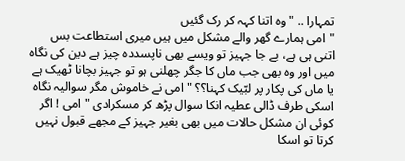تمہارا .. " وہ اتنا کہہ کر رک گئیں
"امی ہمارے گھر والے مشکل میں ہیں میری استطاعت بس اتنی ہی ہے، بے جا جہیز تو ویسے بھی ناپسددہ چیز ہے دین کی نگاہ میں اور وہ بھی جب ماں کا جگر چھلنی ہو تو جہیز بچانا ٹھیک ہے یا ماں کی پکار پر لبّیک کہنا؟؟ " امی نے خاموش مگر سوالیہ نگاہ اسکی طرف ڈالی عطیہ انکا سوال پڑھ کر مسکرادی "امی ! اگر کوئی ان مشکل حالات میں بھی بغیر جہیز کے مجھے قبول نہیں کرتا تو اسکا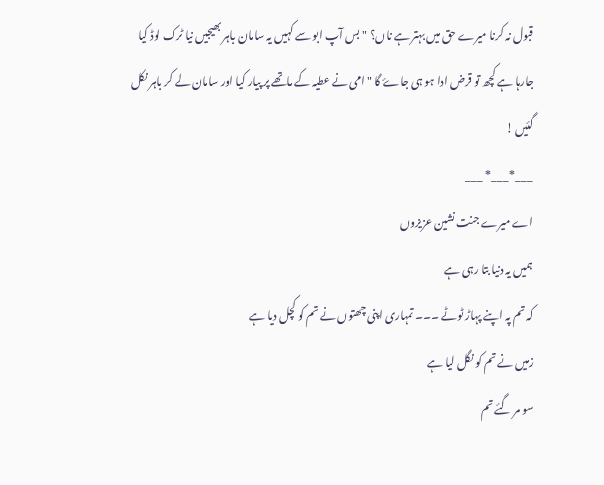قبول نہ کرنا میرے حق میں بہتر ہے ناں؟ " بس آپ ابو سے کہیں یہ سامان باہر بھیجیں نیا ٹرک لوڈ کیا جارہا ہے کچھ تو قرض ادا ہو ہی جاۓ گا " امی نے عطیہ کے ماتھے پر پیار کیا اور سامان لے کر باہر نکل گئیں !
___*___* ___
اے میرے جنت نشین عزیزوں
ہمیں یہ دنیا بتا رہی ہے
کہ تم پہ اپنے پہاڑ ٹوٹے ۔۔۔ تمہاری اپنی چھتوں نے تم کو کچل دیا ہے
زمیں نے تم کو نگل لیا ہے
سو مر گئے تم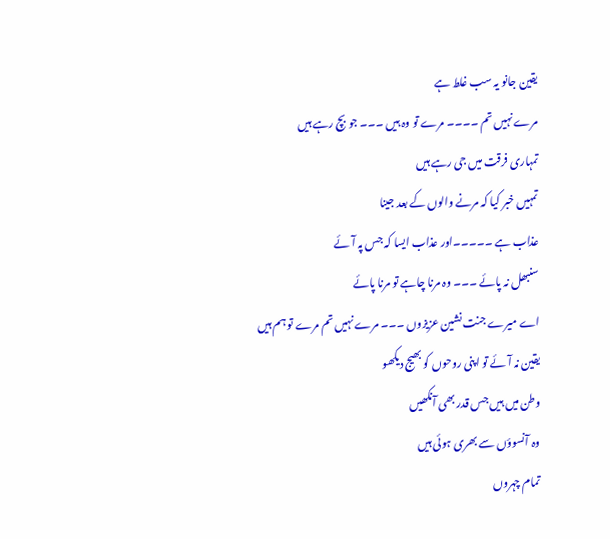یقین جانو یہ سب غلط ہے
مرے نہیں تم ۔۔۔۔ مرے تو وہ ہیں ۔۔۔ جو بچ رہے ہیں
تمہاری فرقت میں جی رہے ہیں
تمہیں خبر کیا کہ مرنے والوں کے بعد جینا
عذاب ہے ۔۔۔۔۔اور عذاب ایسا کہ جس پہ آئے
سنبھل نہ پائے ۔۔۔ وہ مرنا چاہے تو مرنا پائے
اے میرے جنت نشین عزیزوں ۔۔۔ مرے نہیں تم مرے تو ہم ہیں
یقین نہ آئے تو اپنی روحوں کو بھیج دیکھو
وطن میں ہیں جس قدر بھی آنکھیں
وہ آنسوؤں سے بھری ہوئی ہیں
تمام چہروں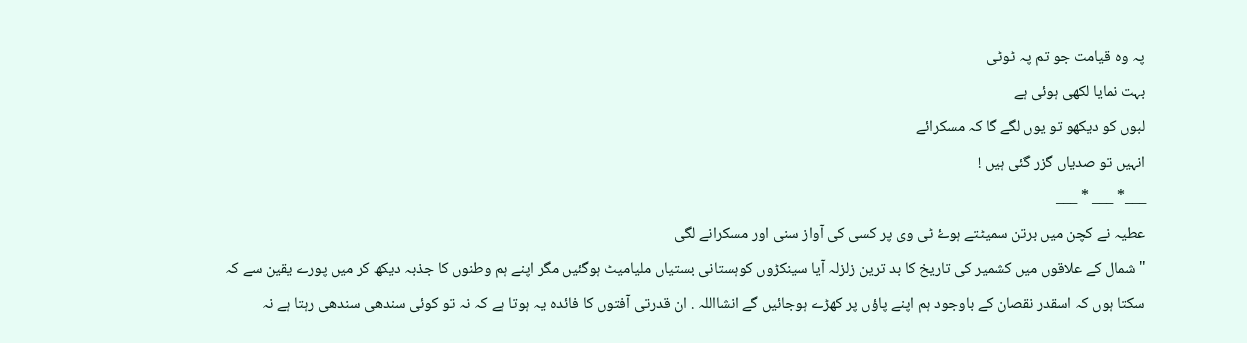پہ وہ قیامت جو تم پہ ٹوٹی
بہت نمایا لکھی ہوئی ہے
لبوں کو دیکھو تو یوں لگے گا کہ مسکرائے
انہیں تو صدیاں گزر گئی ہیں !
___* ___ * ___
عطیہ نے کچن میں برتن سمیٹتے ہوۓ ٹی وی پر کسی کی آواز سنی اور مسکرانے لگی
"شمال کے علاقوں میں کشمیر کی تاریخ کا بد ترین زلزلہ آیا سینکڑوں کوہستانی بستیاں ملیامیٹ ہوگئیں مگر اپنے ہم وطنوں کا جذبہ دیکھ کر میں پورے یقین سے کہ سکتا ہوں کہ اسقدر نقصان کے باوجود ہم اپنے پاؤں پر کھڑے ہوجائیں گے انشااللہ . ان قدرتی آفتوں کا فائدہ یہ ہوتا ہے کہ نہ تو کوئی سندھی سندھی رہتا ہے نہ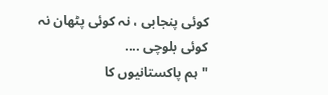کوئی پنجابی ، نہ کوئی پٹھان نہ کوئی بلوچی ....
"ہم پاکستانیوں کا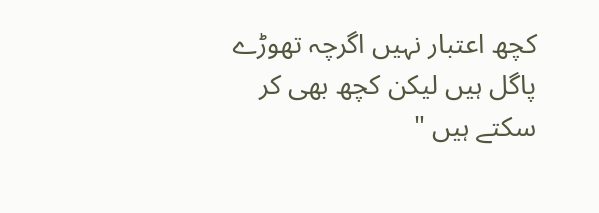کچھ اعتبار نہیں اگرچہ تھوڑے پاگل ہیں لیکن کچھ بھی کر سکتے ہیں "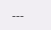---